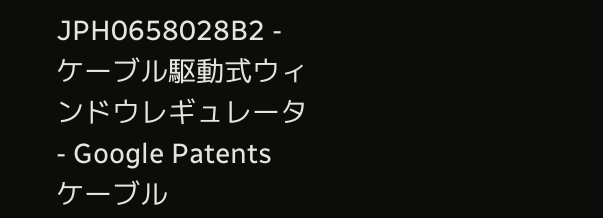JPH0658028B2 - ケーブル駆動式ウィンドウレギュレータ - Google Patents
ケーブル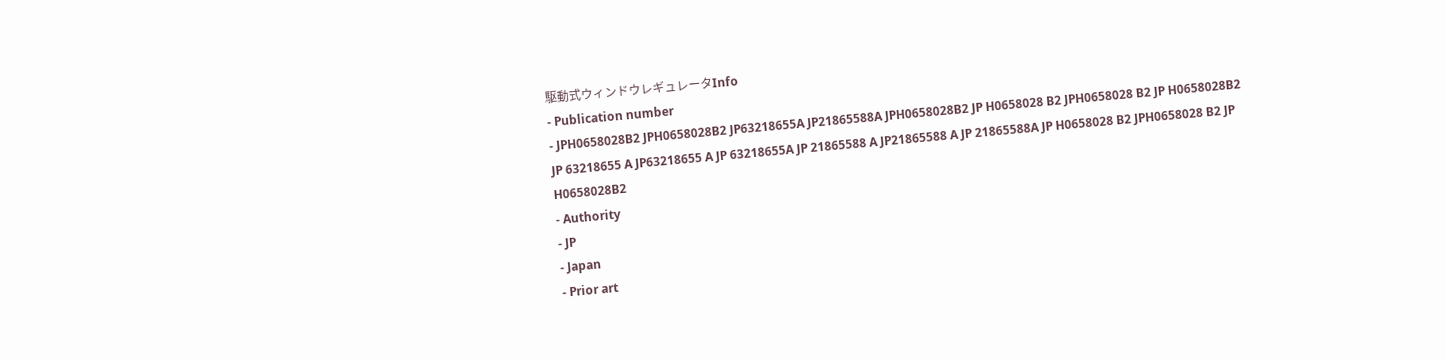駆動式ウィンドウレギュレータInfo
- Publication number
- JPH0658028B2 JPH0658028B2 JP63218655A JP21865588A JPH0658028B2 JP H0658028 B2 JPH0658028 B2 JP H0658028B2 JP 63218655 A JP63218655 A JP 63218655A JP 21865588 A JP21865588 A JP 21865588A JP H0658028 B2 JPH0658028 B2 JP H0658028B2
- Authority
- JP
- Japan
- Prior art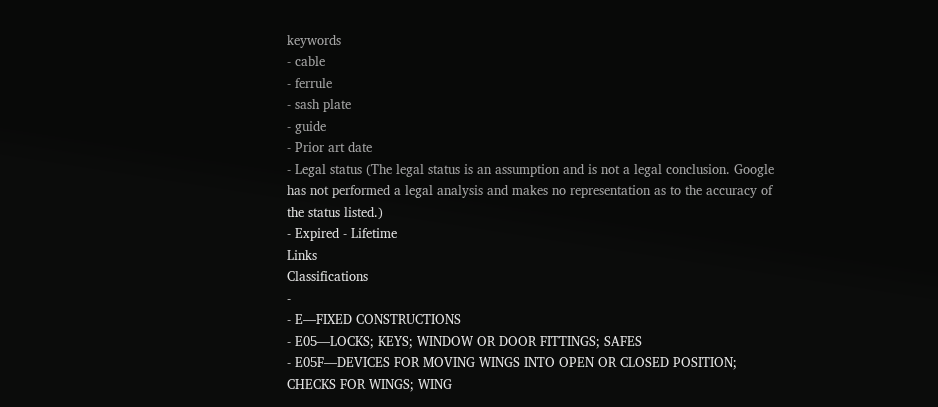keywords
- cable
- ferrule
- sash plate
- guide
- Prior art date
- Legal status (The legal status is an assumption and is not a legal conclusion. Google has not performed a legal analysis and makes no representation as to the accuracy of the status listed.)
- Expired - Lifetime
Links
Classifications
-
- E—FIXED CONSTRUCTIONS
- E05—LOCKS; KEYS; WINDOW OR DOOR FITTINGS; SAFES
- E05F—DEVICES FOR MOVING WINGS INTO OPEN OR CLOSED POSITION; CHECKS FOR WINGS; WING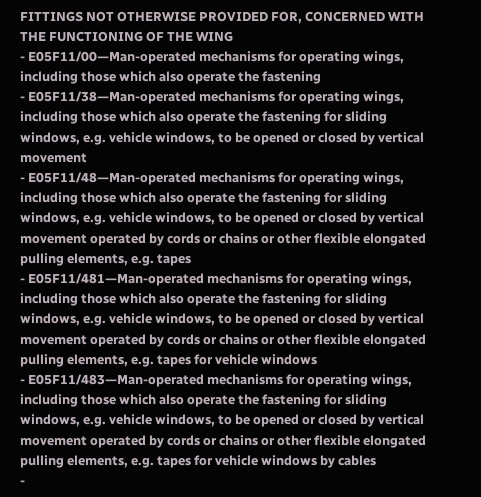FITTINGS NOT OTHERWISE PROVIDED FOR, CONCERNED WITH THE FUNCTIONING OF THE WING
- E05F11/00—Man-operated mechanisms for operating wings, including those which also operate the fastening
- E05F11/38—Man-operated mechanisms for operating wings, including those which also operate the fastening for sliding windows, e.g. vehicle windows, to be opened or closed by vertical movement
- E05F11/48—Man-operated mechanisms for operating wings, including those which also operate the fastening for sliding windows, e.g. vehicle windows, to be opened or closed by vertical movement operated by cords or chains or other flexible elongated pulling elements, e.g. tapes
- E05F11/481—Man-operated mechanisms for operating wings, including those which also operate the fastening for sliding windows, e.g. vehicle windows, to be opened or closed by vertical movement operated by cords or chains or other flexible elongated pulling elements, e.g. tapes for vehicle windows
- E05F11/483—Man-operated mechanisms for operating wings, including those which also operate the fastening for sliding windows, e.g. vehicle windows, to be opened or closed by vertical movement operated by cords or chains or other flexible elongated pulling elements, e.g. tapes for vehicle windows by cables
-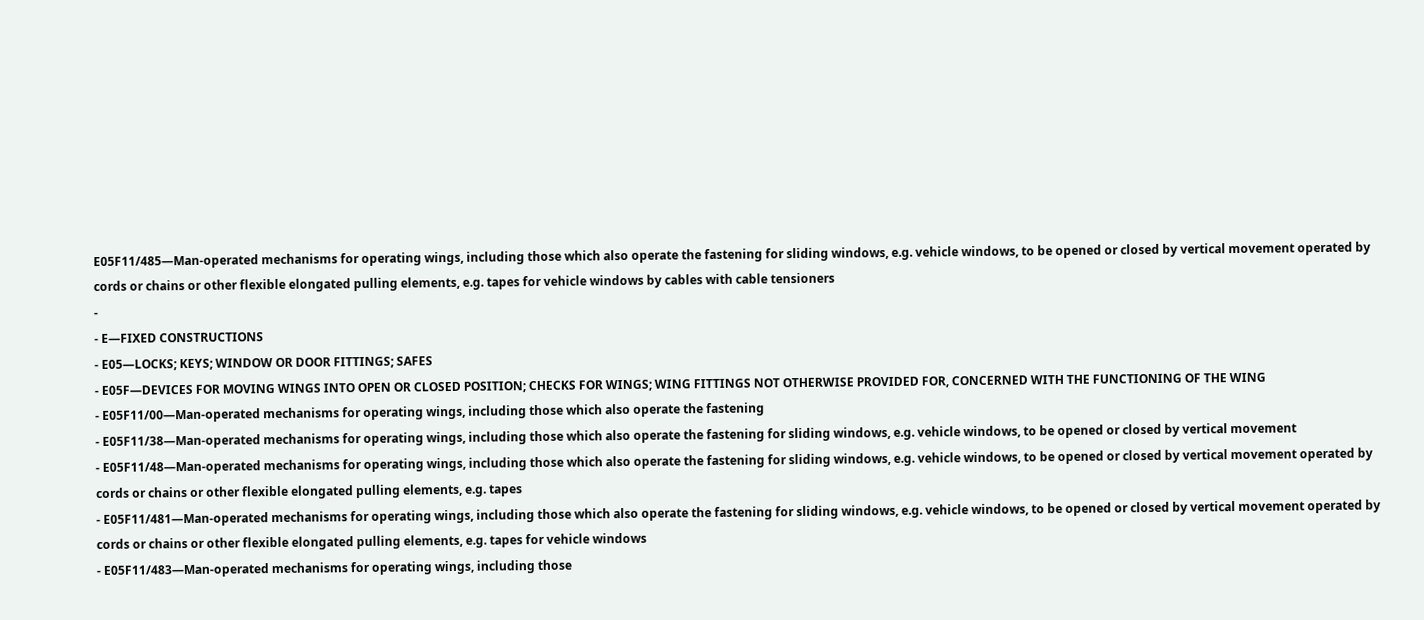E05F11/485—Man-operated mechanisms for operating wings, including those which also operate the fastening for sliding windows, e.g. vehicle windows, to be opened or closed by vertical movement operated by cords or chains or other flexible elongated pulling elements, e.g. tapes for vehicle windows by cables with cable tensioners
-
- E—FIXED CONSTRUCTIONS
- E05—LOCKS; KEYS; WINDOW OR DOOR FITTINGS; SAFES
- E05F—DEVICES FOR MOVING WINGS INTO OPEN OR CLOSED POSITION; CHECKS FOR WINGS; WING FITTINGS NOT OTHERWISE PROVIDED FOR, CONCERNED WITH THE FUNCTIONING OF THE WING
- E05F11/00—Man-operated mechanisms for operating wings, including those which also operate the fastening
- E05F11/38—Man-operated mechanisms for operating wings, including those which also operate the fastening for sliding windows, e.g. vehicle windows, to be opened or closed by vertical movement
- E05F11/48—Man-operated mechanisms for operating wings, including those which also operate the fastening for sliding windows, e.g. vehicle windows, to be opened or closed by vertical movement operated by cords or chains or other flexible elongated pulling elements, e.g. tapes
- E05F11/481—Man-operated mechanisms for operating wings, including those which also operate the fastening for sliding windows, e.g. vehicle windows, to be opened or closed by vertical movement operated by cords or chains or other flexible elongated pulling elements, e.g. tapes for vehicle windows
- E05F11/483—Man-operated mechanisms for operating wings, including those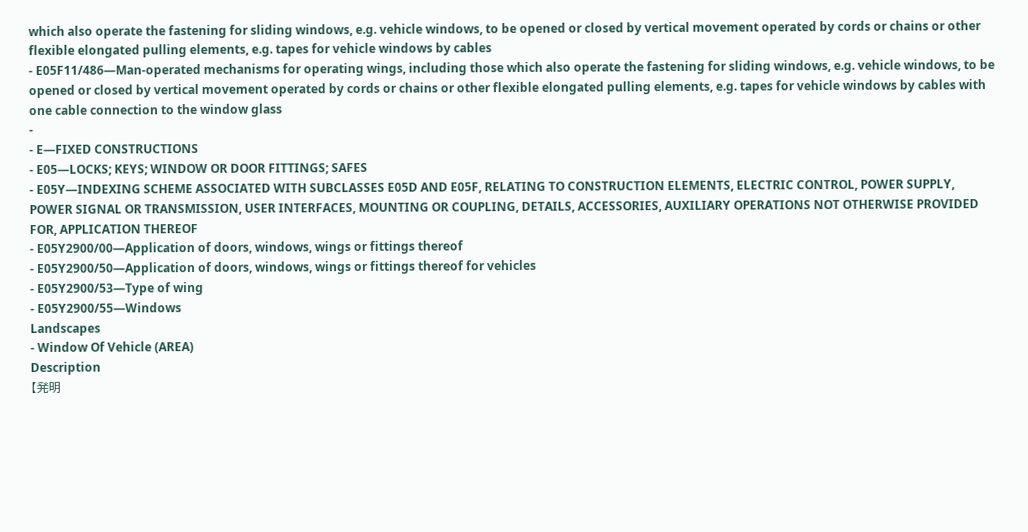which also operate the fastening for sliding windows, e.g. vehicle windows, to be opened or closed by vertical movement operated by cords or chains or other flexible elongated pulling elements, e.g. tapes for vehicle windows by cables
- E05F11/486—Man-operated mechanisms for operating wings, including those which also operate the fastening for sliding windows, e.g. vehicle windows, to be opened or closed by vertical movement operated by cords or chains or other flexible elongated pulling elements, e.g. tapes for vehicle windows by cables with one cable connection to the window glass
-
- E—FIXED CONSTRUCTIONS
- E05—LOCKS; KEYS; WINDOW OR DOOR FITTINGS; SAFES
- E05Y—INDEXING SCHEME ASSOCIATED WITH SUBCLASSES E05D AND E05F, RELATING TO CONSTRUCTION ELEMENTS, ELECTRIC CONTROL, POWER SUPPLY, POWER SIGNAL OR TRANSMISSION, USER INTERFACES, MOUNTING OR COUPLING, DETAILS, ACCESSORIES, AUXILIARY OPERATIONS NOT OTHERWISE PROVIDED FOR, APPLICATION THEREOF
- E05Y2900/00—Application of doors, windows, wings or fittings thereof
- E05Y2900/50—Application of doors, windows, wings or fittings thereof for vehicles
- E05Y2900/53—Type of wing
- E05Y2900/55—Windows
Landscapes
- Window Of Vehicle (AREA)
Description
【発明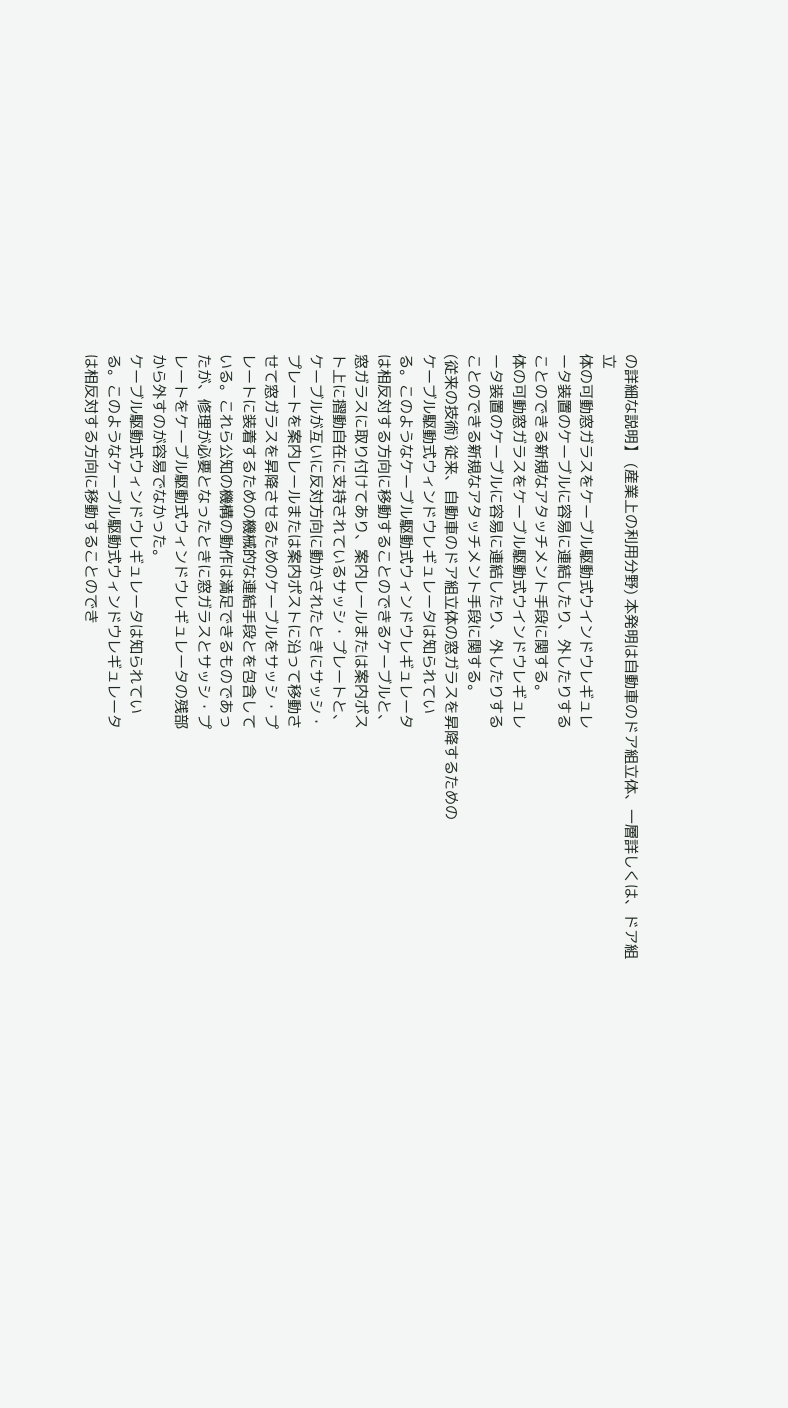の詳細な説明】 (産業上の利用分野) 本発明は自動車のドア組立体、一層詳しくは、ドア組立
体の可動窓ガラスをケーブル駆動式ウインドウレギュレ
ータ装置のケーブルに容易に連結したり、外したりする
ことのできる新規なアタッチメント手段に関する。
体の可動窓ガラスをケーブル駆動式ウインドウレギュレ
ータ装置のケーブルに容易に連結したり、外したりする
ことのできる新規なアタッチメント手段に関する。
(従来の技術) 従来、自動車のドア組立体の窓ガラスを昇降するための
ケーブル駆動式ウィンドウレギュレータは知られてい
る。このようなケーブル駆動式ウィンドウレギュレータ
は相反対する方向に移動することのできるケーブルと、
窓ガラスに取り付けてあり、案内レールまたは案内ポス
ト上に摺動自在に支持されているサッシ・プレートと、
ケーブルが互いに反対方向に動かされたときにサッシ・
プレートを案内レールまたは案内ポストに沿って移動さ
せて窓ガラスを昇降させるためのケーブルをサッシ・プ
レートに装着するための機械的な連結手段とを包含して
いる。これら公知の機構の動作は満足できるものであっ
たが、修理が必要となったときに窓ガラスとサッシ・プ
レートをケーブル駆動式ウィンドウレギュレータの残部
から外すのが容易でなかった。
ケーブル駆動式ウィンドウレギュレータは知られてい
る。このようなケーブル駆動式ウィンドウレギュレータ
は相反対する方向に移動することのでき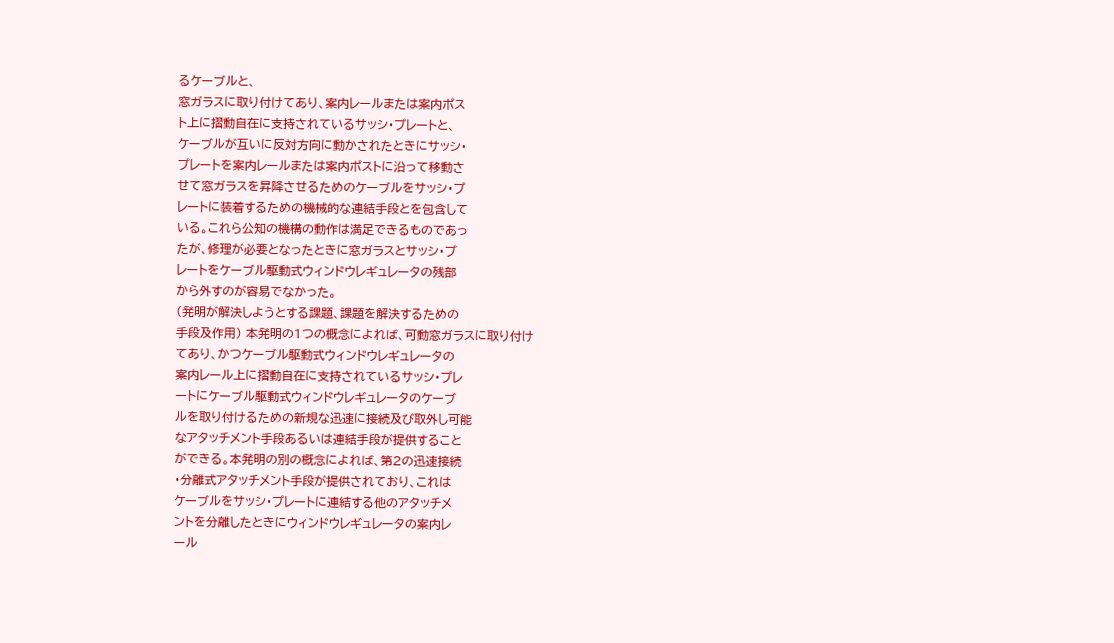るケーブルと、
窓ガラスに取り付けてあり、案内レールまたは案内ポス
ト上に摺動自在に支持されているサッシ・プレートと、
ケーブルが互いに反対方向に動かされたときにサッシ・
プレートを案内レールまたは案内ポストに沿って移動さ
せて窓ガラスを昇降させるためのケーブルをサッシ・プ
レートに装着するための機械的な連結手段とを包含して
いる。これら公知の機構の動作は満足できるものであっ
たが、修理が必要となったときに窓ガラスとサッシ・プ
レートをケーブル駆動式ウィンドウレギュレータの残部
から外すのが容易でなかった。
(発明が解決しようとする課題、課題を解決するための
手段及作用) 本発明の1つの概念によれば、可動窓ガラスに取り付け
てあり、かつケーブル駆動式ウィンドウレギュレータの
案内レール上に摺動自在に支持されているサッシ・プレ
ートにケーブル駆動式ウィンドウレギュレータのケーブ
ルを取り付けるための新規な迅速に接続及び取外し可能
なアタッチメント手段あるいは連結手段が提供すること
ができる。本発明の別の概念によれば、第2の迅速接続
・分離式アタッチメント手段が提供されており、これは
ケーブルをサッシ・プレートに連結する他のアタッチメ
ントを分離したときにウィンドウレギュレータの案内レ
ール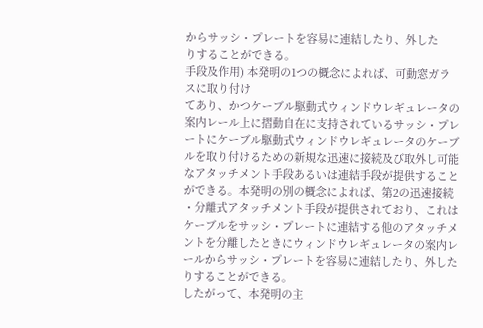からサッシ・プレートを容易に連結したり、外した
りすることができる。
手段及作用) 本発明の1つの概念によれば、可動窓ガラスに取り付け
てあり、かつケーブル駆動式ウィンドウレギュレータの
案内レール上に摺動自在に支持されているサッシ・プレ
ートにケーブル駆動式ウィンドウレギュレータのケーブ
ルを取り付けるための新規な迅速に接続及び取外し可能
なアタッチメント手段あるいは連結手段が提供すること
ができる。本発明の別の概念によれば、第2の迅速接続
・分離式アタッチメント手段が提供されており、これは
ケーブルをサッシ・プレートに連結する他のアタッチメ
ントを分離したときにウィンドウレギュレータの案内レ
ールからサッシ・プレートを容易に連結したり、外した
りすることができる。
したがって、本発明の主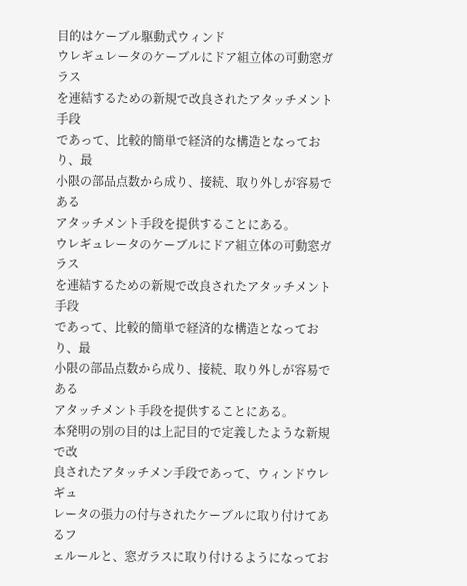目的はケーブル駆動式ウィンド
ウレギュレータのケーブルにドア組立体の可動窓ガラス
を連結するための新規で改良されたアタッチメント手段
であって、比較的簡単で経済的な構造となっており、最
小限の部品点数から成り、接続、取り外しが容易である
アタッチメント手段を提供することにある。
ウレギュレータのケーブルにドア組立体の可動窓ガラス
を連結するための新規で改良されたアタッチメント手段
であって、比較的簡単で経済的な構造となっており、最
小限の部品点数から成り、接続、取り外しが容易である
アタッチメント手段を提供することにある。
本発明の別の目的は上記目的で定義したような新規で改
良されたアタッチメン手段であって、ウィンドウレギュ
レータの張力の付与されたケーブルに取り付けてあるフ
ェルールと、窓ガラスに取り付けるようになってお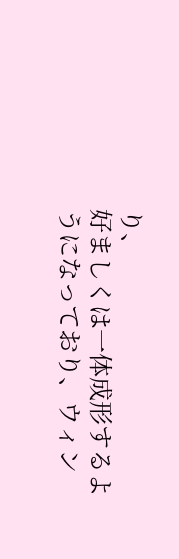り、
好ましくは一体成形するようになっており、ウィン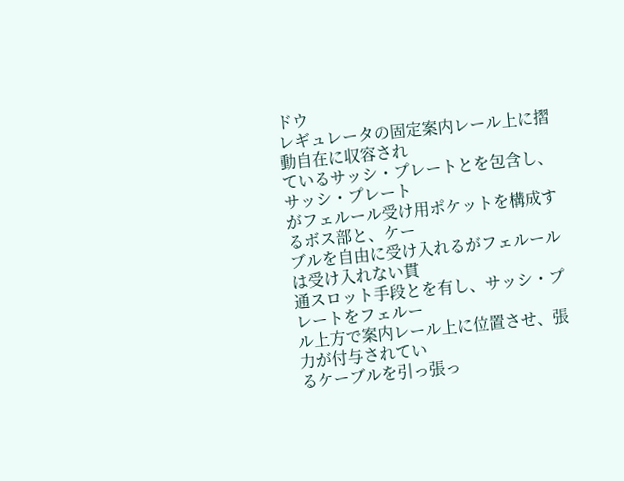ドウ
レギュレータの固定案内レール上に摺動自在に収容され
ているサッシ・プレートとを包含し、サッシ・プレート
がフェルール受け用ポケットを構成するボス部と、ケー
ブルを自由に受け入れるがフェルールは受け入れない貫
通スロット手段とを有し、サッシ・プレートをフェルー
ル上方で案内レール上に位置させ、張力が付与されてい
るケーブルを引っ張っ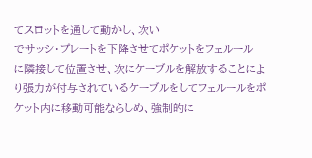てスロットを通して動かし、次い
でサッシ・プレートを下降させてポケットをフェルール
に隣接して位置させ、次にケーブルを解放することによ
り張力が付与されているケーブルをしてフェルールをポ
ケット内に移動可能ならしめ、強制的に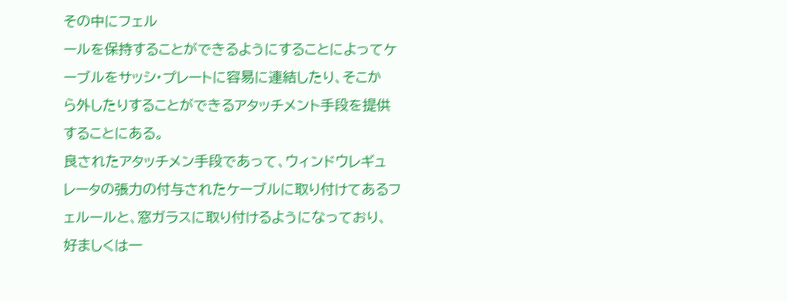その中にフェル
ールを保持することができるようにすることによってケ
ーブルをサッシ・プレートに容易に連結したり、そこか
ら外したりすることができるアタッチメント手段を提供
することにある。
良されたアタッチメン手段であって、ウィンドウレギュ
レータの張力の付与されたケーブルに取り付けてあるフ
ェルールと、窓ガラスに取り付けるようになっており、
好ましくは一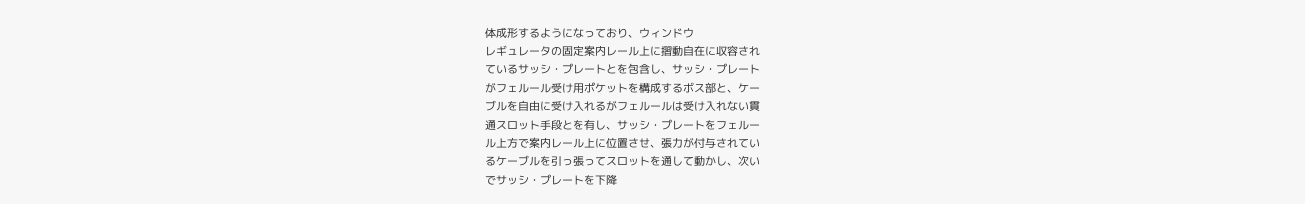体成形するようになっており、ウィンドウ
レギュレータの固定案内レール上に摺動自在に収容され
ているサッシ・プレートとを包含し、サッシ・プレート
がフェルール受け用ポケットを構成するボス部と、ケー
ブルを自由に受け入れるがフェルールは受け入れない貫
通スロット手段とを有し、サッシ・プレートをフェルー
ル上方で案内レール上に位置させ、張力が付与されてい
るケーブルを引っ張ってスロットを通して動かし、次い
でサッシ・プレートを下降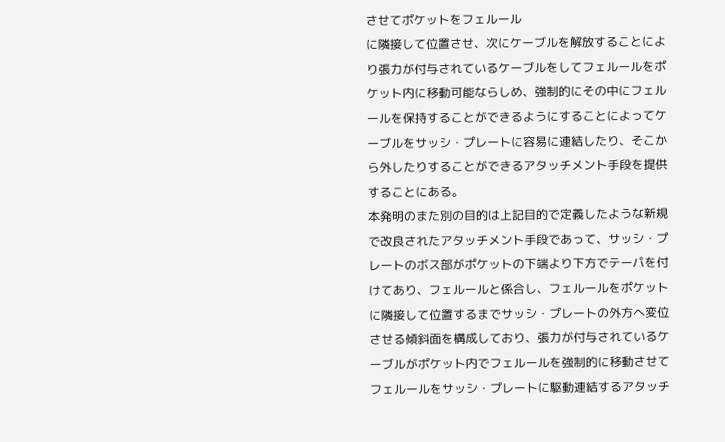させてポケットをフェルール
に隣接して位置させ、次にケーブルを解放することによ
り張力が付与されているケーブルをしてフェルールをポ
ケット内に移動可能ならしめ、強制的にその中にフェル
ールを保持することができるようにすることによってケ
ーブルをサッシ・プレートに容易に連結したり、そこか
ら外したりすることができるアタッチメント手段を提供
することにある。
本発明のまた別の目的は上記目的で定義したような新規
で改良されたアタッチメント手段であって、サッシ・プ
レートのボス部がポケットの下端より下方でテーパを付
けてあり、フェルールと係合し、フェルールをポケット
に隣接して位置するまでサッシ・プレートの外方へ変位
させる傾斜面を構成しており、張力が付与されているケ
ーブルがポケット内でフェルールを強制的に移動させて
フェルールをサッシ・プレートに駆動連結するアタッチ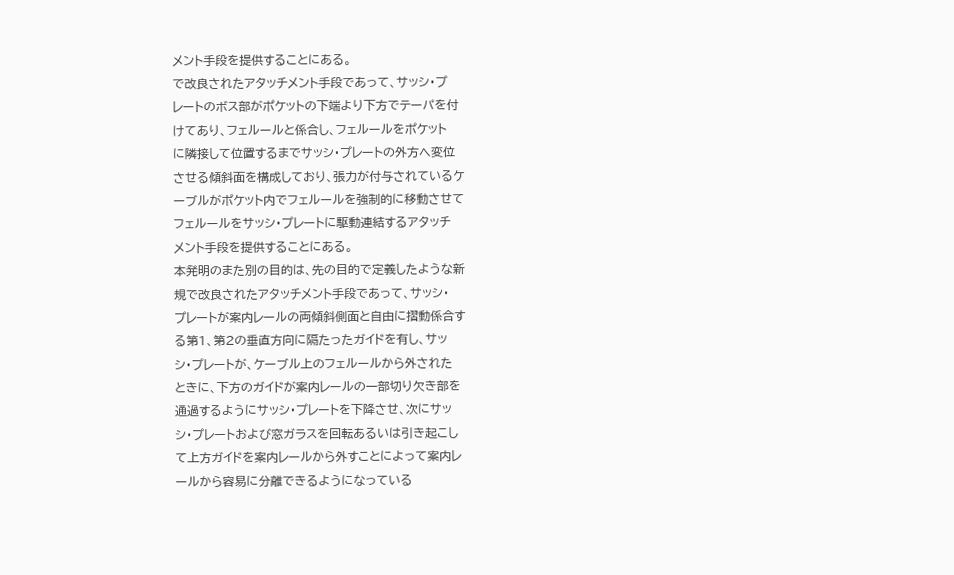メント手段を提供することにある。
で改良されたアタッチメント手段であって、サッシ・プ
レートのボス部がポケットの下端より下方でテーパを付
けてあり、フェルールと係合し、フェルールをポケット
に隣接して位置するまでサッシ・プレートの外方へ変位
させる傾斜面を構成しており、張力が付与されているケ
ーブルがポケット内でフェルールを強制的に移動させて
フェルールをサッシ・プレートに駆動連結するアタッチ
メント手段を提供することにある。
本発明のまた別の目的は、先の目的で定義したような新
規で改良されたアタッチメント手段であって、サッシ・
プレートが案内レールの両傾斜側面と自由に摺動係合す
る第1、第2の垂直方向に隔たったガイドを有し、サッ
シ・プレートが、ケーブル上のフェルールから外された
ときに、下方のガイドが案内レールの一部切り欠き部を
通過するようにサッシ・プレートを下降させ、次にサッ
シ・プレートおよび窓ガラスを回転あるいは引き起こし
て上方ガイドを案内レールから外すことによって案内レ
ールから容易に分離できるようになっている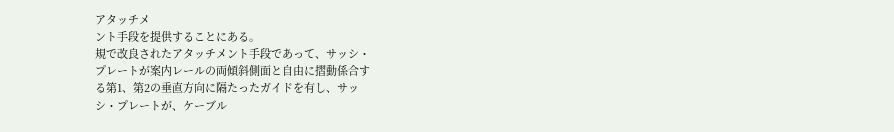アタッチメ
ント手段を提供することにある。
規で改良されたアタッチメント手段であって、サッシ・
プレートが案内レールの両傾斜側面と自由に摺動係合す
る第1、第2の垂直方向に隔たったガイドを有し、サッ
シ・プレートが、ケーブル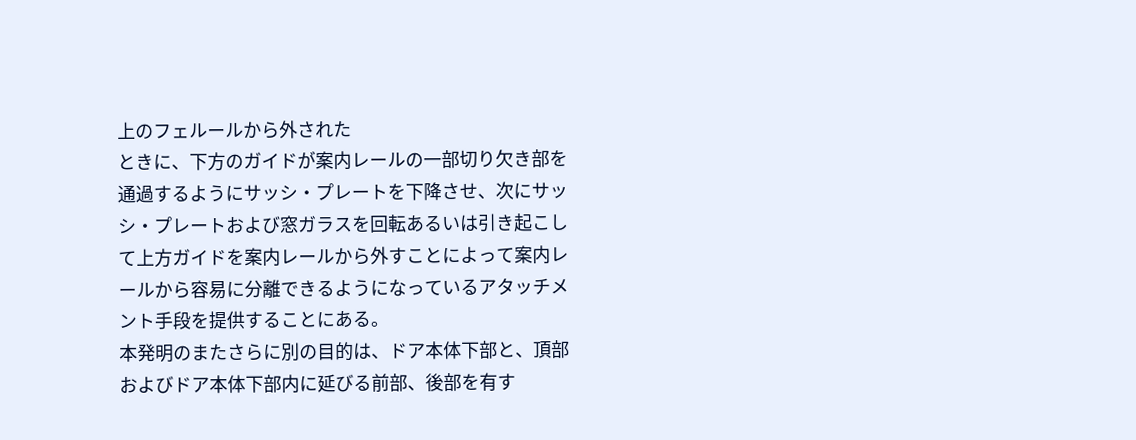上のフェルールから外された
ときに、下方のガイドが案内レールの一部切り欠き部を
通過するようにサッシ・プレートを下降させ、次にサッ
シ・プレートおよび窓ガラスを回転あるいは引き起こし
て上方ガイドを案内レールから外すことによって案内レ
ールから容易に分離できるようになっているアタッチメ
ント手段を提供することにある。
本発明のまたさらに別の目的は、ドア本体下部と、頂部
およびドア本体下部内に延びる前部、後部を有す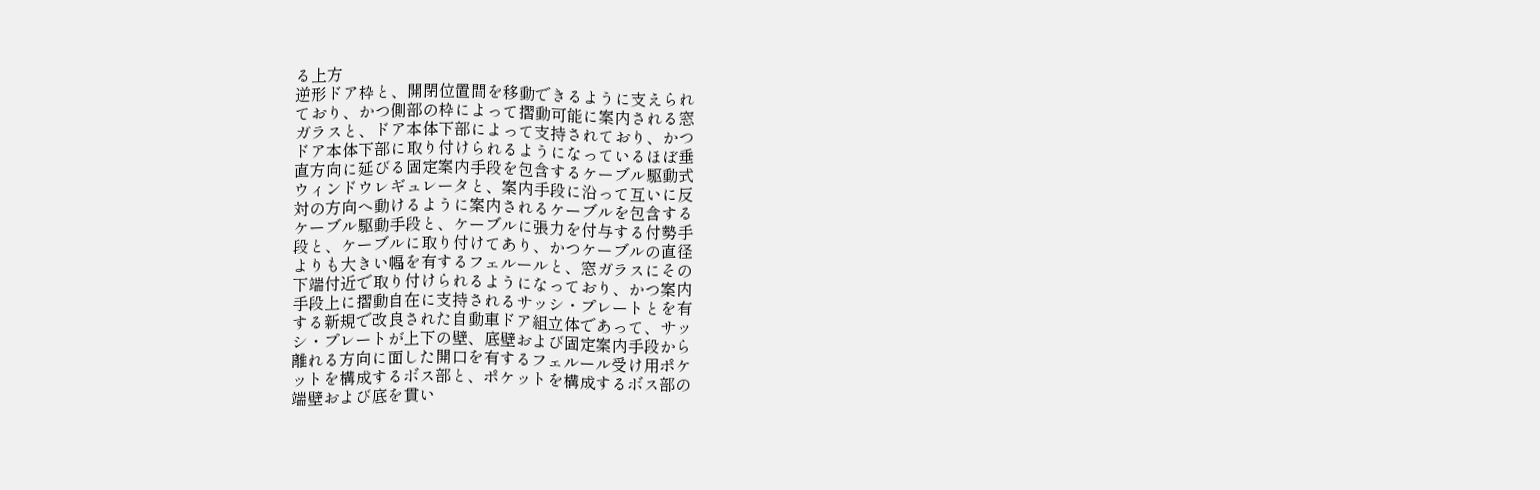る上方
逆形ドア枠と、開閉位置間を移動できるように支えられ
ており、かつ側部の枠によって摺動可能に案内される窓
ガラスと、ドア本体下部によって支持されており、かつ
ドア本体下部に取り付けられるようになっているほぼ垂
直方向に延びる固定案内手段を包含するケーブル駆動式
ウィンドウレギュレータと、案内手段に沿って互いに反
対の方向へ動けるように案内されるケーブルを包含する
ケーブル駆動手段と、ケーブルに張力を付与する付勢手
段と、ケーブルに取り付けてあり、かつケーブルの直径
よりも大きい幅を有するフェルールと、窓ガラスにその
下端付近で取り付けられるようになっており、かつ案内
手段上に摺動自在に支持されるサッシ・プレートとを有
する新規で改良された自動車ドア組立体であって、サッ
シ・プレートが上下の壁、底壁および固定案内手段から
離れる方向に面した開口を有するフェルール受け用ポケ
ットを構成するボス部と、ポケットを構成するボス部の
端壁および底を貫い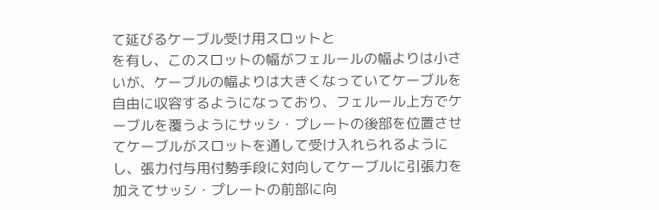て延びるケーブル受け用スロットと
を有し、このスロットの幅がフェルールの幅よりは小さ
いが、ケーブルの幅よりは大きくなっていてケーブルを
自由に収容するようになっており、フェルール上方でケ
ーブルを覆うようにサッシ・プレートの後部を位置させ
てケーブルがスロットを通して受け入れられるように
し、張力付与用付勢手段に対向してケーブルに引張力を
加えてサッシ・プレートの前部に向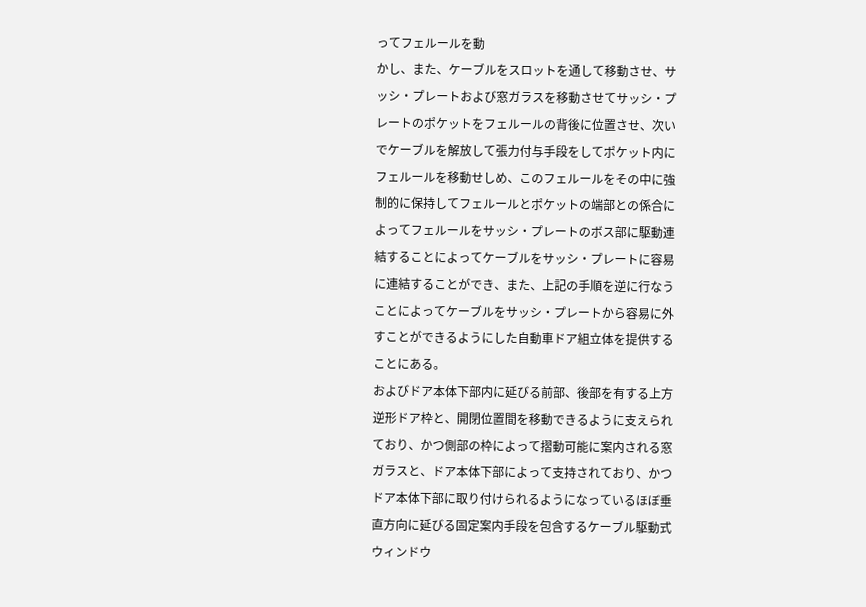ってフェルールを動
かし、また、ケーブルをスロットを通して移動させ、サ
ッシ・プレートおよび窓ガラスを移動させてサッシ・プ
レートのポケットをフェルールの背後に位置させ、次い
でケーブルを解放して張力付与手段をしてポケット内に
フェルールを移動せしめ、このフェルールをその中に強
制的に保持してフェルールとポケットの端部との係合に
よってフェルールをサッシ・プレートのボス部に駆動連
結することによってケーブルをサッシ・プレートに容易
に連結することができ、また、上記の手順を逆に行なう
ことによってケーブルをサッシ・プレートから容易に外
すことができるようにした自動車ドア組立体を提供する
ことにある。
およびドア本体下部内に延びる前部、後部を有する上方
逆形ドア枠と、開閉位置間を移動できるように支えられ
ており、かつ側部の枠によって摺動可能に案内される窓
ガラスと、ドア本体下部によって支持されており、かつ
ドア本体下部に取り付けられるようになっているほぼ垂
直方向に延びる固定案内手段を包含するケーブル駆動式
ウィンドウ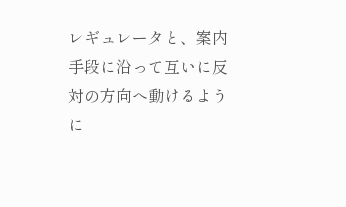レギュレータと、案内手段に沿って互いに反
対の方向へ動けるように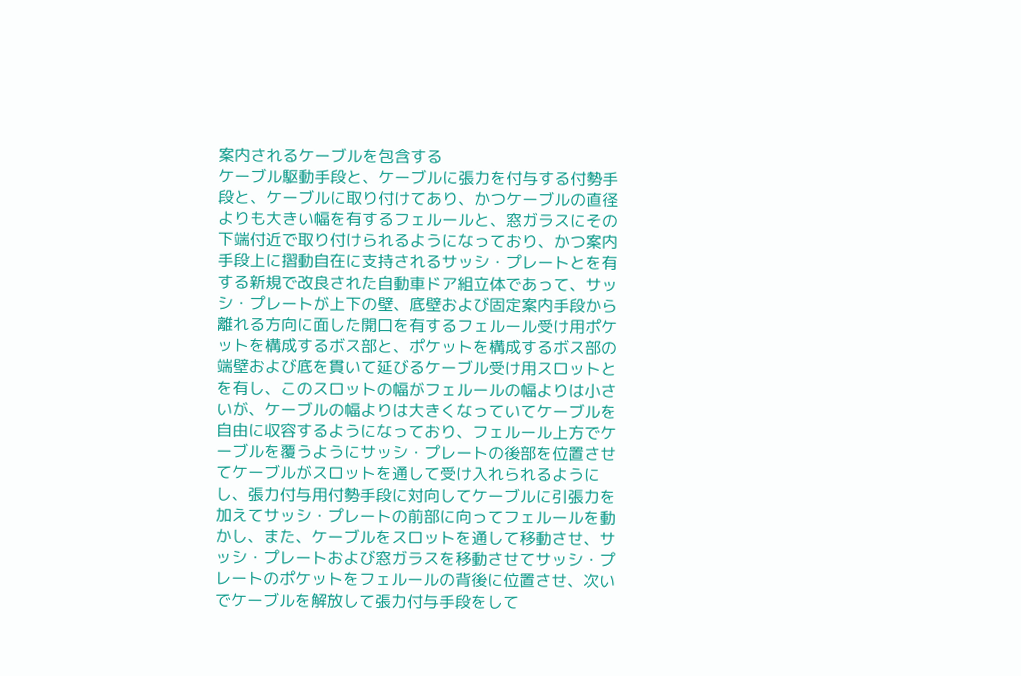案内されるケーブルを包含する
ケーブル駆動手段と、ケーブルに張力を付与する付勢手
段と、ケーブルに取り付けてあり、かつケーブルの直径
よりも大きい幅を有するフェルールと、窓ガラスにその
下端付近で取り付けられるようになっており、かつ案内
手段上に摺動自在に支持されるサッシ・プレートとを有
する新規で改良された自動車ドア組立体であって、サッ
シ・プレートが上下の壁、底壁および固定案内手段から
離れる方向に面した開口を有するフェルール受け用ポケ
ットを構成するボス部と、ポケットを構成するボス部の
端壁および底を貫いて延びるケーブル受け用スロットと
を有し、このスロットの幅がフェルールの幅よりは小さ
いが、ケーブルの幅よりは大きくなっていてケーブルを
自由に収容するようになっており、フェルール上方でケ
ーブルを覆うようにサッシ・プレートの後部を位置させ
てケーブルがスロットを通して受け入れられるように
し、張力付与用付勢手段に対向してケーブルに引張力を
加えてサッシ・プレートの前部に向ってフェルールを動
かし、また、ケーブルをスロットを通して移動させ、サ
ッシ・プレートおよび窓ガラスを移動させてサッシ・プ
レートのポケットをフェルールの背後に位置させ、次い
でケーブルを解放して張力付与手段をして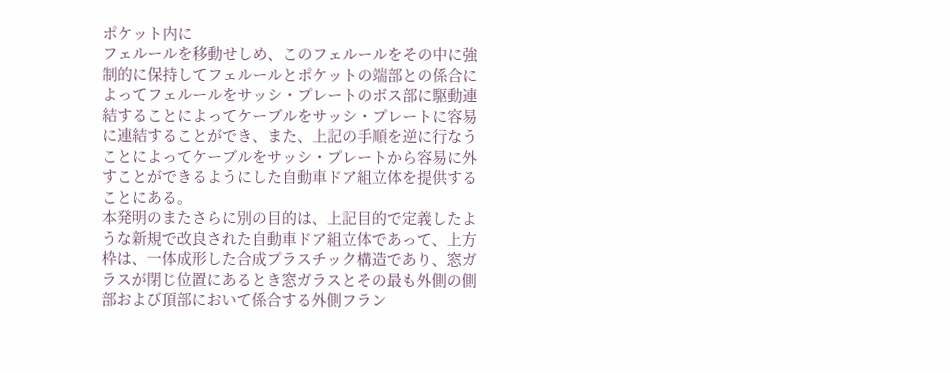ポケット内に
フェルールを移動せしめ、このフェルールをその中に強
制的に保持してフェルールとポケットの端部との係合に
よってフェルールをサッシ・プレートのボス部に駆動連
結することによってケーブルをサッシ・プレートに容易
に連結することができ、また、上記の手順を逆に行なう
ことによってケーブルをサッシ・プレートから容易に外
すことができるようにした自動車ドア組立体を提供する
ことにある。
本発明のまたさらに別の目的は、上記目的で定義したよ
うな新規で改良された自動車ドア組立体であって、上方
枠は、一体成形した合成プラスチック構造であり、窓ガ
ラスが閉じ位置にあるとき窓ガラスとその最も外側の側
部および頂部において係合する外側フラン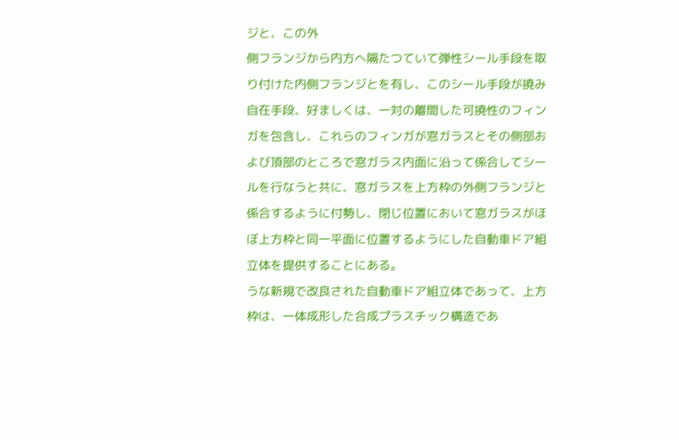ジと、この外
側フランジから内方へ隔たつていて弾性シール手段を取
り付けた内側フランジとを有し、このシール手段が撓み
自在手段、好ましくは、一対の離間した可撓性のフィン
ガを包含し、これらのフィンガが窓ガラスとその側部お
よび頂部のところで窓ガラス内面に沿って係合してシー
ルを行なうと共に、窓ガラスを上方枠の外側フランジと
係合するように付勢し、閉じ位置において窓ガラスがほ
ぼ上方枠と同一平面に位置するようにした自動車ドア組
立体を提供することにある。
うな新規で改良された自動車ドア組立体であって、上方
枠は、一体成形した合成プラスチック構造であ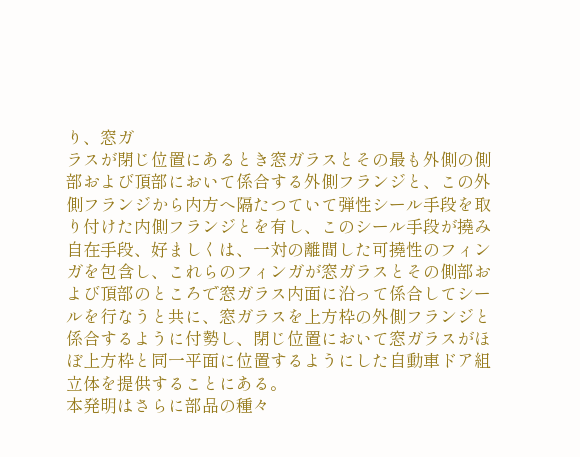り、窓ガ
ラスが閉じ位置にあるとき窓ガラスとその最も外側の側
部および頂部において係合する外側フランジと、この外
側フランジから内方へ隔たつていて弾性シール手段を取
り付けた内側フランジとを有し、このシール手段が撓み
自在手段、好ましくは、一対の離間した可撓性のフィン
ガを包含し、これらのフィンガが窓ガラスとその側部お
よび頂部のところで窓ガラス内面に沿って係合してシー
ルを行なうと共に、窓ガラスを上方枠の外側フランジと
係合するように付勢し、閉じ位置において窓ガラスがほ
ぼ上方枠と同一平面に位置するようにした自動車ドア組
立体を提供することにある。
本発明はさらに部品の種々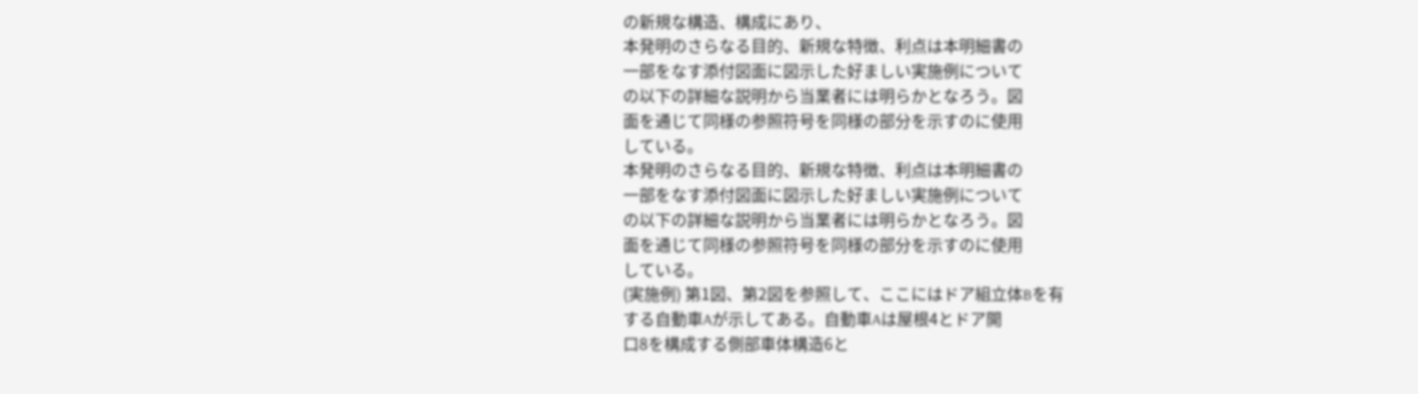の新規な構造、構成にあり、
本発明のさらなる目的、新規な特徴、利点は本明細書の
一部をなす添付図面に図示した好ましい実施例について
の以下の詳細な説明から当業者には明らかとなろう。図
面を通じて同様の参照符号を同様の部分を示すのに使用
している。
本発明のさらなる目的、新規な特徴、利点は本明細書の
一部をなす添付図面に図示した好ましい実施例について
の以下の詳細な説明から当業者には明らかとなろう。図
面を通じて同様の参照符号を同様の部分を示すのに使用
している。
(実施例) 第1図、第2図を参照して、ここにはドア組立体Bを有
する自動車Aが示してある。自動車Aは屋根4とドア開
口8を構成する側部車体構造6と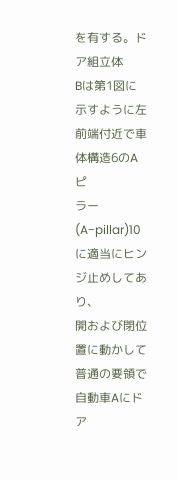を有する。ドア組立体
Bは第1図に示すように左前端付近で車体構造6のAピ
ラー(A−pillar)10に適当にヒンジ止めしてあり、
開および閉位置に動かして普通の要領で自動車Aにドア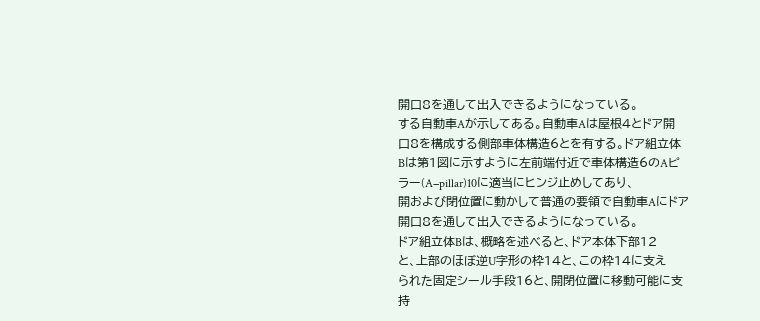開口8を通して出入できるようになっている。
する自動車Aが示してある。自動車Aは屋根4とドア開
口8を構成する側部車体構造6とを有する。ドア組立体
Bは第1図に示すように左前端付近で車体構造6のAピ
ラー(A−pillar)10に適当にヒンジ止めしてあり、
開および閉位置に動かして普通の要領で自動車Aにドア
開口8を通して出入できるようになっている。
ドア組立体Bは、概略を述べると、ドア本体下部12
と、上部のほぼ逆U字形の枠14と、この枠14に支え
られた固定シール手段16と、開閉位置に移動可能に支
持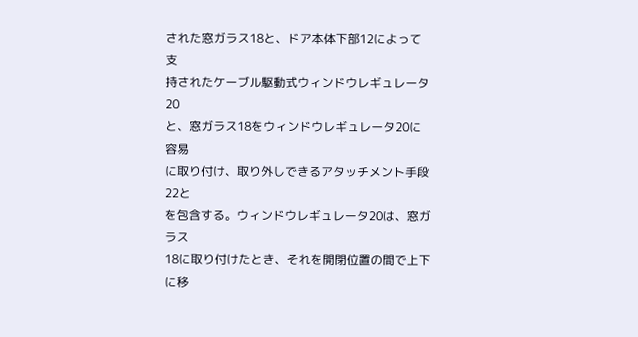された窓ガラス18と、ドア本体下部12によって支
持されたケーブル駆動式ウィンドウレギュレータ20
と、窓ガラス18をウィンドウレギュレータ20に容易
に取り付け、取り外しできるアタッチメント手段22と
を包含する。ウィンドウレギュレータ20は、窓ガラス
18に取り付けたとき、それを開閉位置の間で上下に移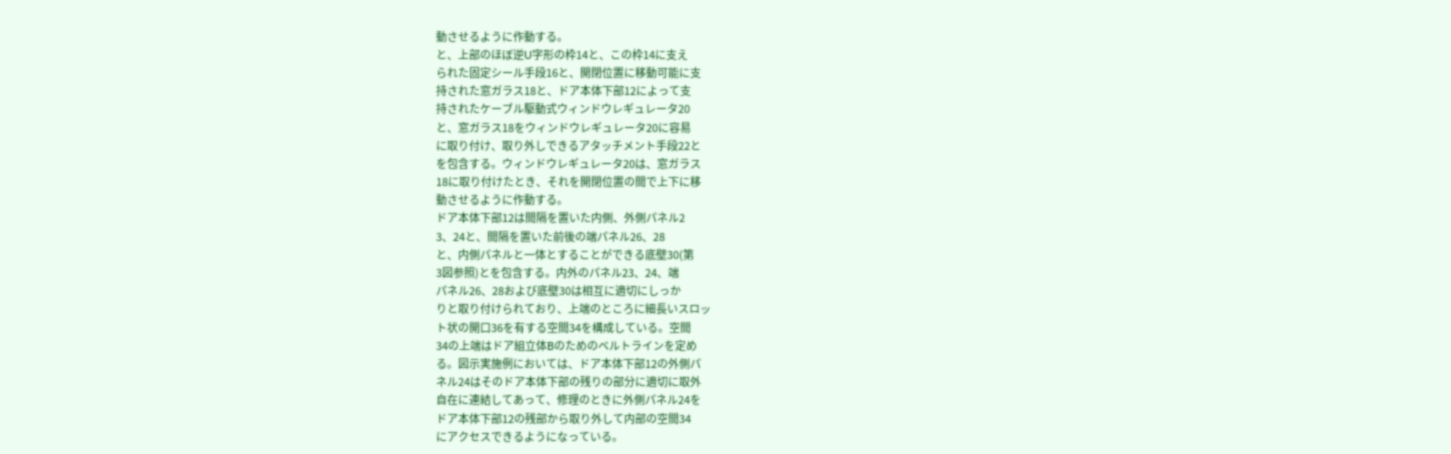動させるように作動する。
と、上部のほぼ逆U字形の枠14と、この枠14に支え
られた固定シール手段16と、開閉位置に移動可能に支
持された窓ガラス18と、ドア本体下部12によって支
持されたケーブル駆動式ウィンドウレギュレータ20
と、窓ガラス18をウィンドウレギュレータ20に容易
に取り付け、取り外しできるアタッチメント手段22と
を包含する。ウィンドウレギュレータ20は、窓ガラス
18に取り付けたとき、それを開閉位置の間で上下に移
動させるように作動する。
ドア本体下部12は間隔を置いた内側、外側パネル2
3、24と、間隔を置いた前後の端パネル26、28
と、内側パネルと一体とすることができる底壁30(第
3図参照)とを包含する。内外のパネル23、24、端
パネル26、28および底壁30は相互に適切にしっか
りと取り付けられており、上端のところに細長いスロッ
ト状の開口36を有する空間34を構成している。空間
34の上端はドア組立体Bのためのベルトラインを定め
る。図示実施例においては、ドア本体下部12の外側パ
ネル24はそのドア本体下部の残りの部分に適切に取外
自在に連結してあって、修理のときに外側パネル24を
ドア本体下部12の残部から取り外して内部の空間34
にアクセスできるようになっている。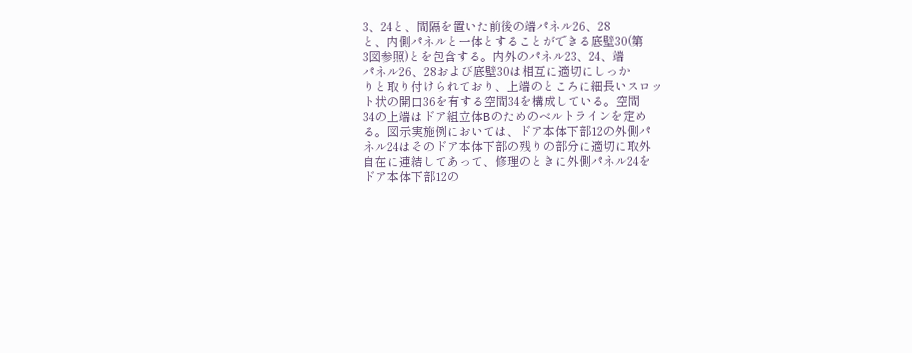3、24と、間隔を置いた前後の端パネル26、28
と、内側パネルと一体とすることができる底壁30(第
3図参照)とを包含する。内外のパネル23、24、端
パネル26、28および底壁30は相互に適切にしっか
りと取り付けられており、上端のところに細長いスロッ
ト状の開口36を有する空間34を構成している。空間
34の上端はドア組立体Bのためのベルトラインを定め
る。図示実施例においては、ドア本体下部12の外側パ
ネル24はそのドア本体下部の残りの部分に適切に取外
自在に連結してあって、修理のときに外側パネル24を
ドア本体下部12の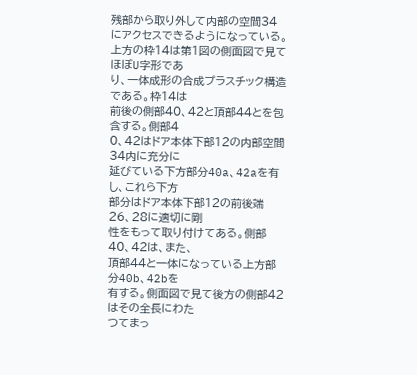残部から取り外して内部の空間34
にアクセスできるようになっている。
上方の枠14は第1図の側面図で見てほぼU字形であ
り、一体成形の合成プラスチック構造である。枠14は
前後の側部40、42と頂部44とを包含する。側部4
0、42はドア本体下部12の内部空間34内に充分に
延びている下方部分40a、42aを有し、これら下方
部分はドア本体下部12の前後端26、28に適切に剛
性をもって取り付けてある。側部40、42は、また、
頂部44と一体になっている上方部分40b、42bを
有する。側面図で見て後方の側部42はその全長にわた
つてまっ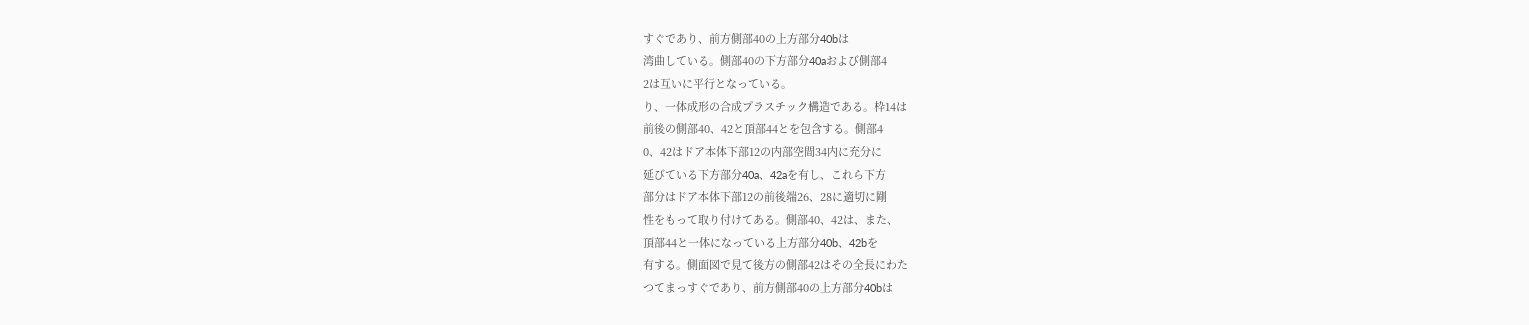すぐであり、前方側部40の上方部分40bは
湾曲している。側部40の下方部分40aおよび側部4
2は互いに平行となっている。
り、一体成形の合成プラスチック構造である。枠14は
前後の側部40、42と頂部44とを包含する。側部4
0、42はドア本体下部12の内部空間34内に充分に
延びている下方部分40a、42aを有し、これら下方
部分はドア本体下部12の前後端26、28に適切に剛
性をもって取り付けてある。側部40、42は、また、
頂部44と一体になっている上方部分40b、42bを
有する。側面図で見て後方の側部42はその全長にわた
つてまっすぐであり、前方側部40の上方部分40bは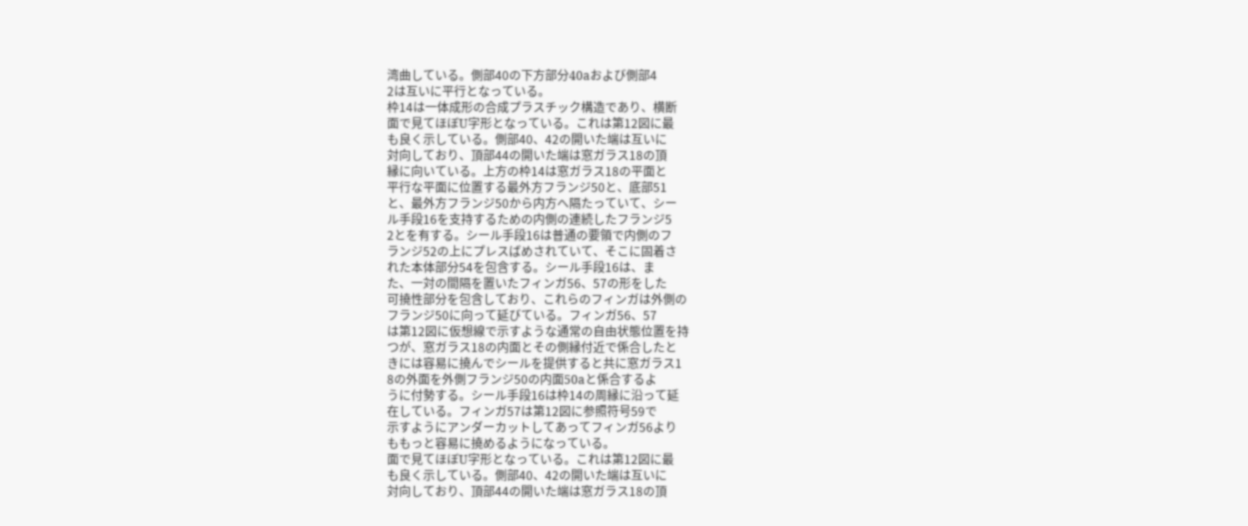湾曲している。側部40の下方部分40aおよび側部4
2は互いに平行となっている。
枠14は一体成形の合成プラスチック構造であり、横断
面で見てほぼU字形となっている。これは第12図に最
も良く示している。側部40、42の開いた端は互いに
対向しており、頂部44の開いた端は窓ガラス18の頂
縁に向いている。上方の枠14は窓ガラス18の平面と
平行な平面に位置する最外方フランジ50と、底部51
と、最外方フランジ50から内方へ隔たっていて、シー
ル手段16を支持するための内側の連続したフランジ5
2とを有する。シール手段16は普通の要領で内側のフ
ランジ52の上にプレスばめされていて、そこに固着さ
れた本体部分54を包含する。シール手段16は、ま
た、一対の間隔を置いたフィンガ56、57の形をした
可撓性部分を包含しており、これらのフィンガは外側の
フランジ50に向って延びている。フィンガ56、57
は第12図に仮想線で示すような通常の自由状態位置を持
つが、窓ガラス18の内面とその側縁付近で係合したと
きには容易に撓んでシールを提供すると共に窓ガラス1
8の外面を外側フランジ50の内面50aと係合するよ
うに付勢する。シール手段16は枠14の周縁に沿って延
在している。フィンガ57は第12図に参照符号59で
示すようにアンダーカットしてあってフィンガ56より
ももっと容易に撓めるようになっている。
面で見てほぼU字形となっている。これは第12図に最
も良く示している。側部40、42の開いた端は互いに
対向しており、頂部44の開いた端は窓ガラス18の頂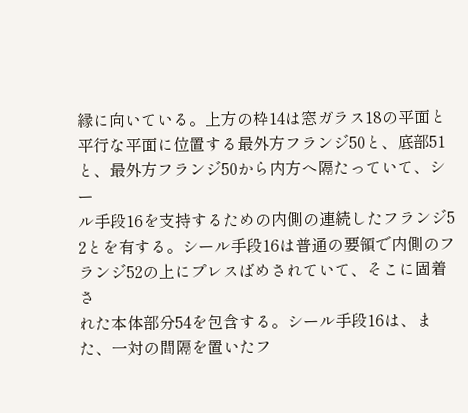縁に向いている。上方の枠14は窓ガラス18の平面と
平行な平面に位置する最外方フランジ50と、底部51
と、最外方フランジ50から内方へ隔たっていて、シー
ル手段16を支持するための内側の連続したフランジ5
2とを有する。シール手段16は普通の要領で内側のフ
ランジ52の上にプレスばめされていて、そこに固着さ
れた本体部分54を包含する。シール手段16は、ま
た、一対の間隔を置いたフ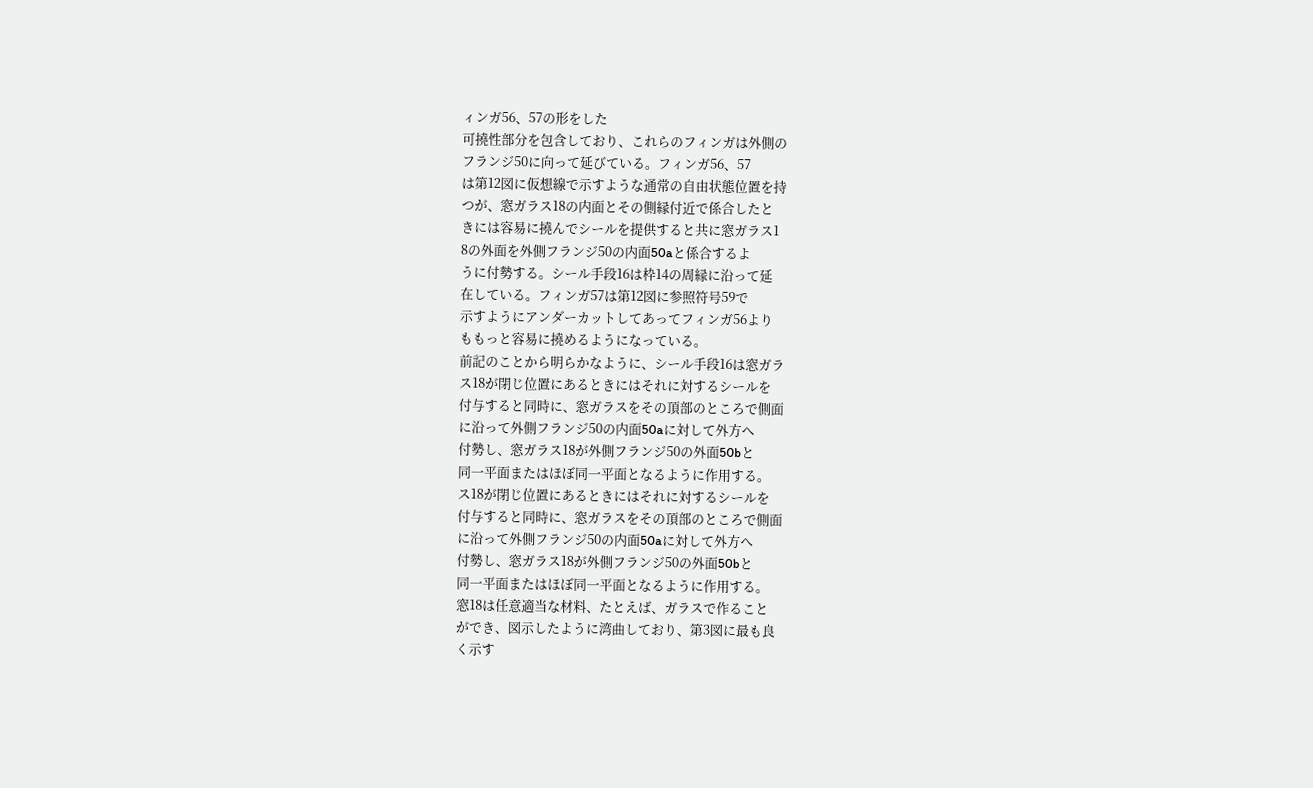ィンガ56、57の形をした
可撓性部分を包含しており、これらのフィンガは外側の
フランジ50に向って延びている。フィンガ56、57
は第12図に仮想線で示すような通常の自由状態位置を持
つが、窓ガラス18の内面とその側縁付近で係合したと
きには容易に撓んでシールを提供すると共に窓ガラス1
8の外面を外側フランジ50の内面50aと係合するよ
うに付勢する。シール手段16は枠14の周縁に沿って延
在している。フィンガ57は第12図に参照符号59で
示すようにアンダーカットしてあってフィンガ56より
ももっと容易に撓めるようになっている。
前記のことから明らかなように、シール手段16は窓ガラ
ス18が閉じ位置にあるときにはそれに対するシールを
付与すると同時に、窓ガラスをその頂部のところで側面
に沿って外側フランジ50の内面50aに対して外方へ
付勢し、窓ガラス18が外側フランジ50の外面50bと
同一平面またはほぼ同一平面となるように作用する。
ス18が閉じ位置にあるときにはそれに対するシールを
付与すると同時に、窓ガラスをその頂部のところで側面
に沿って外側フランジ50の内面50aに対して外方へ
付勢し、窓ガラス18が外側フランジ50の外面50bと
同一平面またはほぼ同一平面となるように作用する。
窓18は任意適当な材料、たとえば、ガラスで作ること
ができ、図示したように湾曲しており、第3図に最も良
く示す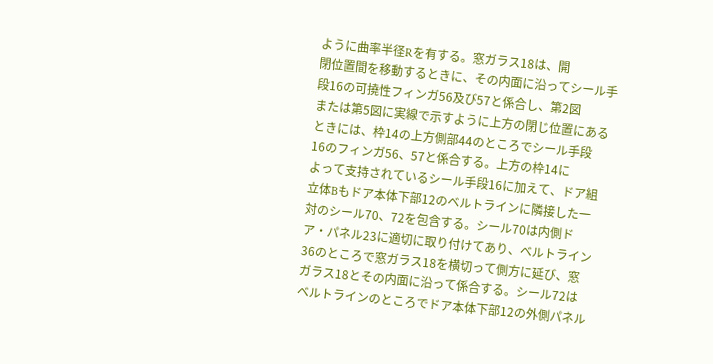ように曲率半径Rを有する。窓ガラス18は、開
閉位置間を移動するときに、その内面に沿ってシール手
段16の可撓性フィンガ56及び57と係合し、第2図
または第5図に実線で示すように上方の閉じ位置にある
ときには、枠14の上方側部44のところでシール手段
16のフィンガ56、57と係合する。上方の枠14に
よって支持されているシール手段16に加えて、ドア組
立体Bもドア本体下部12のベルトラインに隣接した一
対のシール70、72を包含する。シール70は内側ド
ア・パネル23に適切に取り付けてあり、ベルトライン
36のところで窓ガラス18を横切って側方に延び、窓
ガラス18とその内面に沿って係合する。シール72は
ベルトラインのところでドア本体下部12の外側パネル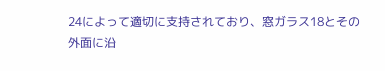24によって適切に支持されており、窓ガラス18とその
外面に沿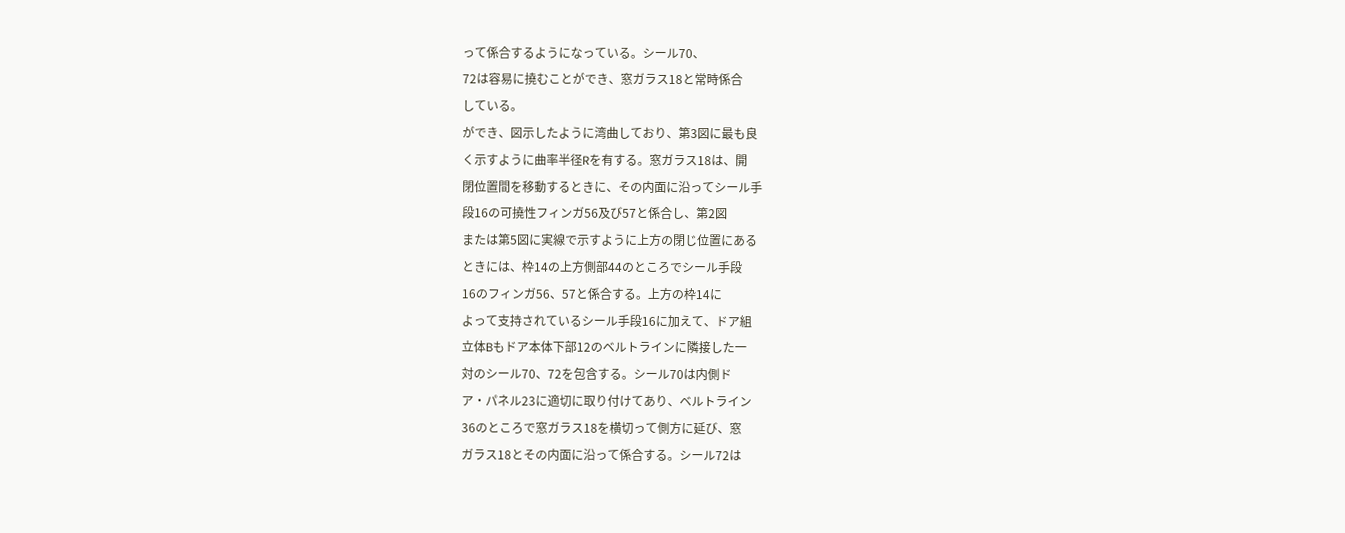って係合するようになっている。シール70、
72は容易に撓むことができ、窓ガラス18と常時係合
している。
ができ、図示したように湾曲しており、第3図に最も良
く示すように曲率半径Rを有する。窓ガラス18は、開
閉位置間を移動するときに、その内面に沿ってシール手
段16の可撓性フィンガ56及び57と係合し、第2図
または第5図に実線で示すように上方の閉じ位置にある
ときには、枠14の上方側部44のところでシール手段
16のフィンガ56、57と係合する。上方の枠14に
よって支持されているシール手段16に加えて、ドア組
立体Bもドア本体下部12のベルトラインに隣接した一
対のシール70、72を包含する。シール70は内側ド
ア・パネル23に適切に取り付けてあり、ベルトライン
36のところで窓ガラス18を横切って側方に延び、窓
ガラス18とその内面に沿って係合する。シール72は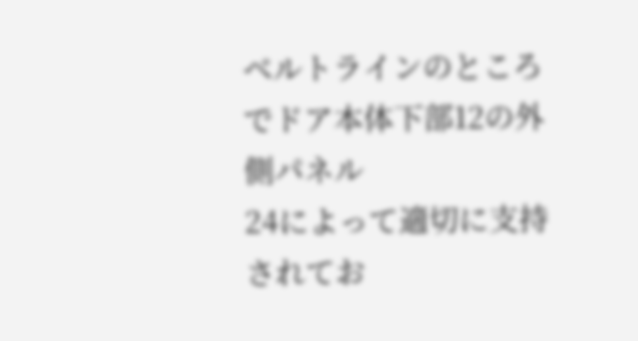ベルトラインのところでドア本体下部12の外側パネル
24によって適切に支持されてお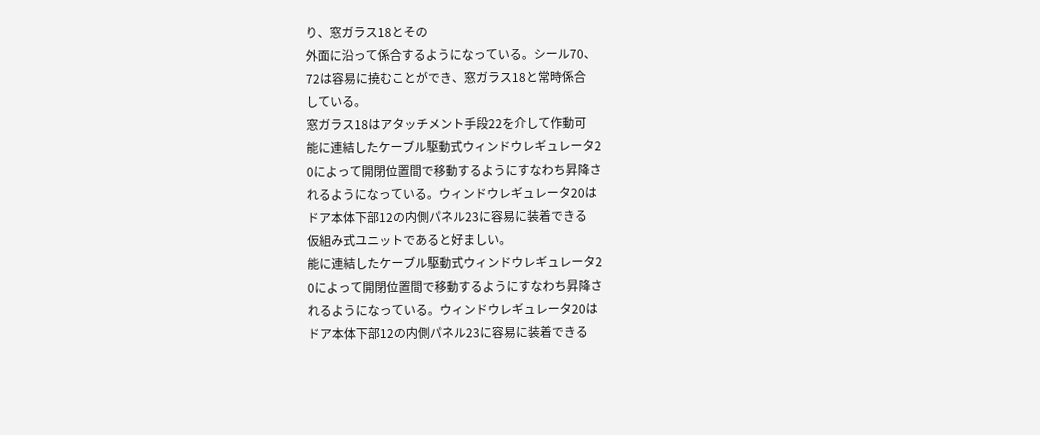り、窓ガラス18とその
外面に沿って係合するようになっている。シール70、
72は容易に撓むことができ、窓ガラス18と常時係合
している。
窓ガラス18はアタッチメント手段22を介して作動可
能に連結したケーブル駆動式ウィンドウレギュレータ2
0によって開閉位置間で移動するようにすなわち昇降さ
れるようになっている。ウィンドウレギュレータ20は
ドア本体下部12の内側パネル23に容易に装着できる
仮組み式ユニットであると好ましい。
能に連結したケーブル駆動式ウィンドウレギュレータ2
0によって開閉位置間で移動するようにすなわち昇降さ
れるようになっている。ウィンドウレギュレータ20は
ドア本体下部12の内側パネル23に容易に装着できる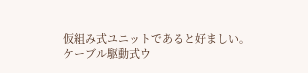仮組み式ユニットであると好ましい。
ケーブル駆動式ウ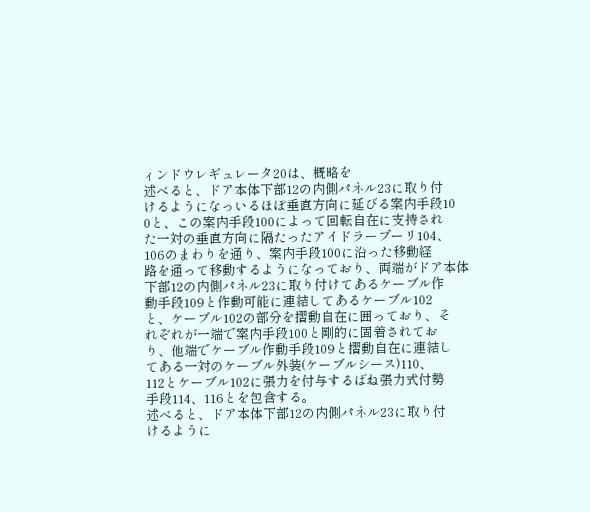ィンドウレギュレータ20は、概略を
述べると、ドア本体下部12の内側パネル23に取り付
けるようになっいるほぼ垂直方向に延びる案内手段10
0と、この案内手段100によって回転自在に支持され
た一対の垂直方向に隔たったアイドラープーリ104、
106のまわりを通り、案内手段100に沿った移動経
路を通って移動するようになっており、両端がドア本体
下部12の内側パネル23に取り付けてあるケーブル作
動手段109と作動可能に連結してあるケーブル102
と、ケーブル102の部分を摺動自在に囲っており、そ
れぞれが一端で案内手段100と剛的に固着されてお
り、他端でケーブル作動手段109と摺動自在に連結し
てある一対のケーブル外装(ケーブルシース)110、
112とケーブル102に張力を付与するばね張力式付勢
手段114、116とを包含する。
述べると、ドア本体下部12の内側パネル23に取り付
けるように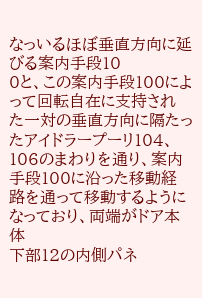なっいるほぼ垂直方向に延びる案内手段10
0と、この案内手段100によって回転自在に支持され
た一対の垂直方向に隔たったアイドラープーリ104、
106のまわりを通り、案内手段100に沿った移動経
路を通って移動するようになっており、両端がドア本体
下部12の内側パネ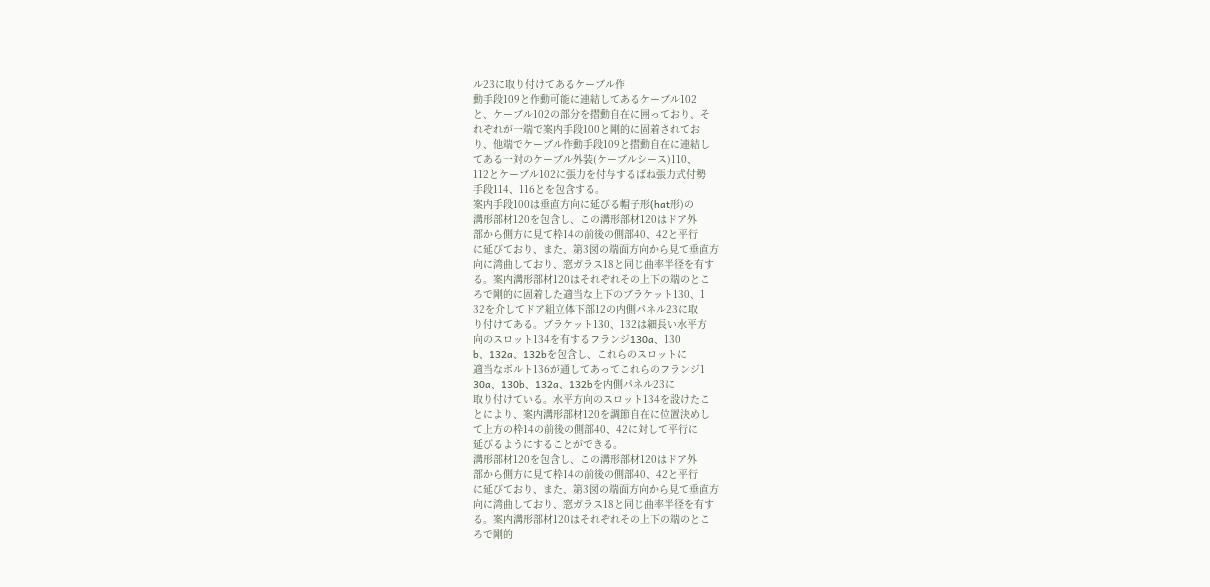ル23に取り付けてあるケーブル作
動手段109と作動可能に連結してあるケーブル102
と、ケーブル102の部分を摺動自在に囲っており、そ
れぞれが一端で案内手段100と剛的に固着されてお
り、他端でケーブル作動手段109と摺動自在に連結し
てある一対のケーブル外装(ケーブルシース)110、
112とケーブル102に張力を付与するばね張力式付勢
手段114、116とを包含する。
案内手段100は垂直方向に延びる帽子形(hat形)の
溝形部材120を包含し、この溝形部材120はドア外
部から側方に見て枠14の前後の側部40、42と平行
に延びており、また、第3図の端面方向から見て垂直方
向に湾曲しており、窓ガラス18と同じ曲率半径を有す
る。案内溝形部材120はそれぞれその上下の端のとこ
ろで剛的に固着した適当な上下のブラケット130、1
32を介してドア組立体下部12の内側パネル23に取
り付けてある。ブラケット130、132は細長い水平方
向のスロット134を有するフランジ130a、130
b、132a、132bを包含し、これらのスロットに
適当なボルト136が通してあってこれらのフランジ1
30a、130b、132a、132bを内側パネル23に
取り付けている。水平方向のスロット134を設けたこ
とにより、案内溝形部材120を調節自在に位置決めし
て上方の枠14の前後の側部40、42に対して平行に
延びるようにすることができる。
溝形部材120を包含し、この溝形部材120はドア外
部から側方に見て枠14の前後の側部40、42と平行
に延びており、また、第3図の端面方向から見て垂直方
向に湾曲しており、窓ガラス18と同じ曲率半径を有す
る。案内溝形部材120はそれぞれその上下の端のとこ
ろで剛的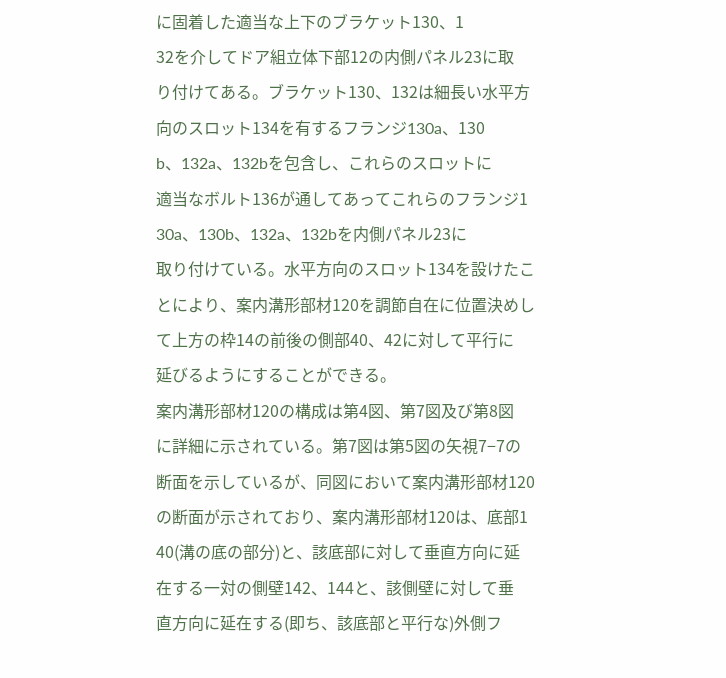に固着した適当な上下のブラケット130、1
32を介してドア組立体下部12の内側パネル23に取
り付けてある。ブラケット130、132は細長い水平方
向のスロット134を有するフランジ130a、130
b、132a、132bを包含し、これらのスロットに
適当なボルト136が通してあってこれらのフランジ1
30a、130b、132a、132bを内側パネル23に
取り付けている。水平方向のスロット134を設けたこ
とにより、案内溝形部材120を調節自在に位置決めし
て上方の枠14の前後の側部40、42に対して平行に
延びるようにすることができる。
案内溝形部材120の構成は第4図、第7図及び第8図
に詳細に示されている。第7図は第5図の矢視7−7の
断面を示しているが、同図において案内溝形部材120
の断面が示されており、案内溝形部材120は、底部1
40(溝の底の部分)と、該底部に対して垂直方向に延
在する一対の側壁142、144と、該側壁に対して垂
直方向に延在する(即ち、該底部と平行な)外側フ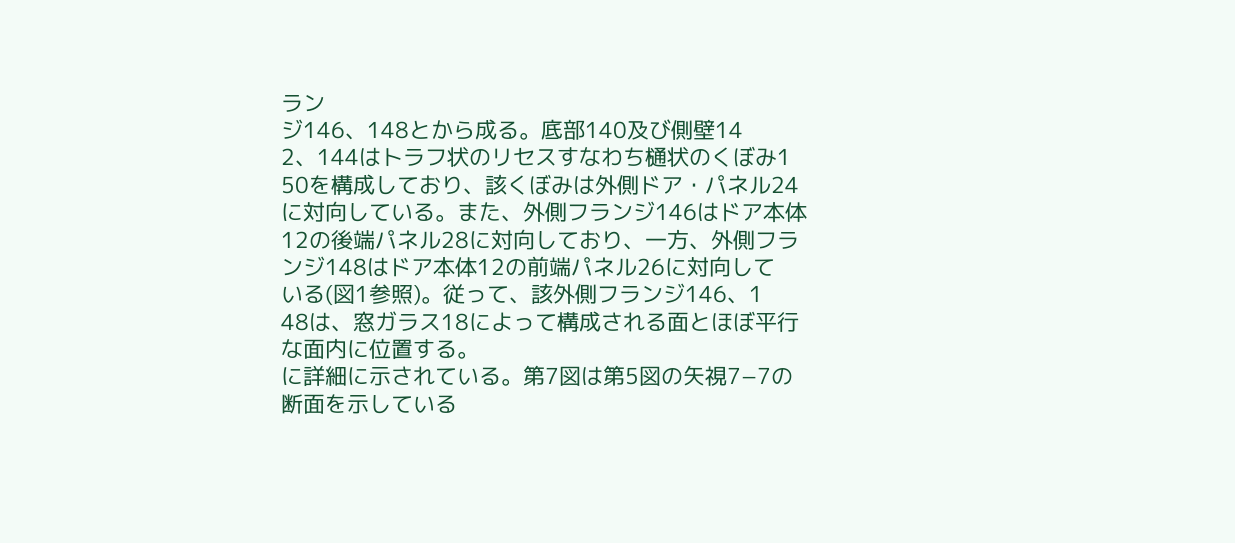ラン
ジ146、148とから成る。底部140及び側壁14
2、144はトラフ状のリセスすなわち樋状のくぼみ1
50を構成しており、該くぼみは外側ドア・パネル24
に対向している。また、外側フランジ146はドア本体
12の後端パネル28に対向しており、一方、外側フラ
ンジ148はドア本体12の前端パネル26に対向して
いる(図1参照)。従って、該外側フランジ146、1
48は、窓ガラス18によって構成される面とほぼ平行
な面内に位置する。
に詳細に示されている。第7図は第5図の矢視7−7の
断面を示している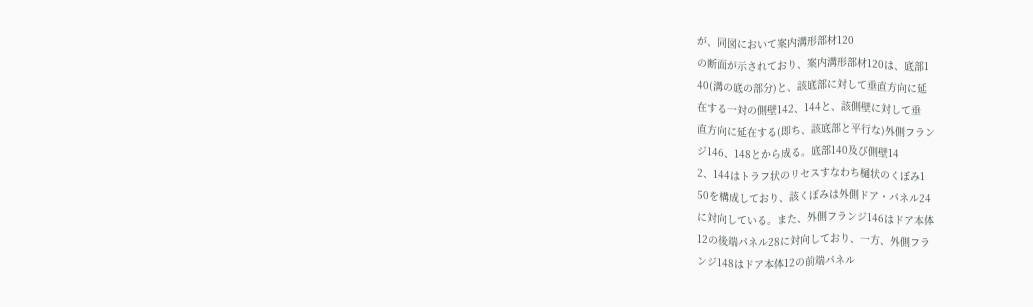が、同図において案内溝形部材120
の断面が示されており、案内溝形部材120は、底部1
40(溝の底の部分)と、該底部に対して垂直方向に延
在する一対の側壁142、144と、該側壁に対して垂
直方向に延在する(即ち、該底部と平行な)外側フラン
ジ146、148とから成る。底部140及び側壁14
2、144はトラフ状のリセスすなわち樋状のくぼみ1
50を構成しており、該くぼみは外側ドア・パネル24
に対向している。また、外側フランジ146はドア本体
12の後端パネル28に対向しており、一方、外側フラ
ンジ148はドア本体12の前端パネル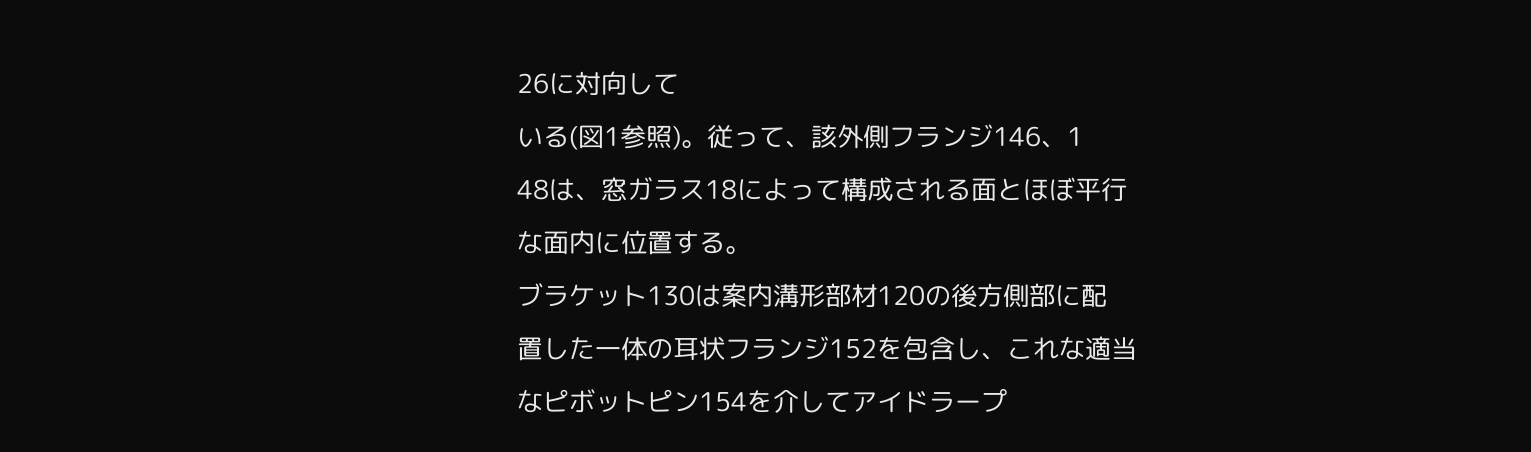26に対向して
いる(図1参照)。従って、該外側フランジ146、1
48は、窓ガラス18によって構成される面とほぼ平行
な面内に位置する。
ブラケット130は案内溝形部材120の後方側部に配
置した一体の耳状フランジ152を包含し、これな適当
なピボットピン154を介してアイドラープ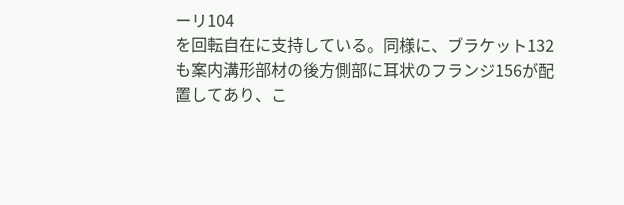ーリ104
を回転自在に支持している。同様に、ブラケット132
も案内溝形部材の後方側部に耳状のフランジ156が配
置してあり、こ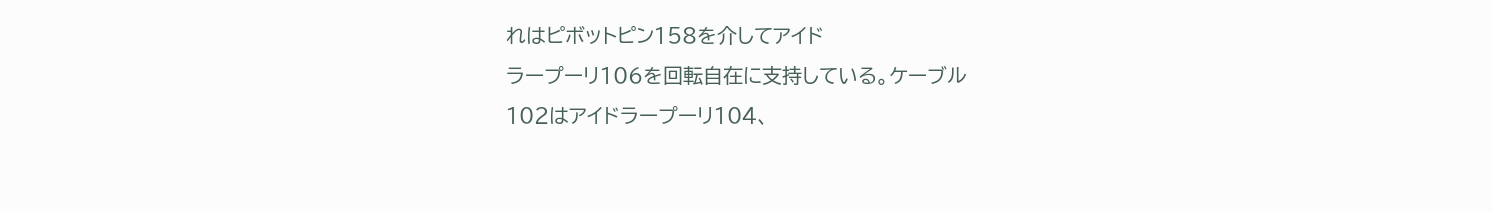れはピボットピン158を介してアイド
ラープーリ106を回転自在に支持している。ケーブル
102はアイドラープーリ104、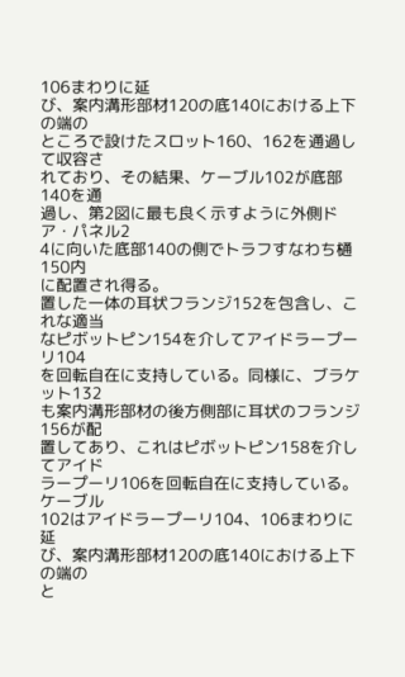106まわりに延
び、案内溝形部材120の底140における上下の端の
ところで設けたスロット160、162を通過して収容さ
れており、その結果、ケーブル102が底部140を通
過し、第2図に最も良く示すように外側ドア・パネル2
4に向いた底部140の側でトラフすなわち樋150内
に配置され得る。
置した一体の耳状フランジ152を包含し、これな適当
なピボットピン154を介してアイドラープーリ104
を回転自在に支持している。同様に、ブラケット132
も案内溝形部材の後方側部に耳状のフランジ156が配
置してあり、これはピボットピン158を介してアイド
ラープーリ106を回転自在に支持している。ケーブル
102はアイドラープーリ104、106まわりに延
び、案内溝形部材120の底140における上下の端の
と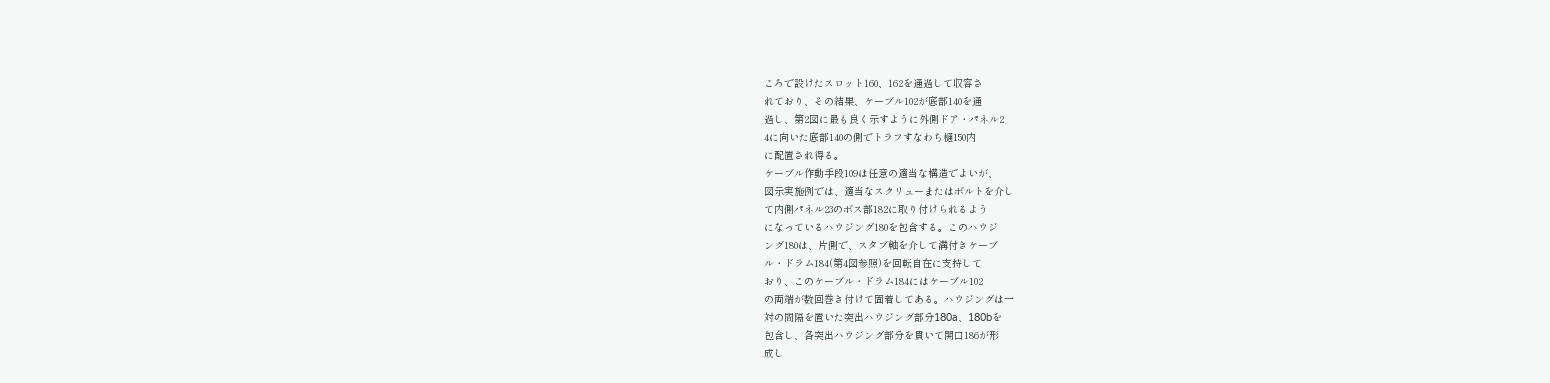ころで設けたスロット160、162を通過して収容さ
れており、その結果、ケーブル102が底部140を通
過し、第2図に最も良く示すように外側ドア・パネル2
4に向いた底部140の側でトラフすなわち樋150内
に配置され得る。
ケーブル作動手段109は任意の適当な構造でよいが、
図示実施例では、適当なスクリューまたはボルトを介し
て内側パネル23のボス部182に取り付けられるよう
になっているハウジング180を包含する。このハウジ
ング180は、片側で、スタブ軸を介して溝付きケーブ
ル・ドラム184(第4図参照)を回転自在に支持して
おり、このケーブル・ドラム184にはケーブル102
の両端が数回巻き付けて固着してある。ハウジングは一
対の間隔を置いた突出ハウジング部分180a、180bを
包含し、各突出ハウジング部分を貫いて開口186が形
成し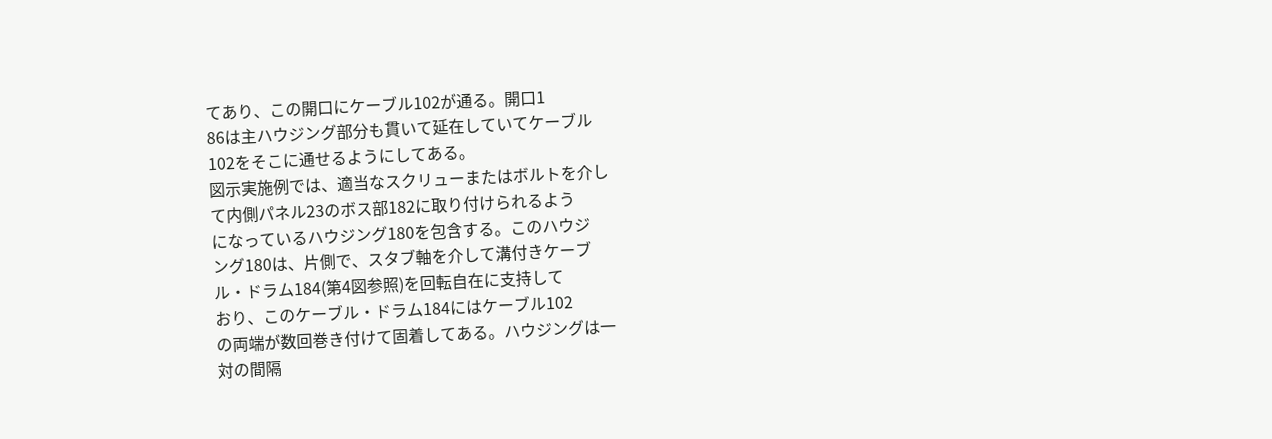てあり、この開口にケーブル102が通る。開口1
86は主ハウジング部分も貫いて延在していてケーブル
102をそこに通せるようにしてある。
図示実施例では、適当なスクリューまたはボルトを介し
て内側パネル23のボス部182に取り付けられるよう
になっているハウジング180を包含する。このハウジ
ング180は、片側で、スタブ軸を介して溝付きケーブ
ル・ドラム184(第4図参照)を回転自在に支持して
おり、このケーブル・ドラム184にはケーブル102
の両端が数回巻き付けて固着してある。ハウジングは一
対の間隔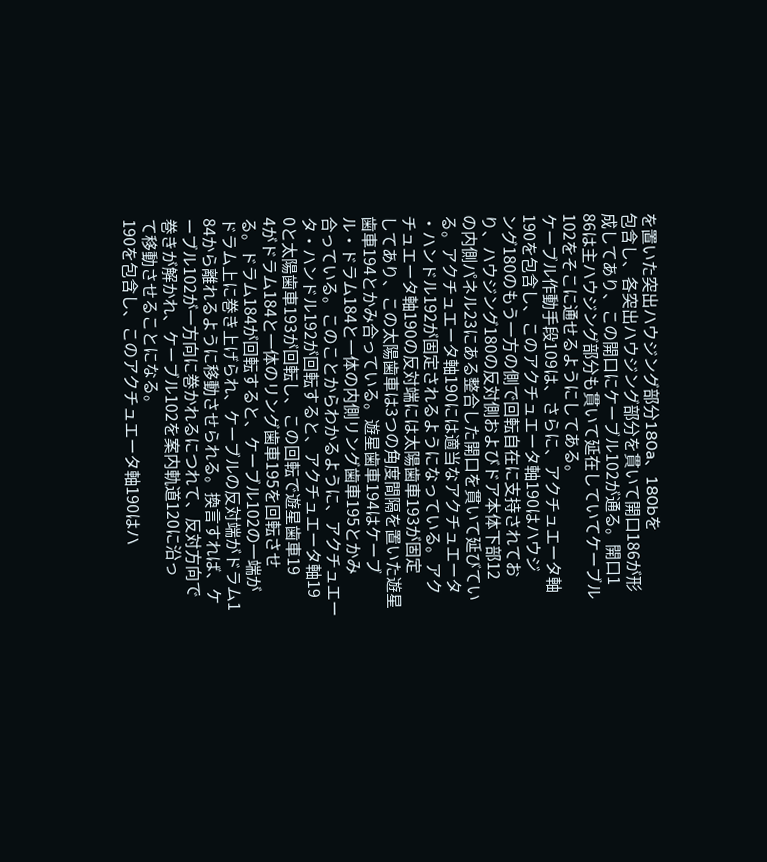を置いた突出ハウジング部分180a、180bを
包含し、各突出ハウジング部分を貫いて開口186が形
成してあり、この開口にケーブル102が通る。開口1
86は主ハウジング部分も貫いて延在していてケーブル
102をそこに通せるようにしてある。
ケーブル作動手段109は、さらに、アクチュエータ軸
190を包含し、このアクチュエータ軸190はハウジ
ング180のもう一方の側で回転自在に支持されてお
り、ハウジング180の反対側およびドア本体下部12
の内側パネル23にある整合した開口を貫いて延びてい
る。アクチュエータ軸190には適当なアクチュエータ
・ハンドル192が固定されるようになっている。アク
チュエータ軸190の反対端には太陽歯車193が固定
してあり、この太陽歯車は3つの角度間隔を置いた遊星
歯車194とかみ合っている。遊星歯車194はケーブ
ル・ドラム184と一体の内側リング歯車195とかみ
合っている。このことからわかるように、アクチュエー
タ・ハンドル192が回転すると、アクチュエータ軸19
0と太陽歯車193が回転し、この回転で遊星歯車19
4がドラム184と一体のリング歯車195を回転させ
る。ドラム184が回転すると、ケーブル102の一端が
ドラム上に巻き上げられ、ケーブルの反対端がドラム1
84から離れるように移動させられる。換言すれば、ケ
ーブル102が一方向に巻かれるにつれて、反対方向で
巻きが解かれ、ケーブル102を案内軌道120に沿っ
て移動させることになる。
190を包含し、このアクチュエータ軸190はハ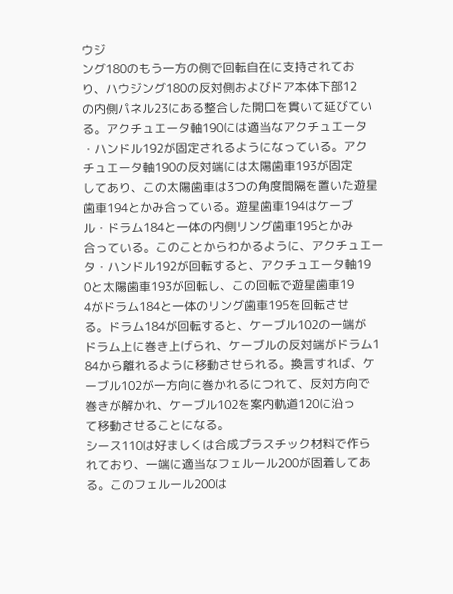ウジ
ング180のもう一方の側で回転自在に支持されてお
り、ハウジング180の反対側およびドア本体下部12
の内側パネル23にある整合した開口を貫いて延びてい
る。アクチュエータ軸190には適当なアクチュエータ
・ハンドル192が固定されるようになっている。アク
チュエータ軸190の反対端には太陽歯車193が固定
してあり、この太陽歯車は3つの角度間隔を置いた遊星
歯車194とかみ合っている。遊星歯車194はケーブ
ル・ドラム184と一体の内側リング歯車195とかみ
合っている。このことからわかるように、アクチュエー
タ・ハンドル192が回転すると、アクチュエータ軸19
0と太陽歯車193が回転し、この回転で遊星歯車19
4がドラム184と一体のリング歯車195を回転させ
る。ドラム184が回転すると、ケーブル102の一端が
ドラム上に巻き上げられ、ケーブルの反対端がドラム1
84から離れるように移動させられる。換言すれば、ケ
ーブル102が一方向に巻かれるにつれて、反対方向で
巻きが解かれ、ケーブル102を案内軌道120に沿っ
て移動させることになる。
シース110は好ましくは合成プラスチック材料で作ら
れており、一端に適当なフェルール200が固着してあ
る。このフェルール200は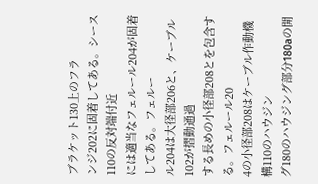ブラケット130上のフラ
ンジ202に固着してある。シース110の反対端付近
には適当なフェルール204が固着してある。フェルー
ル204は大径部206と、ケーブル102が摺動通過
する長めの小径部208とを包含する。フェルール20
4の小径部208はケーブル作動機構110のハウジン
グ180のハウジング部分180aの開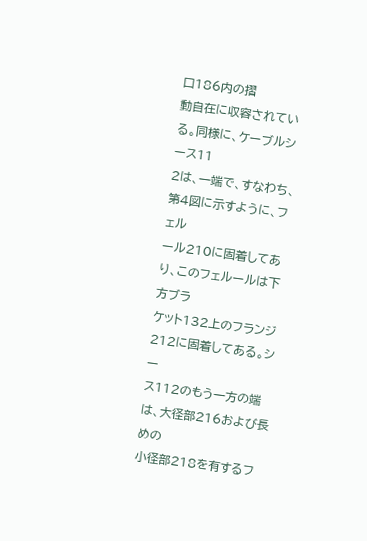口186内の摺
動自在に収容されている。同様に、ケーブルシース11
2は、一端で、すなわち、第4図に示すように、フェル
ール210に固着してあり、このフェルールは下方ブラ
ケット132上のフランジ212に固着してある。シー
ス112のもう一方の端は、大径部216および長めの
小径部218を有するフ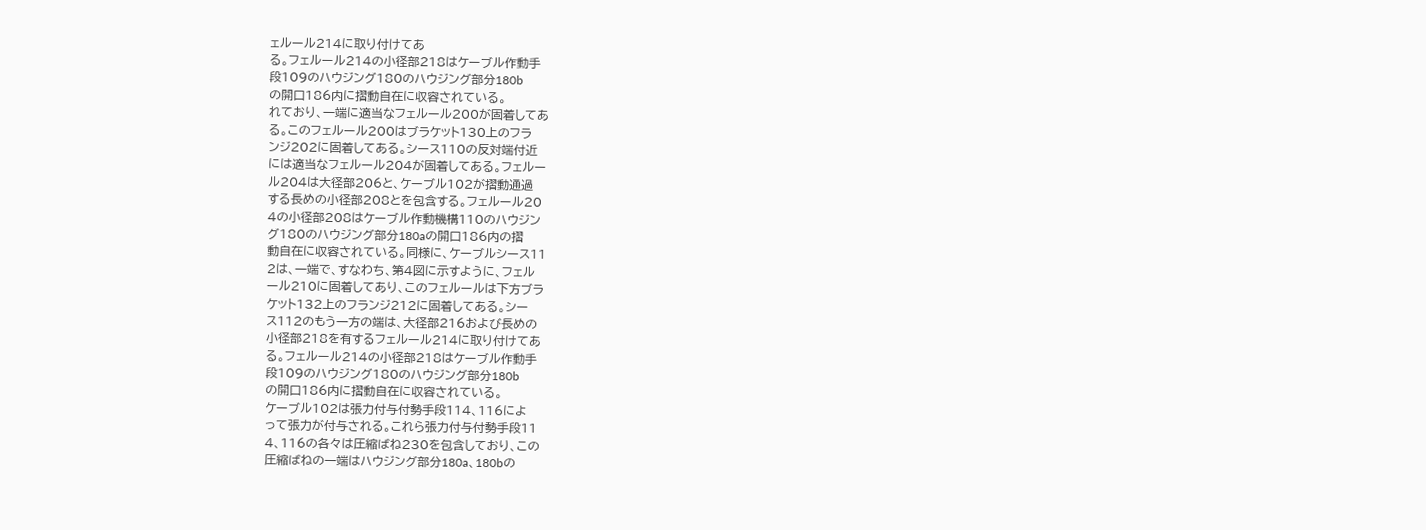ェルール214に取り付けてあ
る。フェルール214の小径部218はケーブル作動手
段109のハウジング180のハウジング部分180b
の開口186内に摺動自在に収容されている。
れており、一端に適当なフェルール200が固着してあ
る。このフェルール200はブラケット130上のフラ
ンジ202に固着してある。シース110の反対端付近
には適当なフェルール204が固着してある。フェルー
ル204は大径部206と、ケーブル102が摺動通過
する長めの小径部208とを包含する。フェルール20
4の小径部208はケーブル作動機構110のハウジン
グ180のハウジング部分180aの開口186内の摺
動自在に収容されている。同様に、ケーブルシース11
2は、一端で、すなわち、第4図に示すように、フェル
ール210に固着してあり、このフェルールは下方ブラ
ケット132上のフランジ212に固着してある。シー
ス112のもう一方の端は、大径部216および長めの
小径部218を有するフェルール214に取り付けてあ
る。フェルール214の小径部218はケーブル作動手
段109のハウジング180のハウジング部分180b
の開口186内に摺動自在に収容されている。
ケーブル102は張力付与付勢手段114、116によ
って張力が付与される。これら張力付与付勢手段11
4、116の各々は圧縮ばね230を包含しており、この
圧縮ばねの一端はハウジング部分180a、180bの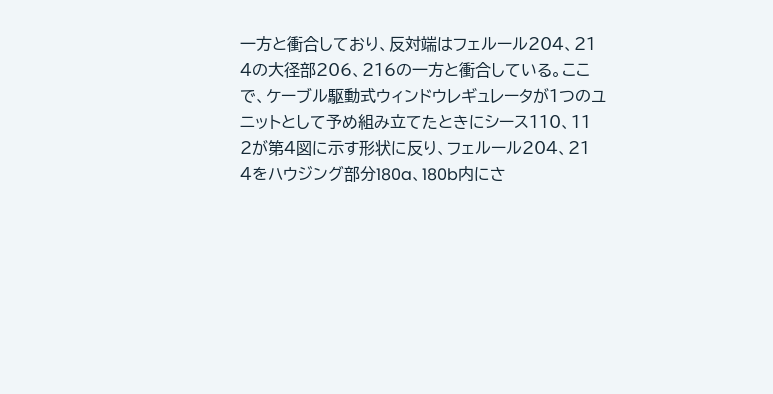一方と衝合しており、反対端はフェルール204、21
4の大径部206、216の一方と衝合している。ここ
で、ケーブル駆動式ウィンドウレギュレータが1つのユ
ニットとして予め組み立てたときにシース110、11
2が第4図に示す形状に反り、フェルール204、21
4をハウジング部分180a、180b内にさ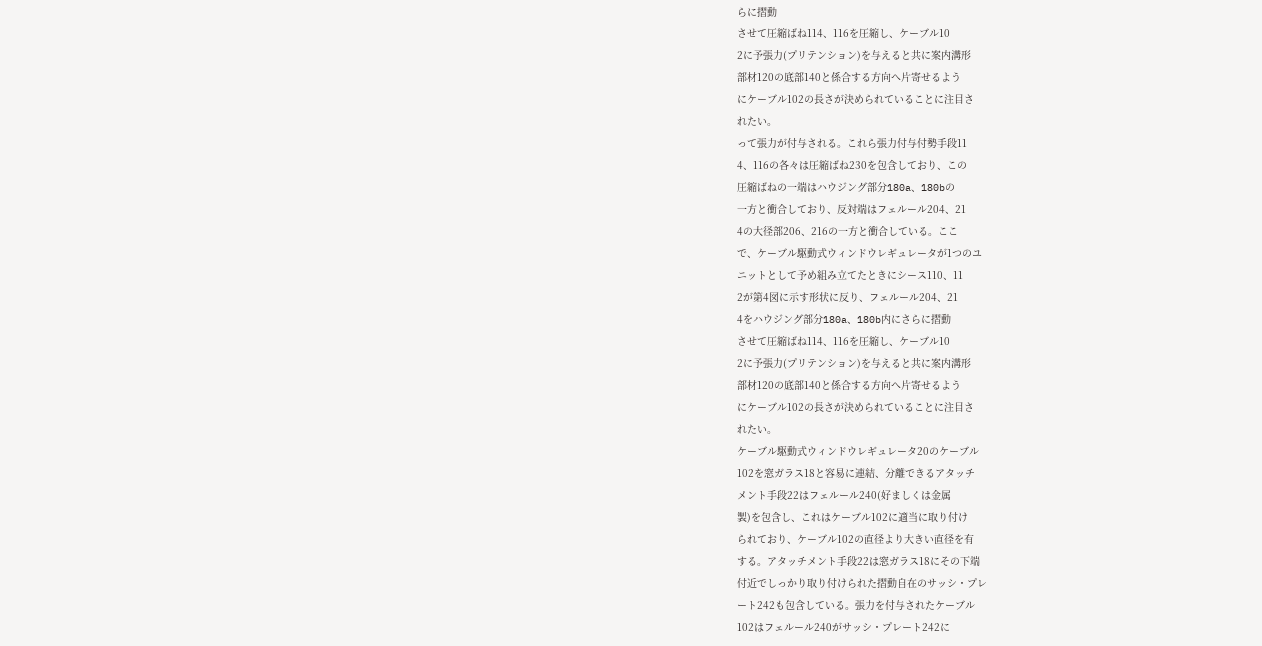らに摺動
させて圧縮ばね114、116を圧縮し、ケーブル10
2に予張力(プリテンション)を与えると共に案内溝形
部材120の底部140と係合する方向へ片寄せるよう
にケーブル102の長さが決められていることに注目さ
れたい。
って張力が付与される。これら張力付与付勢手段11
4、116の各々は圧縮ばね230を包含しており、この
圧縮ばねの一端はハウジング部分180a、180bの
一方と衝合しており、反対端はフェルール204、21
4の大径部206、216の一方と衝合している。ここ
で、ケーブル駆動式ウィンドウレギュレータが1つのユ
ニットとして予め組み立てたときにシース110、11
2が第4図に示す形状に反り、フェルール204、21
4をハウジング部分180a、180b内にさらに摺動
させて圧縮ばね114、116を圧縮し、ケーブル10
2に予張力(プリテンション)を与えると共に案内溝形
部材120の底部140と係合する方向へ片寄せるよう
にケーブル102の長さが決められていることに注目さ
れたい。
ケーブル駆動式ウィンドウレギュレータ20のケーブル
102を窓ガラス18と容易に連結、分離できるアタッチ
メント手段22はフェルール240(好ましくは金属
製)を包含し、これはケーブル102に適当に取り付け
られており、ケーブル102の直径より大きい直径を有
する。アタッチメント手段22は窓ガラス18にその下端
付近でしっかり取り付けられた摺動自在のサッシ・プレ
ート242も包含している。張力を付与されたケーブル
102はフェルール240がサッシ・プレート242に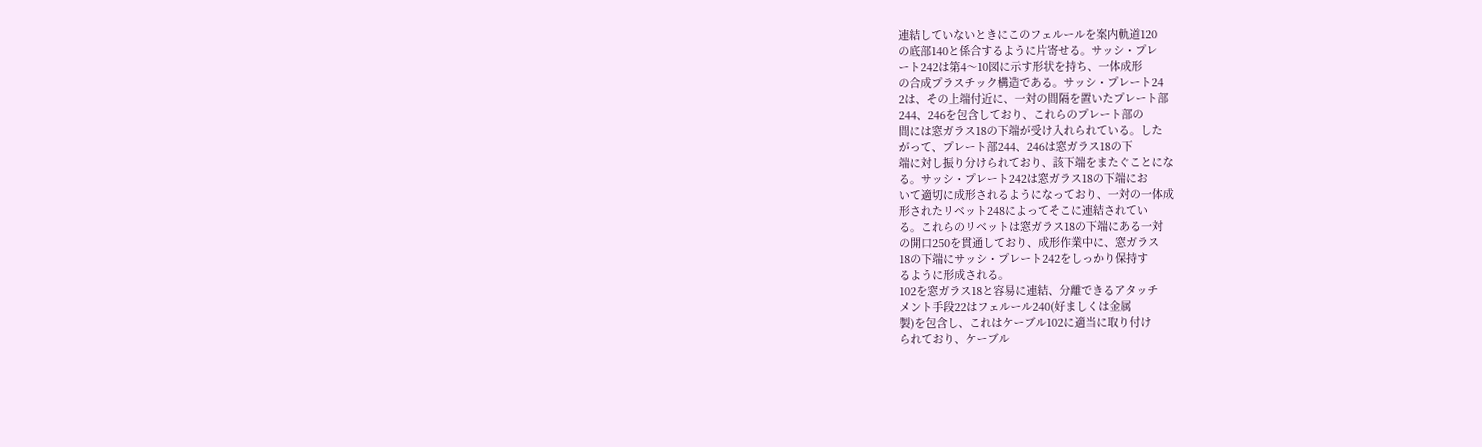連結していないときにこのフェルールを案内軌道120
の底部140と係合するように片寄せる。サッシ・プレ
ート242は第4〜10図に示す形状を持ち、一体成形
の合成プラスチック構造である。サッシ・プレート24
2は、その上端付近に、一対の間隔を置いたプレート部
244、246を包含しており、これらのプレート部の
間には窓ガラス18の下端が受け入れられている。した
がって、プレート部244、246は窓ガラス18の下
端に対し振り分けられており、該下端をまたぐことにな
る。サッシ・プレート242は窓ガラス18の下端にお
いて適切に成形されるようになっており、一対の一体成
形されたリベット248によってそこに連結されてい
る。これらのリベットは窓ガラス18の下端にある一対
の開口250を貫通しており、成形作業中に、窓ガラス
18の下端にサッシ・プレート242をしっかり保持す
るように形成される。
102を窓ガラス18と容易に連結、分離できるアタッチ
メント手段22はフェルール240(好ましくは金属
製)を包含し、これはケーブル102に適当に取り付け
られており、ケーブル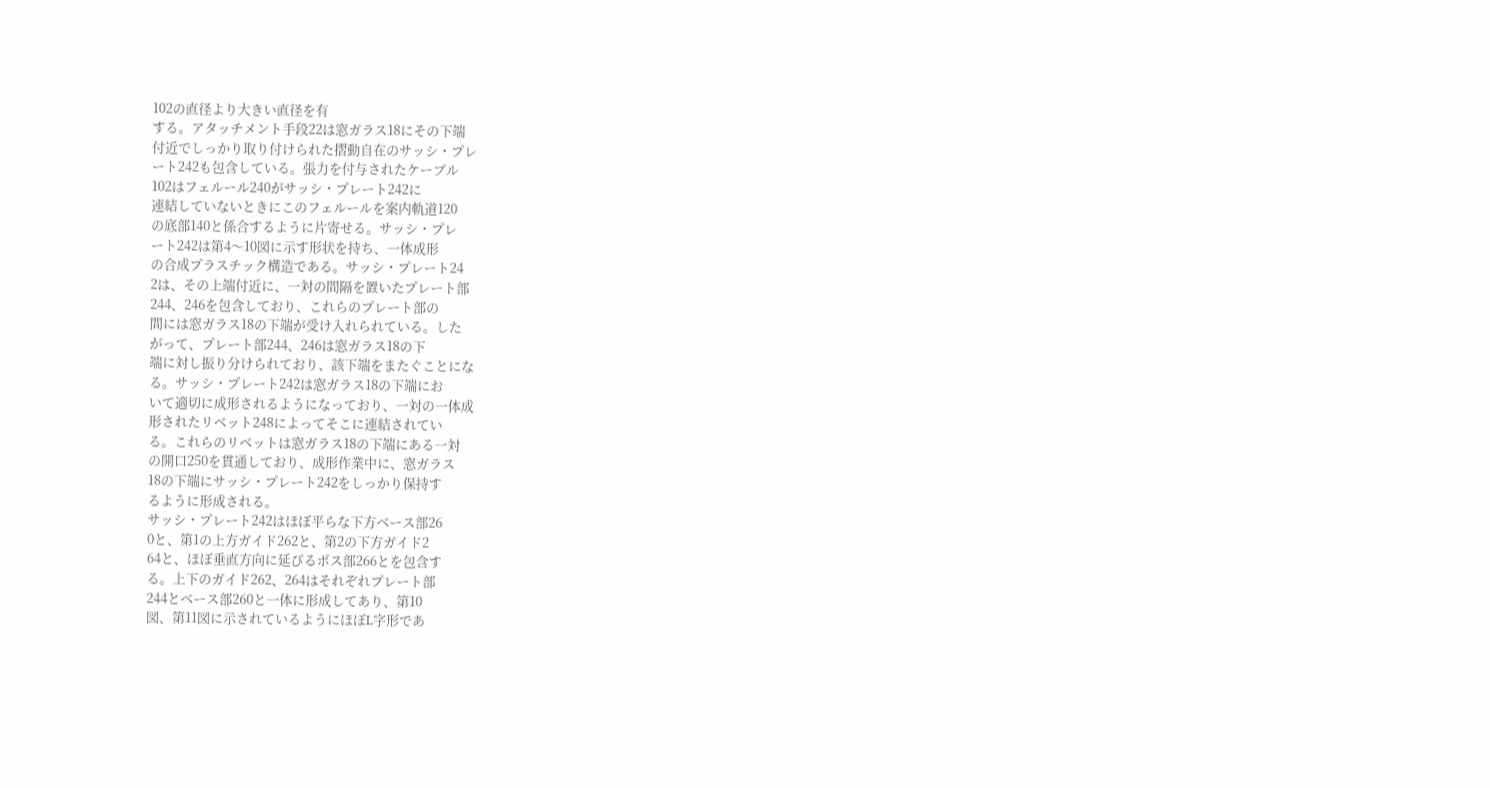102の直径より大きい直径を有
する。アタッチメント手段22は窓ガラス18にその下端
付近でしっかり取り付けられた摺動自在のサッシ・プレ
ート242も包含している。張力を付与されたケーブル
102はフェルール240がサッシ・プレート242に
連結していないときにこのフェルールを案内軌道120
の底部140と係合するように片寄せる。サッシ・プレ
ート242は第4〜10図に示す形状を持ち、一体成形
の合成プラスチック構造である。サッシ・プレート24
2は、その上端付近に、一対の間隔を置いたプレート部
244、246を包含しており、これらのプレート部の
間には窓ガラス18の下端が受け入れられている。した
がって、プレート部244、246は窓ガラス18の下
端に対し振り分けられており、該下端をまたぐことにな
る。サッシ・プレート242は窓ガラス18の下端にお
いて適切に成形されるようになっており、一対の一体成
形されたリベット248によってそこに連結されてい
る。これらのリベットは窓ガラス18の下端にある一対
の開口250を貫通しており、成形作業中に、窓ガラス
18の下端にサッシ・プレート242をしっかり保持す
るように形成される。
サッシ・プレート242はほぼ平らな下方ベース部26
0と、第1の上方ガイド262と、第2の下方ガイド2
64と、ほぼ垂直方向に延びるボス部266とを包含す
る。上下のガイド262、264はそれぞれプレート部
244とベース部260と一体に形成してあり、第10
図、第11図に示されているようにほぼL字形であ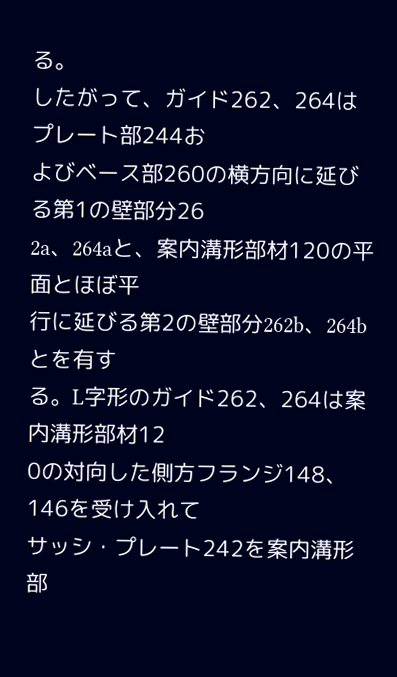る。
したがって、ガイド262、264はプレート部244お
よびベース部260の横方向に延びる第1の壁部分26
2a、264aと、案内溝形部材120の平面とほぼ平
行に延びる第2の壁部分262b、264bとを有す
る。L字形のガイド262、264は案内溝形部材12
0の対向した側方フランジ148、146を受け入れて
サッシ・プレート242を案内溝形部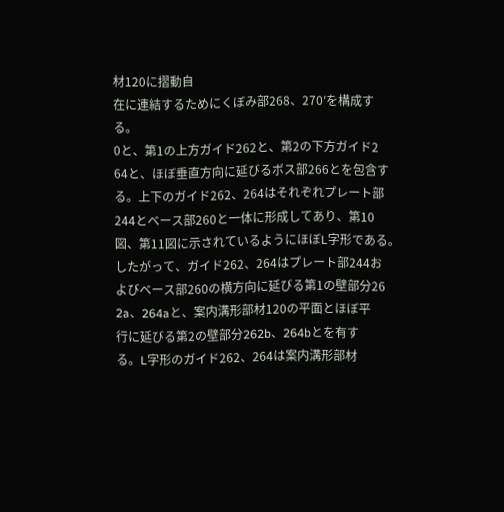材120に摺動自
在に連結するためにくぼみ部268、270′を構成す
る。
0と、第1の上方ガイド262と、第2の下方ガイド2
64と、ほぼ垂直方向に延びるボス部266とを包含す
る。上下のガイド262、264はそれぞれプレート部
244とベース部260と一体に形成してあり、第10
図、第11図に示されているようにほぼL字形である。
したがって、ガイド262、264はプレート部244お
よびベース部260の横方向に延びる第1の壁部分26
2a、264aと、案内溝形部材120の平面とほぼ平
行に延びる第2の壁部分262b、264bとを有す
る。L字形のガイド262、264は案内溝形部材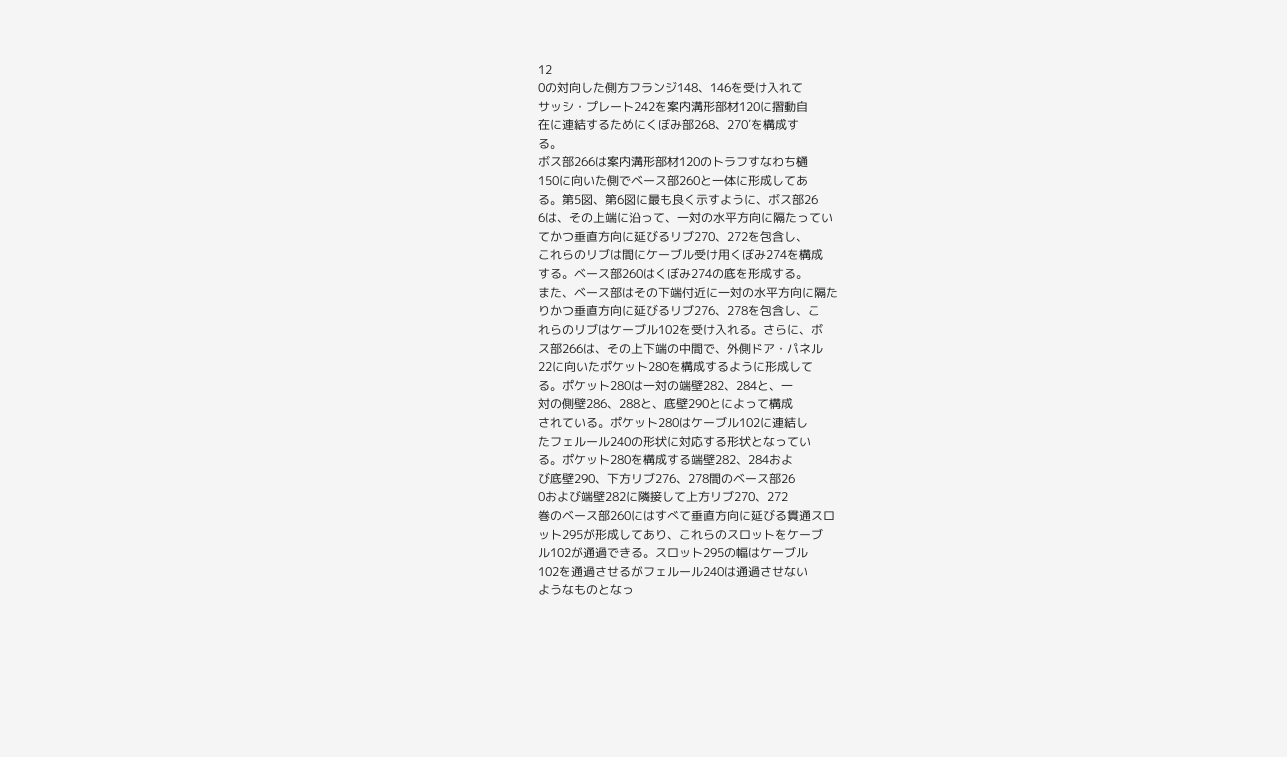12
0の対向した側方フランジ148、146を受け入れて
サッシ・プレート242を案内溝形部材120に摺動自
在に連結するためにくぼみ部268、270′を構成す
る。
ボス部266は案内溝形部材120のトラフすなわち樋
150に向いた側でベース部260と一体に形成してあ
る。第5図、第6図に最も良く示すように、ボス部26
6は、その上端に沿って、一対の水平方向に隔たってい
てかつ垂直方向に延びるリブ270、272を包含し、
これらのリブは間にケーブル受け用くぼみ274を構成
する。ベース部260はくぼみ274の底を形成する。
また、ベース部はその下端付近に一対の水平方向に隔た
りかつ垂直方向に延びるリブ276、278を包含し、こ
れらのリブはケーブル102を受け入れる。さらに、ボ
ス部266は、その上下端の中間で、外側ドア・パネル
22に向いたポケット280を構成するように形成して
る。ポケット280は一対の端壁282、284と、一
対の側壁286、288と、底壁290とによって構成
されている。ポケット280はケーブル102に連結し
たフェルール240の形状に対応する形状となってい
る。ポケット280を構成する端壁282、284およ
び底壁290、下方リブ276、278間のベース部26
0および端壁282に隣接して上方リブ270、272
巻のベース部260にはすべて垂直方向に延びる貫通スロ
ット295が形成してあり、これらのスロットをケーブ
ル102が通過できる。スロット295の幅はケーブル
102を通過させるがフェルール240は通過させない
ようなものとなっ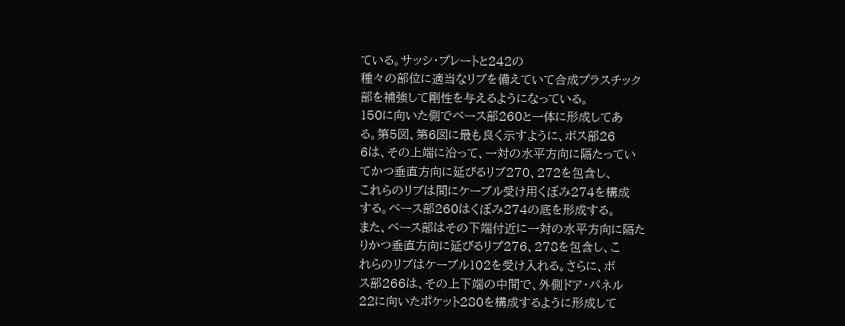ている。サッシ・プレートと242の
種々の部位に適当なリブを備えていて合成プラスチック
部を補強して剛性を与えるようになっている。
150に向いた側でベース部260と一体に形成してあ
る。第5図、第6図に最も良く示すように、ボス部26
6は、その上端に沿って、一対の水平方向に隔たってい
てかつ垂直方向に延びるリブ270、272を包含し、
これらのリブは間にケーブル受け用くぼみ274を構成
する。ベース部260はくぼみ274の底を形成する。
また、ベース部はその下端付近に一対の水平方向に隔た
りかつ垂直方向に延びるリブ276、278を包含し、こ
れらのリブはケーブル102を受け入れる。さらに、ボ
ス部266は、その上下端の中間で、外側ドア・パネル
22に向いたポケット280を構成するように形成して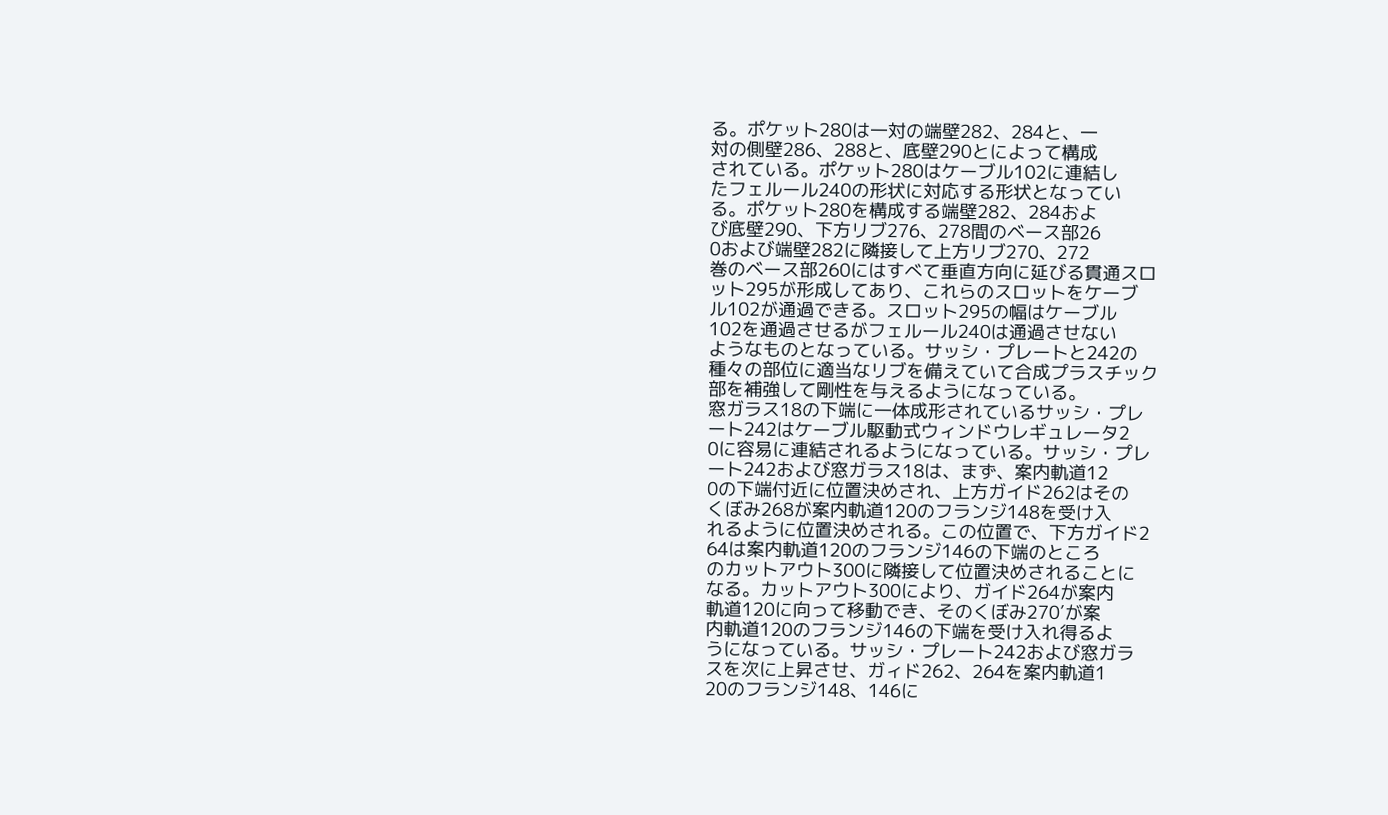る。ポケット280は一対の端壁282、284と、一
対の側壁286、288と、底壁290とによって構成
されている。ポケット280はケーブル102に連結し
たフェルール240の形状に対応する形状となってい
る。ポケット280を構成する端壁282、284およ
び底壁290、下方リブ276、278間のベース部26
0および端壁282に隣接して上方リブ270、272
巻のベース部260にはすべて垂直方向に延びる貫通スロ
ット295が形成してあり、これらのスロットをケーブ
ル102が通過できる。スロット295の幅はケーブル
102を通過させるがフェルール240は通過させない
ようなものとなっている。サッシ・プレートと242の
種々の部位に適当なリブを備えていて合成プラスチック
部を補強して剛性を与えるようになっている。
窓ガラス18の下端に一体成形されているサッシ・プレ
ート242はケーブル駆動式ウィンドウレギュレータ2
0に容易に連結されるようになっている。サッシ・プレ
ート242および窓ガラス18は、まず、案内軌道12
0の下端付近に位置決めされ、上方ガイド262はその
くぼみ268が案内軌道120のフランジ148を受け入
れるように位置決めされる。この位置で、下方ガイド2
64は案内軌道120のフランジ146の下端のところ
のカットアウト300に隣接して位置決めされることに
なる。カットアウト300により、ガイド264が案内
軌道120に向って移動でき、そのくぼみ270′が案
内軌道120のフランジ146の下端を受け入れ得るよ
うになっている。サッシ・プレート242および窓ガラ
スを次に上昇させ、ガィド262、264を案内軌道1
20のフランジ148、146に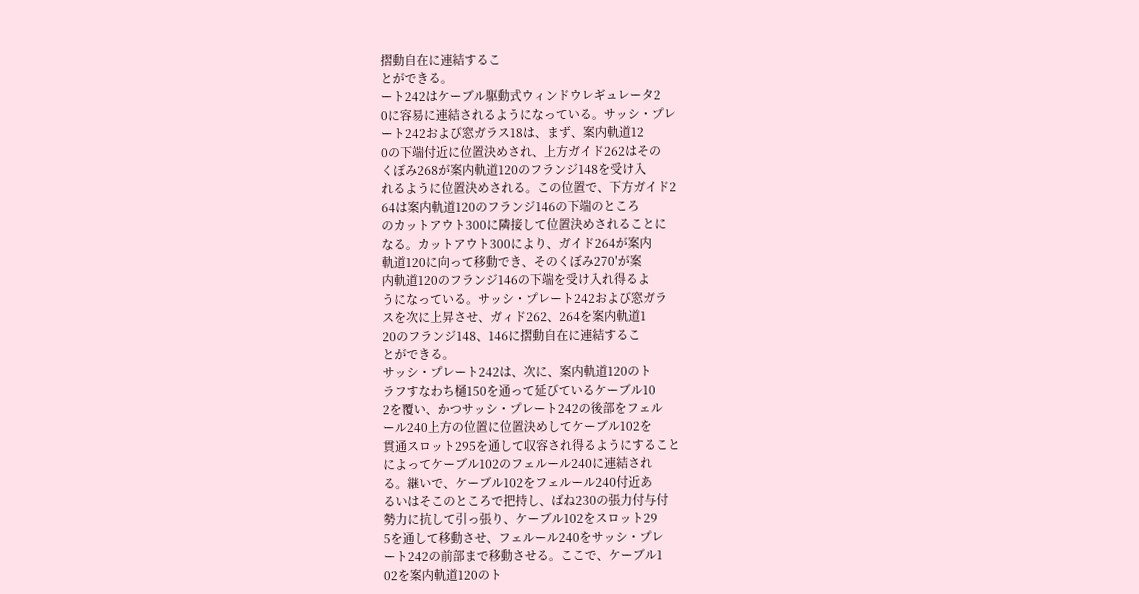摺動自在に連結するこ
とができる。
ート242はケーブル駆動式ウィンドウレギュレータ2
0に容易に連結されるようになっている。サッシ・プレ
ート242および窓ガラス18は、まず、案内軌道12
0の下端付近に位置決めされ、上方ガイド262はその
くぼみ268が案内軌道120のフランジ148を受け入
れるように位置決めされる。この位置で、下方ガイド2
64は案内軌道120のフランジ146の下端のところ
のカットアウト300に隣接して位置決めされることに
なる。カットアウト300により、ガイド264が案内
軌道120に向って移動でき、そのくぼみ270′が案
内軌道120のフランジ146の下端を受け入れ得るよ
うになっている。サッシ・プレート242および窓ガラ
スを次に上昇させ、ガィド262、264を案内軌道1
20のフランジ148、146に摺動自在に連結するこ
とができる。
サッシ・プレート242は、次に、案内軌道120のト
ラフすなわち樋150を通って延びているケーブル10
2を覆い、かつサッシ・プレート242の後部をフェル
ール240上方の位置に位置決めしてケーブル102を
貫通スロット295を通して収容され得るようにすること
によってケーブル102のフェルール240に連結され
る。継いで、ケーブル102をフェルール240付近あ
るいはそこのところで把持し、ばね230の張力付与付
勢力に抗して引っ張り、ケーブル102をスロット29
5を通して移動させ、フェルール240をサッシ・プレ
ート242の前部まで移動させる。ここで、ケーブル1
02を案内軌道120のト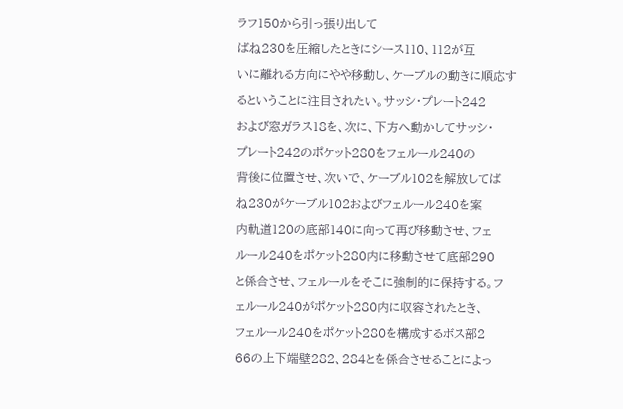ラフ150から引っ張り出して
ばね230を圧縮したときにシース110、112が互
いに離れる方向にやや移動し、ケーブルの動きに順応す
るということに注目されたい。サッシ・プレート242
および窓ガラス18を、次に、下方へ動かしてサッシ・
プレート242のポケット280をフェルール240の
背後に位置させ、次いで、ケーブル102を解放してば
ね230がケーブル102およびフェルール240を案
内軌道120の底部140に向って再び移動させ、フェ
ルール240をポケット280内に移動させて底部290
と係合させ、フェルールをそこに強制的に保持する。フ
ェルール240がポケット280内に収容されたとき、
フェルール240をポケット280を構成するボス部2
66の上下端壁282、284とを係合させることによっ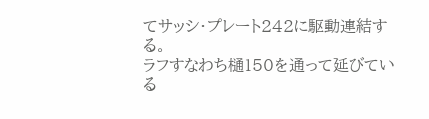てサッシ・プレート242に駆動連結する。
ラフすなわち樋150を通って延びている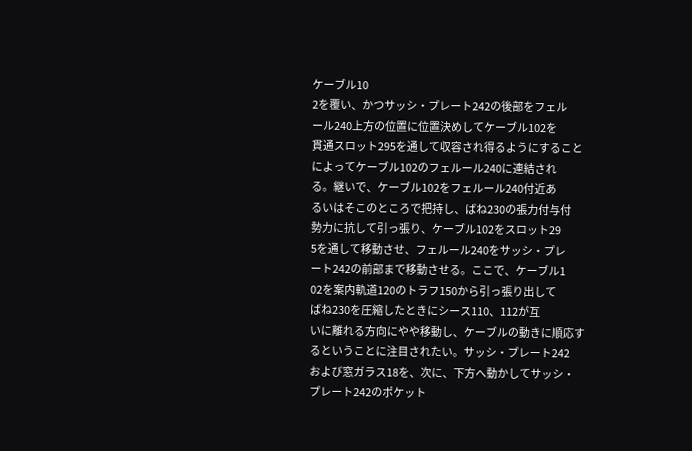ケーブル10
2を覆い、かつサッシ・プレート242の後部をフェル
ール240上方の位置に位置決めしてケーブル102を
貫通スロット295を通して収容され得るようにすること
によってケーブル102のフェルール240に連結され
る。継いで、ケーブル102をフェルール240付近あ
るいはそこのところで把持し、ばね230の張力付与付
勢力に抗して引っ張り、ケーブル102をスロット29
5を通して移動させ、フェルール240をサッシ・プレ
ート242の前部まで移動させる。ここで、ケーブル1
02を案内軌道120のトラフ150から引っ張り出して
ばね230を圧縮したときにシース110、112が互
いに離れる方向にやや移動し、ケーブルの動きに順応す
るということに注目されたい。サッシ・プレート242
および窓ガラス18を、次に、下方へ動かしてサッシ・
プレート242のポケット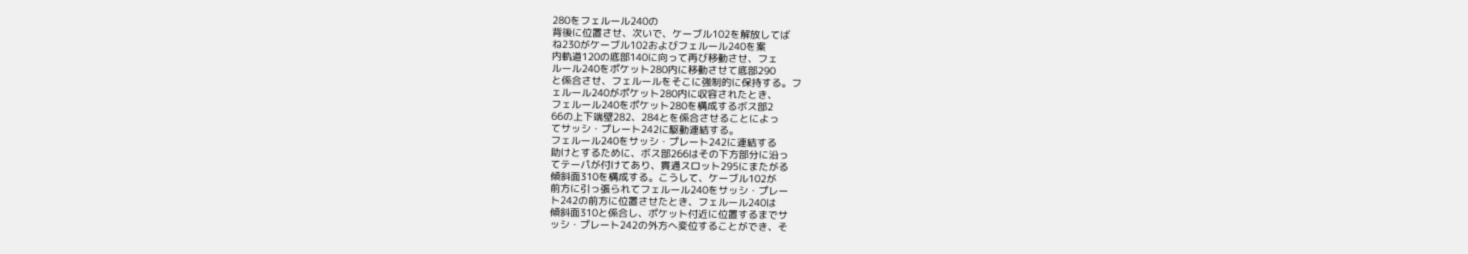280をフェルール240の
背後に位置させ、次いで、ケーブル102を解放してば
ね230がケーブル102およびフェルール240を案
内軌道120の底部140に向って再び移動させ、フェ
ルール240をポケット280内に移動させて底部290
と係合させ、フェルールをそこに強制的に保持する。フ
ェルール240がポケット280内に収容されたとき、
フェルール240をポケット280を構成するボス部2
66の上下端壁282、284とを係合させることによっ
てサッシ・プレート242に駆動連結する。
フェルール240をサッシ・プレート242に連結する
助けとするために、ボス部266はその下方部分に沿っ
てテーパが付けてあり、貫通スロット295にまたがる
傾斜面310を構成する。こうして、ケーブル102が
前方に引っ張られてフェルール240をサッシ・プレー
ト242の前方に位置させたとき、フェルール240は
傾斜面310と係合し、ポケット付近に位置するまでサ
ッシ・プレート242の外方へ変位することができ、そ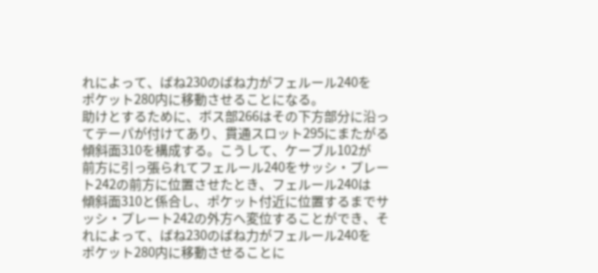れによって、ばね230のばね力がフェルール240を
ポケット280内に移動させることになる。
助けとするために、ボス部266はその下方部分に沿っ
てテーパが付けてあり、貫通スロット295にまたがる
傾斜面310を構成する。こうして、ケーブル102が
前方に引っ張られてフェルール240をサッシ・プレー
ト242の前方に位置させたとき、フェルール240は
傾斜面310と係合し、ポケット付近に位置するまでサ
ッシ・プレート242の外方へ変位することができ、そ
れによって、ばね230のばね力がフェルール240を
ポケット280内に移動させることに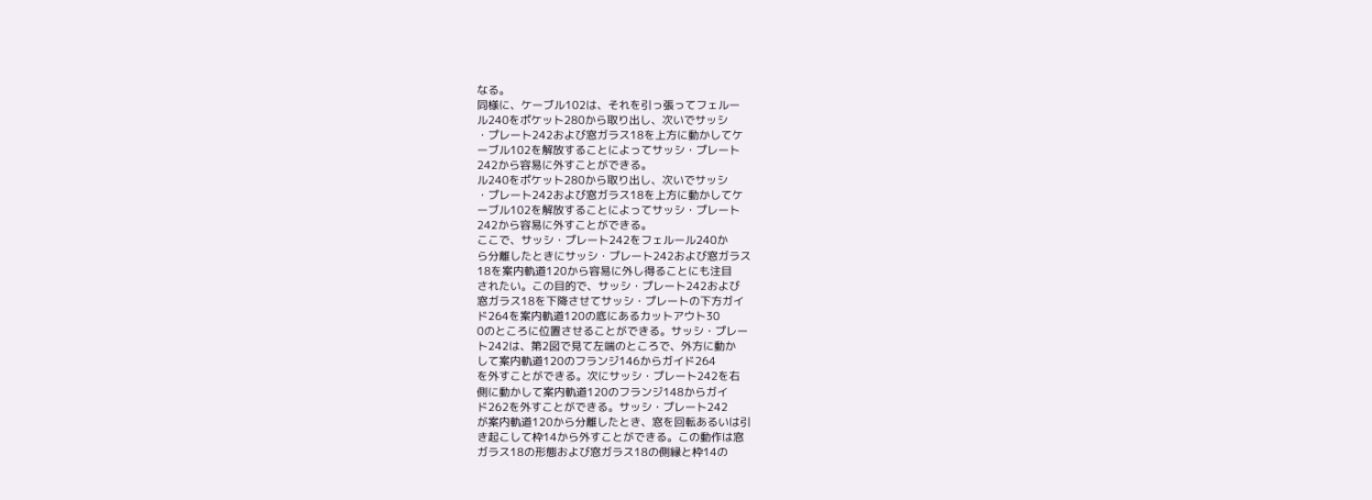なる。
同様に、ケーブル102は、それを引っ張ってフェルー
ル240をポケット280から取り出し、次いでサッシ
・プレート242および窓ガラス18を上方に動かしてケ
ーブル102を解放することによってサッシ・プレート
242から容易に外すことができる。
ル240をポケット280から取り出し、次いでサッシ
・プレート242および窓ガラス18を上方に動かしてケ
ーブル102を解放することによってサッシ・プレート
242から容易に外すことができる。
ここで、サッシ・プレート242をフェルール240か
ら分離したときにサッシ・プレート242および窓ガラス
18を案内軌道120から容易に外し得ることにも注目
されたい。この目的で、サッシ・プレート242および
窓ガラス18を下降させてサッシ・プレートの下方ガイ
ド264を案内軌道120の底にあるカットアウト30
0のところに位置させることができる。サッシ・プレー
ト242は、第2図で見て左端のところで、外方に動か
して案内軌道120のフランジ146からガイド264
を外すことができる。次にサッシ・プレート242を右
側に動かして案内軌道120のフランジ148からガイ
ド262を外すことができる。サッシ・プレート242
が案内軌道120から分離したとき、窓を回転あるいは引
き起こして枠14から外すことができる。この動作は窓
ガラス18の形態および窓ガラス18の側縁と枠14の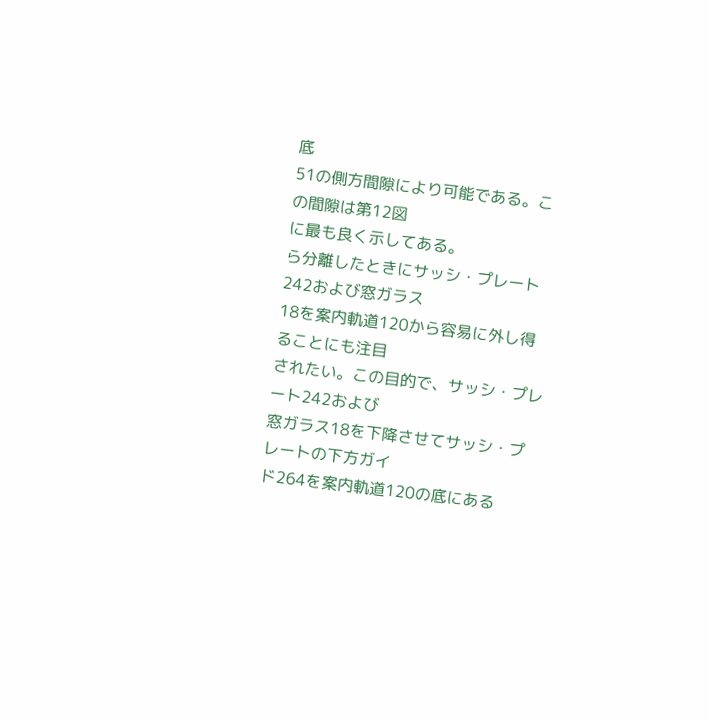底
51の側方間隙により可能である。この間隙は第12図
に最も良く示してある。
ら分離したときにサッシ・プレート242および窓ガラス
18を案内軌道120から容易に外し得ることにも注目
されたい。この目的で、サッシ・プレート242および
窓ガラス18を下降させてサッシ・プレートの下方ガイ
ド264を案内軌道120の底にある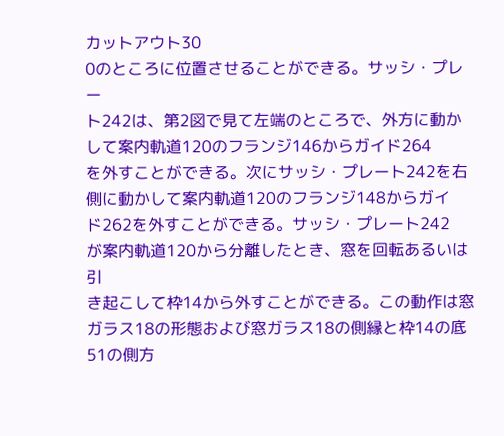カットアウト30
0のところに位置させることができる。サッシ・プレー
ト242は、第2図で見て左端のところで、外方に動か
して案内軌道120のフランジ146からガイド264
を外すことができる。次にサッシ・プレート242を右
側に動かして案内軌道120のフランジ148からガイ
ド262を外すことができる。サッシ・プレート242
が案内軌道120から分離したとき、窓を回転あるいは引
き起こして枠14から外すことができる。この動作は窓
ガラス18の形態および窓ガラス18の側縁と枠14の底
51の側方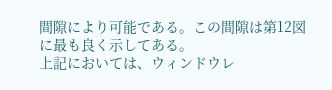間隙により可能である。この間隙は第12図
に最も良く示してある。
上記においては、ウィンドウレ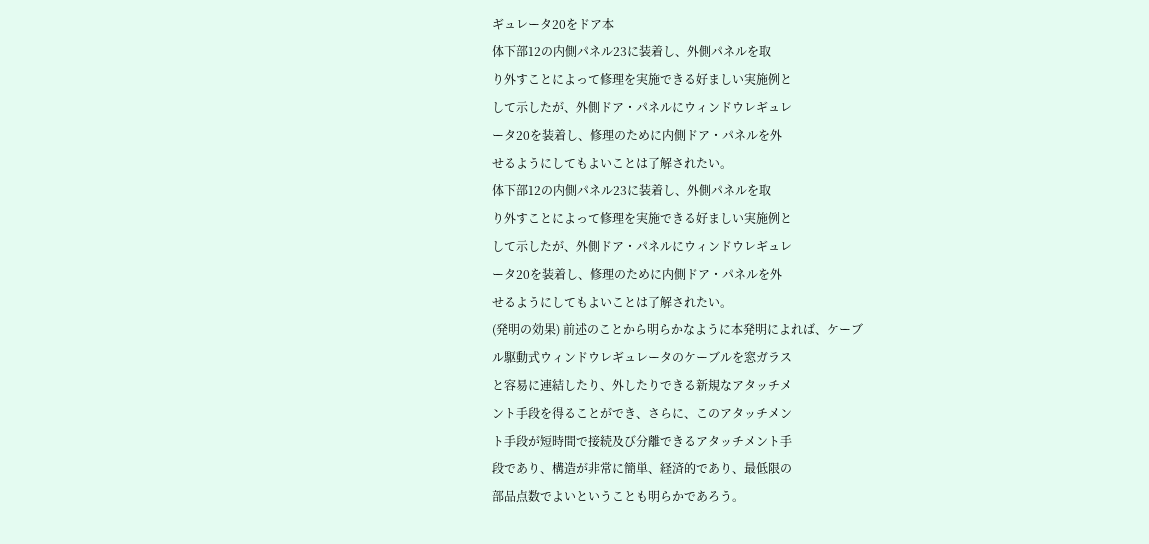ギュレータ20をドア本
体下部12の内側パネル23に装着し、外側パネルを取
り外すことによって修理を実施できる好ましい実施例と
して示したが、外側ドア・パネルにウィンドウレギュレ
ータ20を装着し、修理のために内側ドア・パネルを外
せるようにしてもよいことは了解されたい。
体下部12の内側パネル23に装着し、外側パネルを取
り外すことによって修理を実施できる好ましい実施例と
して示したが、外側ドア・パネルにウィンドウレギュレ
ータ20を装着し、修理のために内側ドア・パネルを外
せるようにしてもよいことは了解されたい。
(発明の効果) 前述のことから明らかなように本発明によれば、ケーブ
ル駆動式ウィンドウレギュレータのケーブルを窓ガラス
と容易に連結したり、外したりできる新規なアタッチメ
ント手段を得ることができ、さらに、このアタッチメン
ト手段が短時間で接続及び分離できるアタッチメント手
段であり、構造が非常に簡単、経済的であり、最低限の
部品点数でよいということも明らかであろう。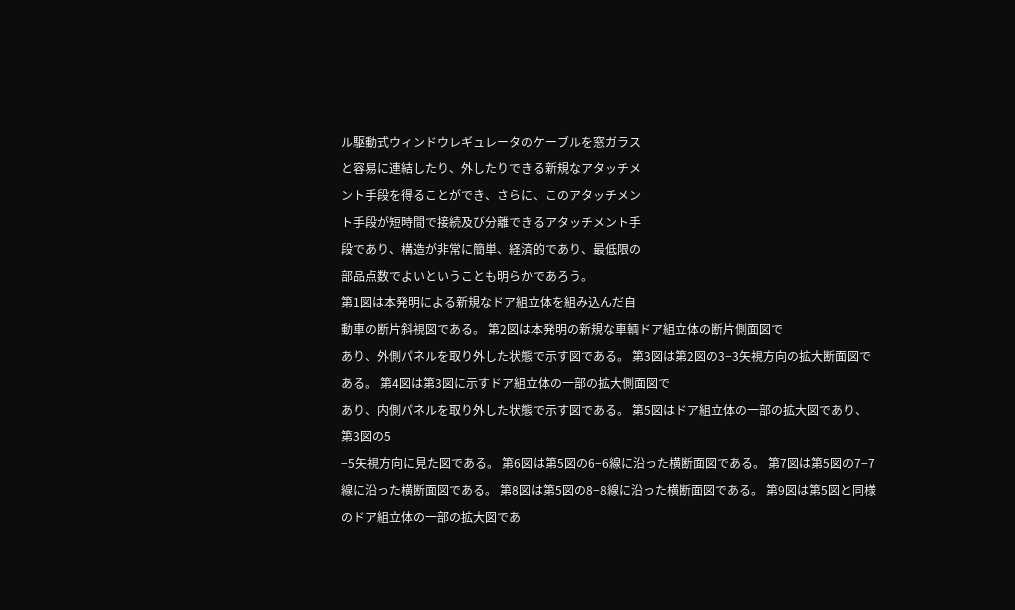ル駆動式ウィンドウレギュレータのケーブルを窓ガラス
と容易に連結したり、外したりできる新規なアタッチメ
ント手段を得ることができ、さらに、このアタッチメン
ト手段が短時間で接続及び分離できるアタッチメント手
段であり、構造が非常に簡単、経済的であり、最低限の
部品点数でよいということも明らかであろう。
第1図は本発明による新規なドア組立体を組み込んだ自
動車の断片斜視図である。 第2図は本発明の新規な車輌ドア組立体の断片側面図で
あり、外側パネルを取り外した状態で示す図である。 第3図は第2図の3−3矢視方向の拡大断面図である。 第4図は第3図に示すドア組立体の一部の拡大側面図で
あり、内側パネルを取り外した状態で示す図である。 第5図はドア組立体の一部の拡大図であり、第3図の5
−5矢視方向に見た図である。 第6図は第5図の6−6線に沿った横断面図である。 第7図は第5図の7−7線に沿った横断面図である。 第8図は第5図の8−8線に沿った横断面図である。 第9図は第5図と同様のドア組立体の一部の拡大図であ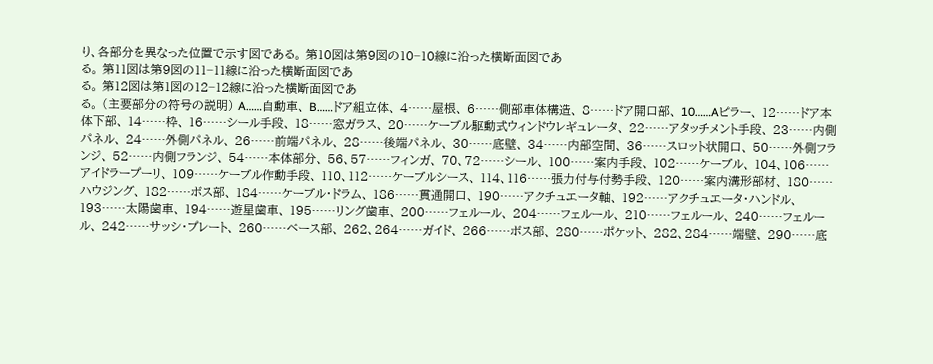り、各部分を異なった位置で示す図である。 第10図は第9図の10−10線に沿った横断面図であ
る。 第11図は第9図の11−11線に沿った横断面図であ
る。 第12図は第1図の12−12線に沿った横断面図であ
る。 (主要部分の符号の説明) A……自動車、 B……ドア組立体、 4……屋根、 6……側部車体構造、 8……ドア開口部、 10……Aピラー、 12……ドア本体下部、 14……枠、 16……シール手段、 18……窓ガラス、 20……ケーブル駆動式ウィンドウレギュレータ、 22……アタッチメント手段、 23……内側パネル、 24……外側パネル、 26……前端パネル、 28……後端パネル、 30……底壁、 34……内部空間、 36……スロット状開口、 50……外側フランジ、 52……内側フランジ、 54……本体部分、 56、57……フィンガ、 70、72……シール、 100……案内手段、 102……ケーブル、 104、106……アイドラープーリ、 109……ケーブル作動手段、 110、112……ケーブルシース、 114、116……張力付与付勢手段、 120……案内溝形部材、 180……ハウジング、 182……ボス部、 184……ケーブル・ドラム、 186……貫通開口、 190……アクチュエータ軸、 192……アクチュエータ・ハンドル、 193……太陽歯車、 194……遊星歯車、 195……リング歯車、 200……フェルール、 204……フェルール、 210……フェルール、 240……フェルール、 242……サッシ・プレート、 260……ベース部、 262、264……ガイド、 266……ボス部、 280……ポケット、 282、284……端壁、 290……底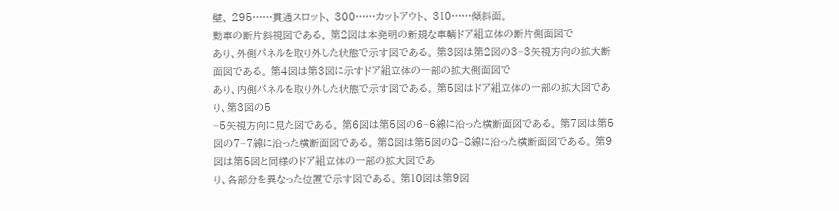壁、 295……貫通スロット、 300……カットアウト、 310……傾斜面。
動車の断片斜視図である。 第2図は本発明の新規な車輌ドア組立体の断片側面図で
あり、外側パネルを取り外した状態で示す図である。 第3図は第2図の3−3矢視方向の拡大断面図である。 第4図は第3図に示すドア組立体の一部の拡大側面図で
あり、内側パネルを取り外した状態で示す図である。 第5図はドア組立体の一部の拡大図であり、第3図の5
−5矢視方向に見た図である。 第6図は第5図の6−6線に沿った横断面図である。 第7図は第5図の7−7線に沿った横断面図である。 第8図は第5図の8−8線に沿った横断面図である。 第9図は第5図と同様のドア組立体の一部の拡大図であ
り、各部分を異なった位置で示す図である。 第10図は第9図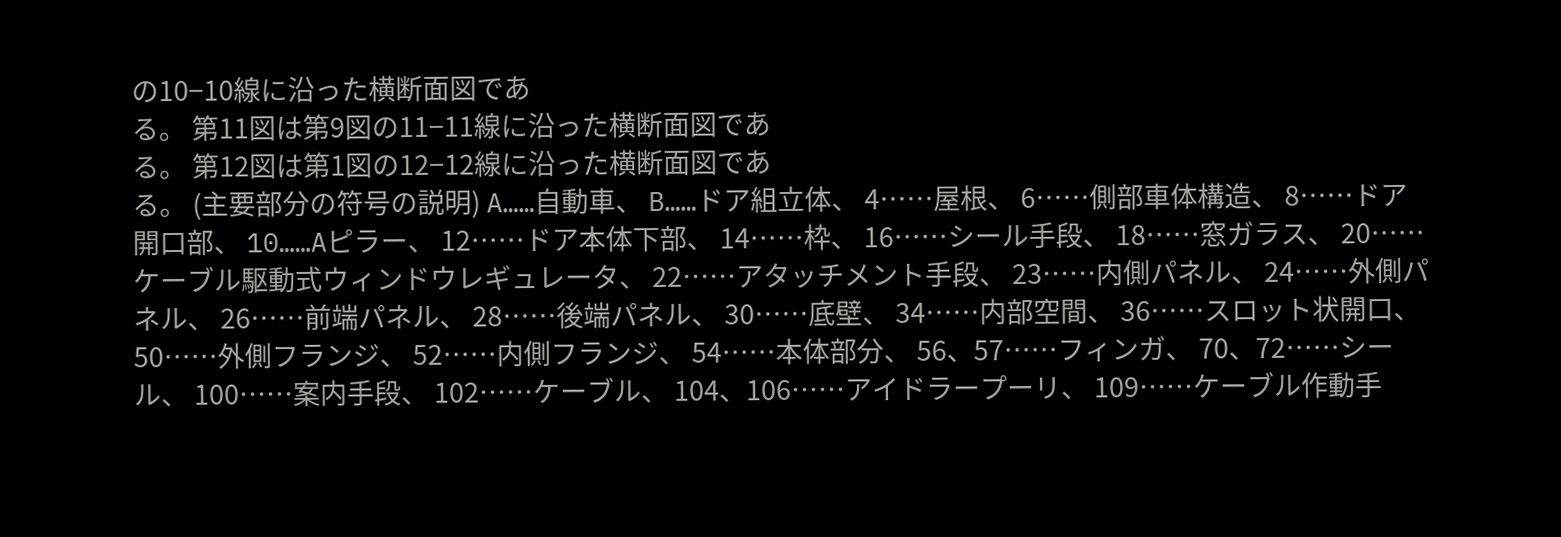の10−10線に沿った横断面図であ
る。 第11図は第9図の11−11線に沿った横断面図であ
る。 第12図は第1図の12−12線に沿った横断面図であ
る。 (主要部分の符号の説明) A……自動車、 B……ドア組立体、 4……屋根、 6……側部車体構造、 8……ドア開口部、 10……Aピラー、 12……ドア本体下部、 14……枠、 16……シール手段、 18……窓ガラス、 20……ケーブル駆動式ウィンドウレギュレータ、 22……アタッチメント手段、 23……内側パネル、 24……外側パネル、 26……前端パネル、 28……後端パネル、 30……底壁、 34……内部空間、 36……スロット状開口、 50……外側フランジ、 52……内側フランジ、 54……本体部分、 56、57……フィンガ、 70、72……シール、 100……案内手段、 102……ケーブル、 104、106……アイドラープーリ、 109……ケーブル作動手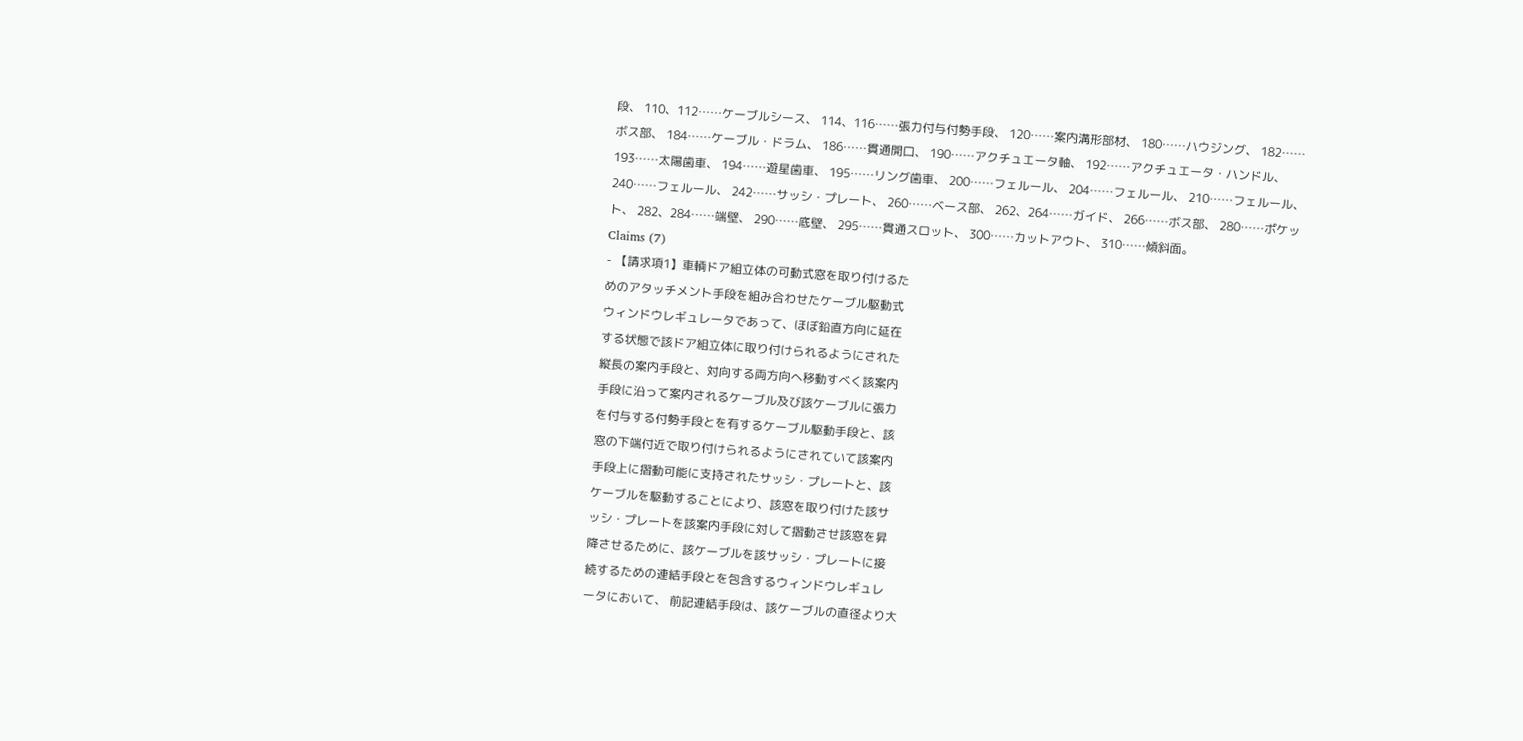段、 110、112……ケーブルシース、 114、116……張力付与付勢手段、 120……案内溝形部材、 180……ハウジング、 182……ボス部、 184……ケーブル・ドラム、 186……貫通開口、 190……アクチュエータ軸、 192……アクチュエータ・ハンドル、 193……太陽歯車、 194……遊星歯車、 195……リング歯車、 200……フェルール、 204……フェルール、 210……フェルール、 240……フェルール、 242……サッシ・プレート、 260……ベース部、 262、264……ガイド、 266……ボス部、 280……ポケット、 282、284……端壁、 290……底壁、 295……貫通スロット、 300……カットアウト、 310……傾斜面。
Claims (7)
- 【請求項1】車輌ドア組立体の可動式窓を取り付けるた
めのアタッチメント手段を組み合わせたケーブル駆動式
ウィンドウレギュレータであって、ほぼ鉛直方向に延在
する状態で該ドア組立体に取り付けられるようにされた
縦長の案内手段と、対向する両方向へ移動すべく該案内
手段に沿って案内されるケーブル及び該ケーブルに張力
を付与する付勢手段とを有するケーブル駆動手段と、該
窓の下端付近で取り付けられるようにされていて該案内
手段上に摺動可能に支持されたサッシ・プレートと、該
ケーブルを駆動することにより、該窓を取り付けた該サ
ッシ・プレートを該案内手段に対して摺動させ該窓を昇
降させるために、該ケーブルを該サッシ・プレートに接
続するための連結手段とを包含するウィンドウレギュレ
ータにおいて、 前記連結手段は、該ケーブルの直径より大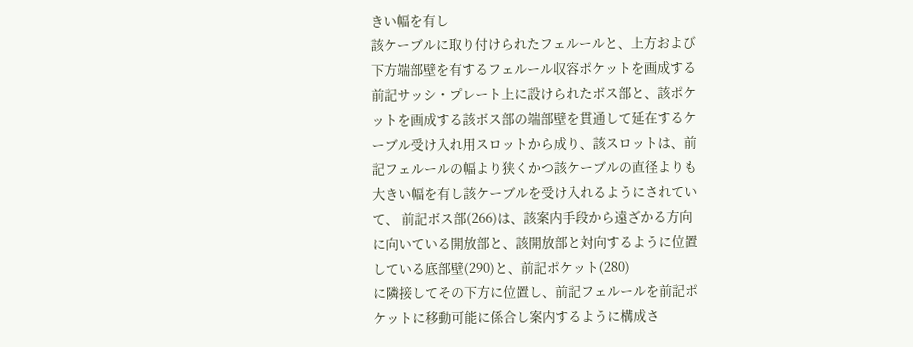きい幅を有し
該ケーブルに取り付けられたフェルールと、上方および
下方端部壁を有するフェルール収容ポケットを画成する
前記サッシ・プレート上に設けられたボス部と、該ポケ
ットを画成する該ボス部の端部壁を貫通して延在するケ
ーブル受け入れ用スロットから成り、該スロットは、前
記フェルールの幅より狭くかつ該ケーブルの直径よりも
大きい幅を有し該ケーブルを受け入れるようにされてい
て、 前記ボス部(266)は、該案内手段から遠ざかる方向
に向いている開放部と、該開放部と対向するように位置
している底部壁(290)と、前記ポケット(280)
に隣接してその下方に位置し、前記フェルールを前記ポ
ケットに移動可能に係合し案内するように構成さ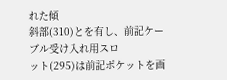れた傾
斜部(310)とを有し、前記ケーブル受け入れ用スロ
ット(295)は前記ポケットを画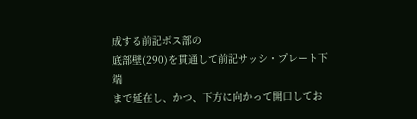成する前記ボス部の
底部壁(290)を貫通して前記サッシ・プレート下端
まで延在し、かつ、下方に向かって開口してお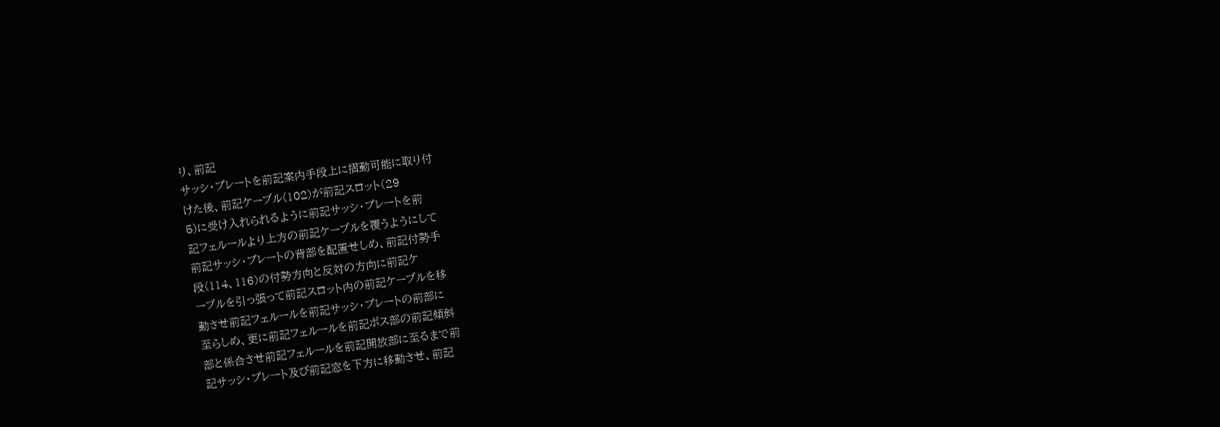り、前記
サッシ・プレートを前記案内手段上に摺動可能に取り付
けた後、前記ケーブル(102)が前記スロット(29
5)に受け入れられるように前記サッシ・プレートを前
記フェルールより上方の前記ケーブルを覆うようにして
前記サッシ・プレートの背部を配置せしめ、前記付勢手
段(114、116)の付勢方向と反対の方向に前記ケ
ーブルを引っ張って前記スロット内の前記ケーブルを移
動させ前記フェルールを前記サッシ・プレートの前部に
至らしめ、更に前記フェルールを前記ボス部の前記傾斜
部と係合させ前記フェルールを前記開放部に至るまで前
記サッシ・プレート及び前記窓を下方に移動させ、前記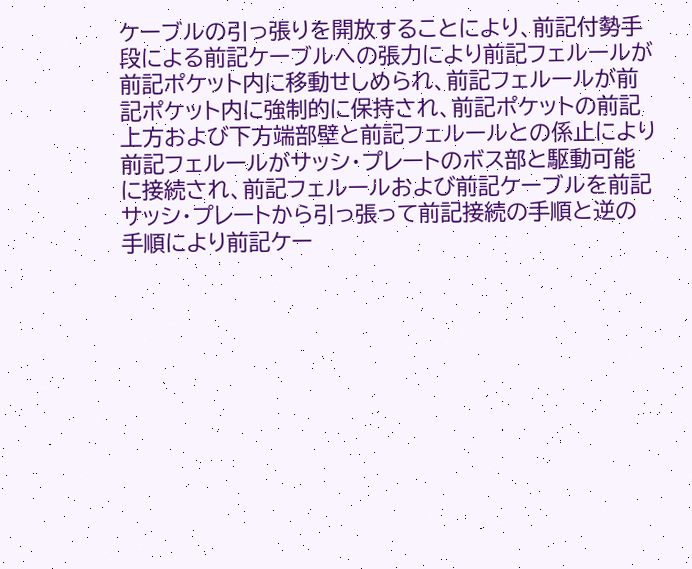ケーブルの引っ張りを開放することにより、前記付勢手
段による前記ケーブルへの張力により前記フェルールが
前記ポケット内に移動せしめられ、前記フェルールが前
記ポケット内に強制的に保持され、前記ポケットの前記
上方および下方端部壁と前記フェルールとの係止により
前記フェルールがサッシ・プレートのボス部と駆動可能
に接続され、前記フェルールおよび前記ケーブルを前記
サッシ・プレートから引っ張って前記接続の手順と逆の
手順により前記ケー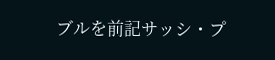ブルを前記サッシ・プ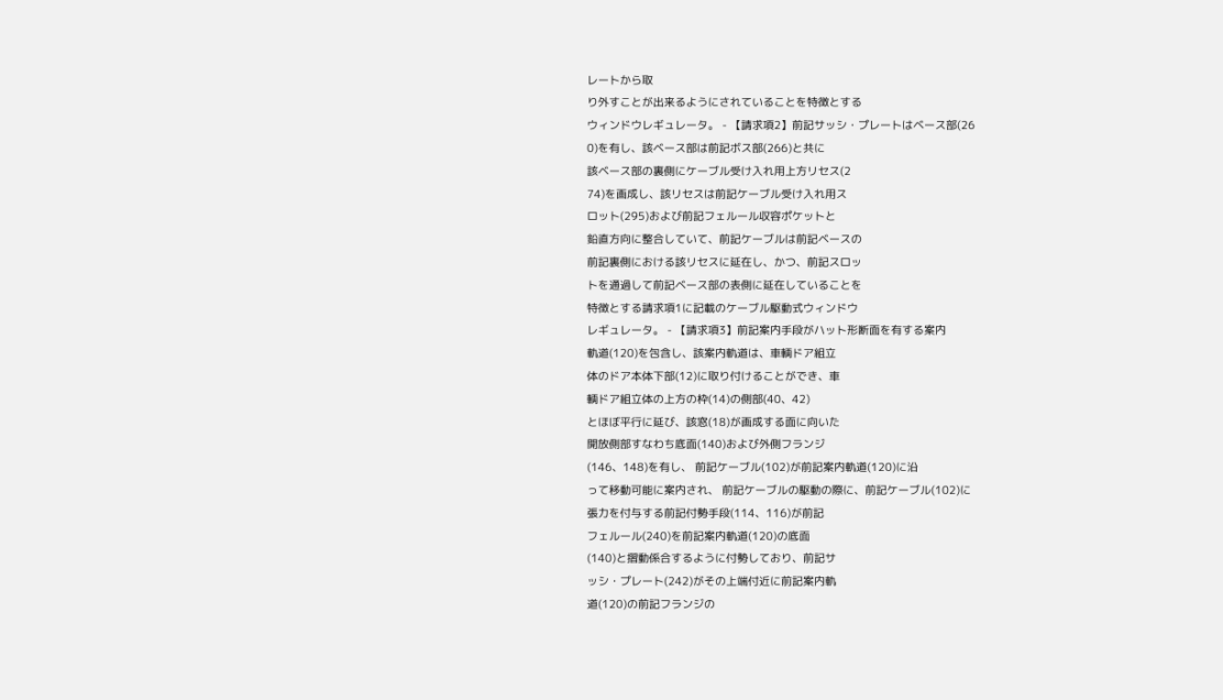レートから取
り外すことが出来るようにされていることを特徴とする
ウィンドウレギュレータ。 - 【請求項2】前記サッシ・プレートはベース部(26
0)を有し、該ベース部は前記ボス部(266)と共に
該ベース部の裏側にケーブル受け入れ用上方リセス(2
74)を画成し、該リセスは前記ケーブル受け入れ用ス
ロット(295)および前記フェルール収容ポケットと
鉛直方向に整合していて、前記ケーブルは前記ベースの
前記裏側における該リセスに延在し、かつ、前記スロッ
トを通過して前記ベース部の表側に延在していることを
特徴とする請求項1に記載のケーブル駆動式ウィンドウ
レギュレータ。 - 【請求項3】前記案内手段がハット形断面を有する案内
軌道(120)を包含し、該案内軌道は、車輌ドア組立
体のドア本体下部(12)に取り付けることができ、車
輌ドア組立体の上方の枠(14)の側部(40、42)
とほぼ平行に延び、該窓(18)が画成する面に向いた
開放側部すなわち底面(140)および外側フランジ
(146、148)を有し、 前記ケーブル(102)が前記案内軌道(120)に沿
って移動可能に案内され、 前記ケーブルの駆動の際に、前記ケーブル(102)に
張力を付与する前記付勢手段(114、116)が前記
フェルール(240)を前記案内軌道(120)の底面
(140)と摺動係合するように付勢しており、前記サ
ッシ・プレート(242)がその上端付近に前記案内軌
道(120)の前記フランジの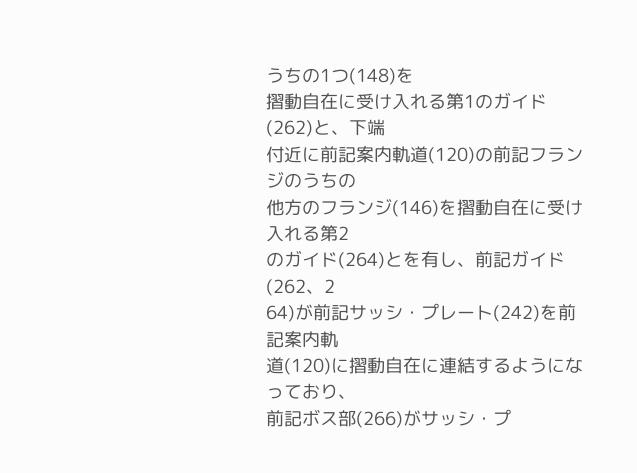うちの1つ(148)を
摺動自在に受け入れる第1のガイド(262)と、下端
付近に前記案内軌道(120)の前記フランジのうちの
他方のフランジ(146)を摺動自在に受け入れる第2
のガイド(264)とを有し、前記ガイド(262、2
64)が前記サッシ・プレート(242)を前記案内軌
道(120)に摺動自在に連結するようになっており、
前記ボス部(266)がサッシ・プ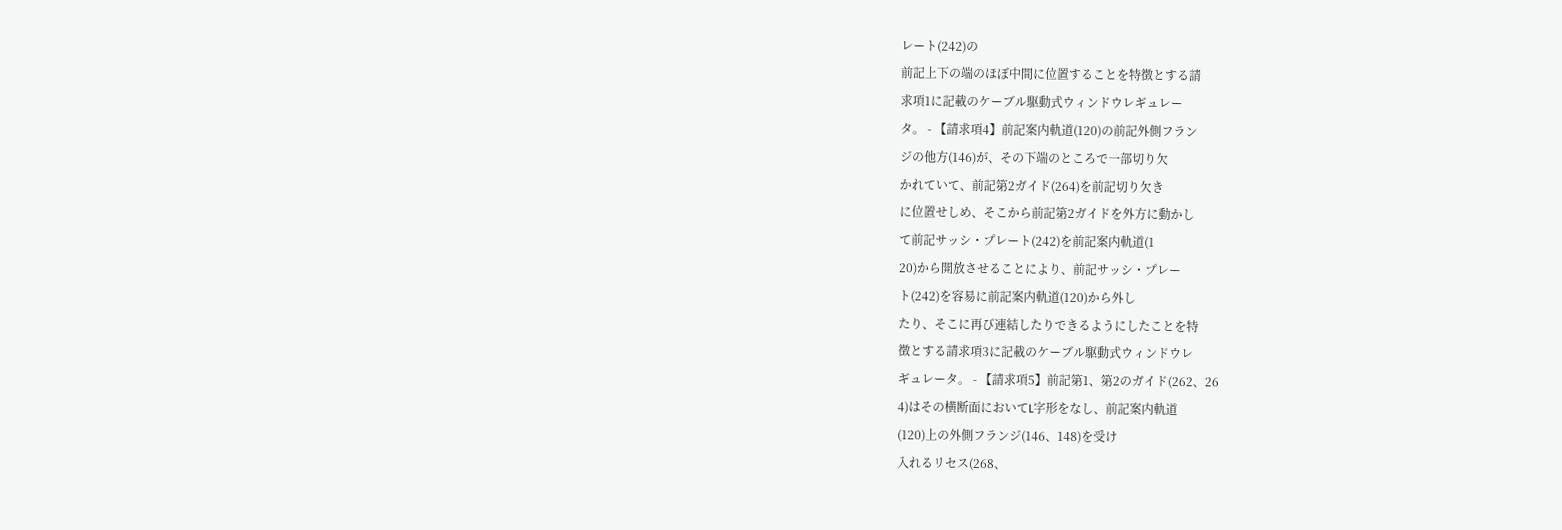レート(242)の
前記上下の端のほぼ中間に位置することを特徴とする請
求項1に記載のケーブル駆動式ウィンドウレギュレー
タ。 - 【請求項4】前記案内軌道(120)の前記外側フラン
ジの他方(146)が、その下端のところで一部切り欠
かれていて、前記第2ガイド(264)を前記切り欠き
に位置せしめ、そこから前記第2ガイドを外方に動かし
て前記サッシ・プレート(242)を前記案内軌道(1
20)から開放させることにより、前記サッシ・プレー
ト(242)を容易に前記案内軌道(120)から外し
たり、そこに再び連結したりできるようにしたことを特
徴とする請求項3に記載のケーブル駆動式ウィンドウレ
ギュレータ。 - 【請求項5】前記第1、第2のガイド(262、26
4)はその横断面においてL字形をなし、前記案内軌道
(120)上の外側フランジ(146、148)を受け
入れるリセス(268、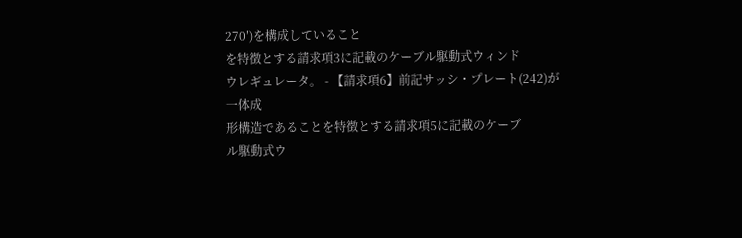270′)を構成していること
を特徴とする請求項3に記載のケーブル駆動式ウィンド
ウレギュレータ。 - 【請求項6】前記サッシ・プレート(242)が一体成
形構造であることを特徴とする請求項5に記載のケーブ
ル駆動式ウ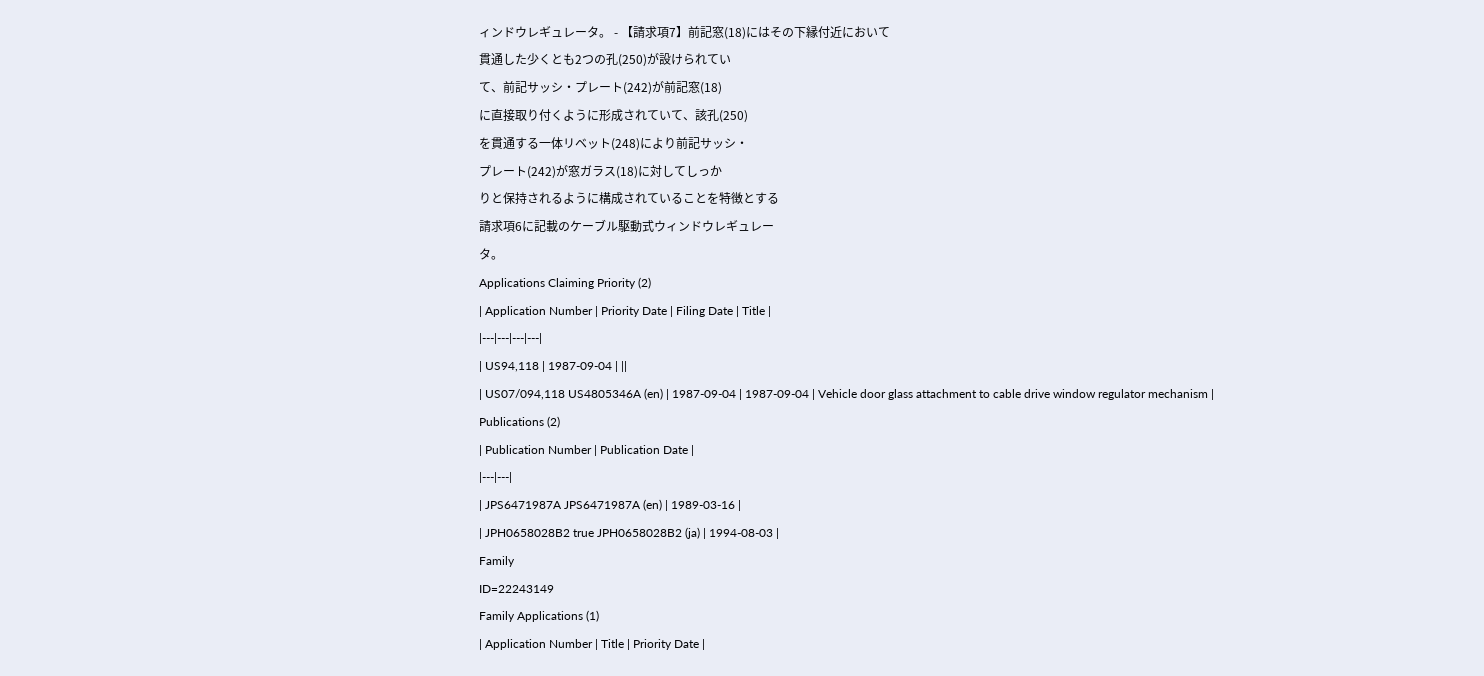ィンドウレギュレータ。 - 【請求項7】前記窓(18)にはその下縁付近において
貫通した少くとも2つの孔(250)が設けられてい
て、前記サッシ・プレート(242)が前記窓(18)
に直接取り付くように形成されていて、該孔(250)
を貫通する一体リベット(248)により前記サッシ・
プレート(242)が窓ガラス(18)に対してしっか
りと保持されるように構成されていることを特徴とする
請求項6に記載のケーブル駆動式ウィンドウレギュレー
タ。
Applications Claiming Priority (2)
| Application Number | Priority Date | Filing Date | Title |
|---|---|---|---|
| US94,118 | 1987-09-04 | ||
| US07/094,118 US4805346A (en) | 1987-09-04 | 1987-09-04 | Vehicle door glass attachment to cable drive window regulator mechanism |
Publications (2)
| Publication Number | Publication Date |
|---|---|
| JPS6471987A JPS6471987A (en) | 1989-03-16 |
| JPH0658028B2 true JPH0658028B2 (ja) | 1994-08-03 |
Family
ID=22243149
Family Applications (1)
| Application Number | Title | Priority Date |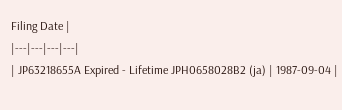Filing Date |
|---|---|---|---|
| JP63218655A Expired - Lifetime JPH0658028B2 (ja) | 1987-09-04 |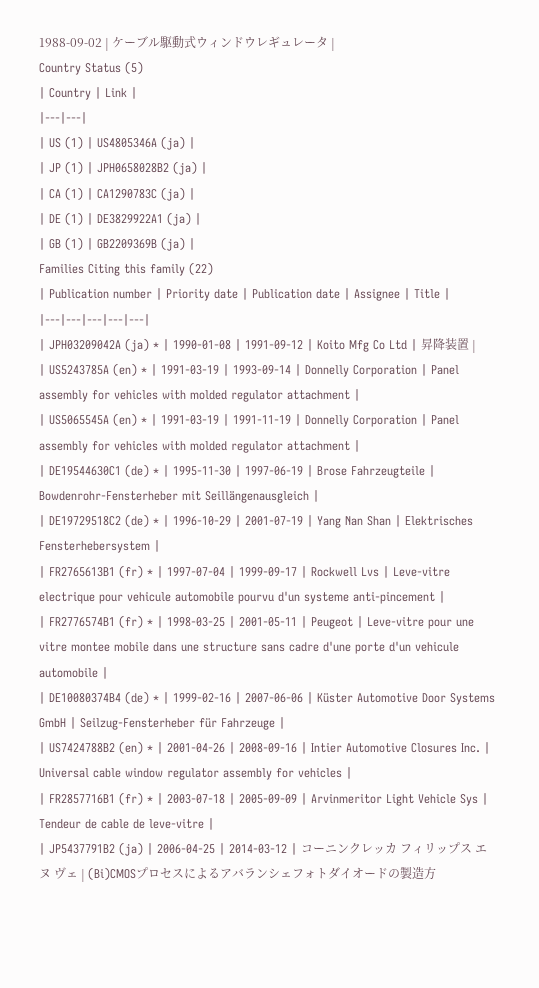1988-09-02 | ケーブル駆動式ウィンドウレギュレータ |
Country Status (5)
| Country | Link |
|---|---|
| US (1) | US4805346A (ja) |
| JP (1) | JPH0658028B2 (ja) |
| CA (1) | CA1290783C (ja) |
| DE (1) | DE3829922A1 (ja) |
| GB (1) | GB2209369B (ja) |
Families Citing this family (22)
| Publication number | Priority date | Publication date | Assignee | Title |
|---|---|---|---|---|
| JPH03209042A (ja) * | 1990-01-08 | 1991-09-12 | Koito Mfg Co Ltd | 昇降装置 |
| US5243785A (en) * | 1991-03-19 | 1993-09-14 | Donnelly Corporation | Panel assembly for vehicles with molded regulator attachment |
| US5065545A (en) * | 1991-03-19 | 1991-11-19 | Donnelly Corporation | Panel assembly for vehicles with molded regulator attachment |
| DE19544630C1 (de) * | 1995-11-30 | 1997-06-19 | Brose Fahrzeugteile | Bowdenrohr-Fensterheber mit Seillängenausgleich |
| DE19729518C2 (de) * | 1996-10-29 | 2001-07-19 | Yang Nan Shan | Elektrisches Fensterhebersystem |
| FR2765613B1 (fr) * | 1997-07-04 | 1999-09-17 | Rockwell Lvs | Leve-vitre electrique pour vehicule automobile pourvu d'un systeme anti-pincement |
| FR2776574B1 (fr) * | 1998-03-25 | 2001-05-11 | Peugeot | Leve-vitre pour une vitre montee mobile dans une structure sans cadre d'une porte d'un vehicule automobile |
| DE10080374B4 (de) * | 1999-02-16 | 2007-06-06 | Küster Automotive Door Systems GmbH | Seilzug-Fensterheber für Fahrzeuge |
| US7424788B2 (en) * | 2001-04-26 | 2008-09-16 | Intier Automotive Closures Inc. | Universal cable window regulator assembly for vehicles |
| FR2857716B1 (fr) * | 2003-07-18 | 2005-09-09 | Arvinmeritor Light Vehicle Sys | Tendeur de cable de leve-vitre |
| JP5437791B2 (ja) | 2006-04-25 | 2014-03-12 | コーニンクレッカ フィリップス エヌ ヴェ | (Bi)CMOSプロセスによるアバランシェフォトダイオードの製造方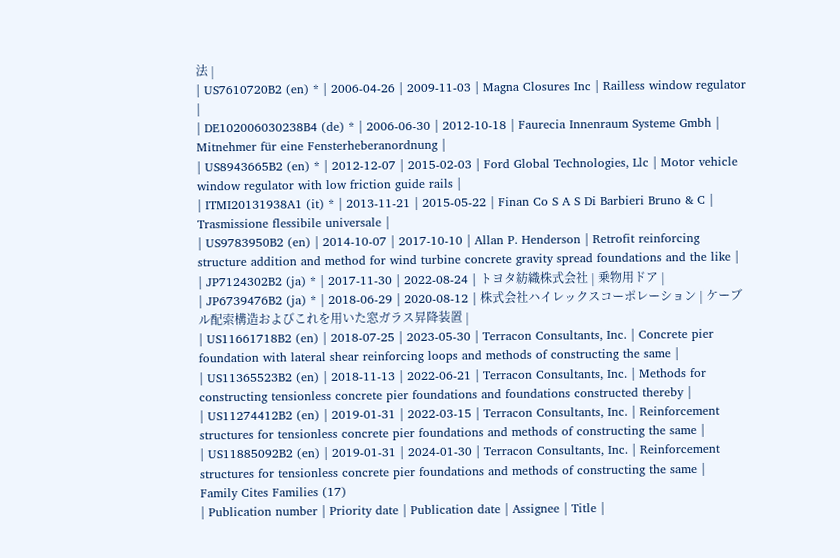法 |
| US7610720B2 (en) * | 2006-04-26 | 2009-11-03 | Magna Closures Inc | Railless window regulator |
| DE102006030238B4 (de) * | 2006-06-30 | 2012-10-18 | Faurecia Innenraum Systeme Gmbh | Mitnehmer für eine Fensterheberanordnung |
| US8943665B2 (en) * | 2012-12-07 | 2015-02-03 | Ford Global Technologies, Llc | Motor vehicle window regulator with low friction guide rails |
| ITMI20131938A1 (it) * | 2013-11-21 | 2015-05-22 | Finan Co S A S Di Barbieri Bruno & C | Trasmissione flessibile universale |
| US9783950B2 (en) | 2014-10-07 | 2017-10-10 | Allan P. Henderson | Retrofit reinforcing structure addition and method for wind turbine concrete gravity spread foundations and the like |
| JP7124302B2 (ja) * | 2017-11-30 | 2022-08-24 | トヨタ紡織株式会社 | 乗物用ドア |
| JP6739476B2 (ja) * | 2018-06-29 | 2020-08-12 | 株式会社ハイレックスコーポレーション | ケーブル配索構造およびこれを用いた窓ガラス昇降装置 |
| US11661718B2 (en) | 2018-07-25 | 2023-05-30 | Terracon Consultants, Inc. | Concrete pier foundation with lateral shear reinforcing loops and methods of constructing the same |
| US11365523B2 (en) | 2018-11-13 | 2022-06-21 | Terracon Consultants, Inc. | Methods for constructing tensionless concrete pier foundations and foundations constructed thereby |
| US11274412B2 (en) | 2019-01-31 | 2022-03-15 | Terracon Consultants, Inc. | Reinforcement structures for tensionless concrete pier foundations and methods of constructing the same |
| US11885092B2 (en) | 2019-01-31 | 2024-01-30 | Terracon Consultants, Inc. | Reinforcement structures for tensionless concrete pier foundations and methods of constructing the same |
Family Cites Families (17)
| Publication number | Priority date | Publication date | Assignee | Title |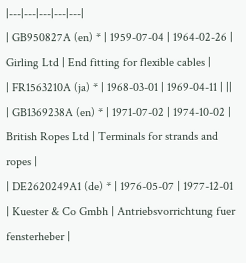|---|---|---|---|---|
| GB950827A (en) * | 1959-07-04 | 1964-02-26 | Girling Ltd | End fitting for flexible cables |
| FR1563210A (ja) * | 1968-03-01 | 1969-04-11 | ||
| GB1369238A (en) * | 1971-07-02 | 1974-10-02 | British Ropes Ltd | Terminals for strands and ropes |
| DE2620249A1 (de) * | 1976-05-07 | 1977-12-01 | Kuester & Co Gmbh | Antriebsvorrichtung fuer fensterheber |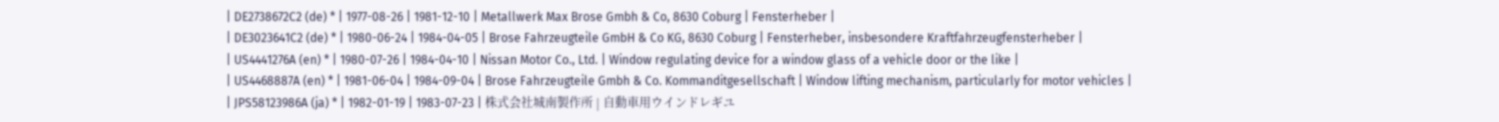| DE2738672C2 (de) * | 1977-08-26 | 1981-12-10 | Metallwerk Max Brose Gmbh & Co, 8630 Coburg | Fensterheber |
| DE3023641C2 (de) * | 1980-06-24 | 1984-04-05 | Brose Fahrzeugteile GmbH & Co KG, 8630 Coburg | Fensterheber, insbesondere Kraftfahrzeugfensterheber |
| US4441276A (en) * | 1980-07-26 | 1984-04-10 | Nissan Motor Co., Ltd. | Window regulating device for a window glass of a vehicle door or the like |
| US4468887A (en) * | 1981-06-04 | 1984-09-04 | Brose Fahrzeugteile Gmbh & Co. Kommanditgesellschaft | Window lifting mechanism, particularly for motor vehicles |
| JPS58123986A (ja) * | 1982-01-19 | 1983-07-23 | 株式会社城南製作所 | 自動車用ウインドレギユ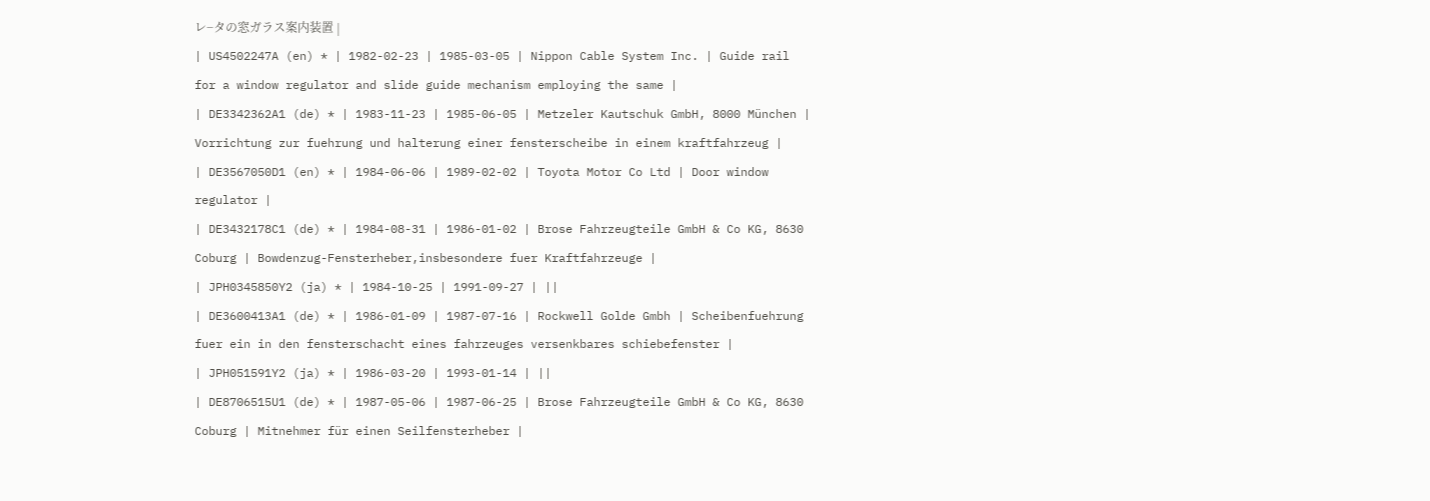レ−タの窓ガラス案内装置 |
| US4502247A (en) * | 1982-02-23 | 1985-03-05 | Nippon Cable System Inc. | Guide rail for a window regulator and slide guide mechanism employing the same |
| DE3342362A1 (de) * | 1983-11-23 | 1985-06-05 | Metzeler Kautschuk GmbH, 8000 München | Vorrichtung zur fuehrung und halterung einer fensterscheibe in einem kraftfahrzeug |
| DE3567050D1 (en) * | 1984-06-06 | 1989-02-02 | Toyota Motor Co Ltd | Door window regulator |
| DE3432178C1 (de) * | 1984-08-31 | 1986-01-02 | Brose Fahrzeugteile GmbH & Co KG, 8630 Coburg | Bowdenzug-Fensterheber,insbesondere fuer Kraftfahrzeuge |
| JPH0345850Y2 (ja) * | 1984-10-25 | 1991-09-27 | ||
| DE3600413A1 (de) * | 1986-01-09 | 1987-07-16 | Rockwell Golde Gmbh | Scheibenfuehrung fuer ein in den fensterschacht eines fahrzeuges versenkbares schiebefenster |
| JPH051591Y2 (ja) * | 1986-03-20 | 1993-01-14 | ||
| DE8706515U1 (de) * | 1987-05-06 | 1987-06-25 | Brose Fahrzeugteile GmbH & Co KG, 8630 Coburg | Mitnehmer für einen Seilfensterheber |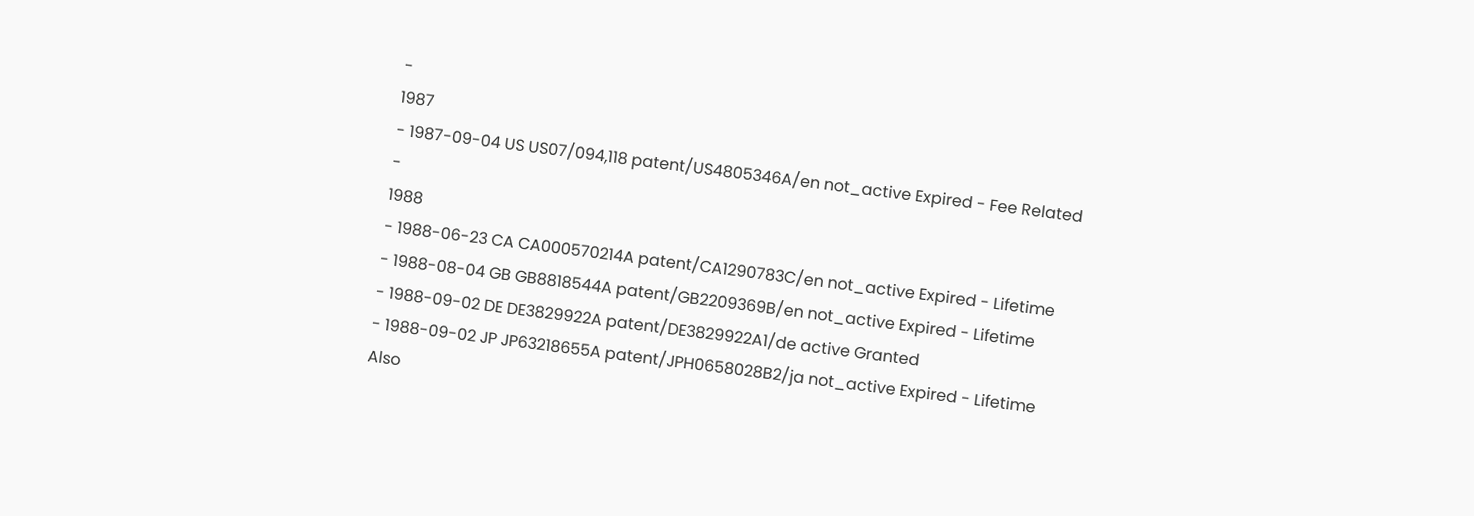-
1987
- 1987-09-04 US US07/094,118 patent/US4805346A/en not_active Expired - Fee Related
-
1988
- 1988-06-23 CA CA000570214A patent/CA1290783C/en not_active Expired - Lifetime
- 1988-08-04 GB GB8818544A patent/GB2209369B/en not_active Expired - Lifetime
- 1988-09-02 DE DE3829922A patent/DE3829922A1/de active Granted
- 1988-09-02 JP JP63218655A patent/JPH0658028B2/ja not_active Expired - Lifetime
Also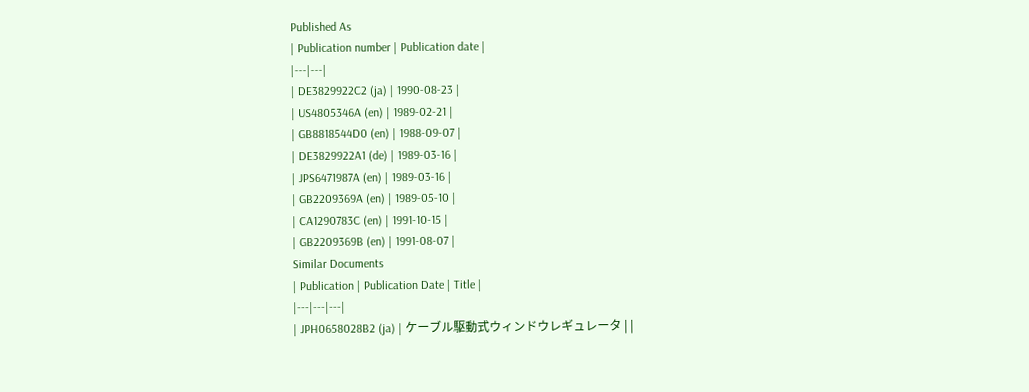Published As
| Publication number | Publication date |
|---|---|
| DE3829922C2 (ja) | 1990-08-23 |
| US4805346A (en) | 1989-02-21 |
| GB8818544D0 (en) | 1988-09-07 |
| DE3829922A1 (de) | 1989-03-16 |
| JPS6471987A (en) | 1989-03-16 |
| GB2209369A (en) | 1989-05-10 |
| CA1290783C (en) | 1991-10-15 |
| GB2209369B (en) | 1991-08-07 |
Similar Documents
| Publication | Publication Date | Title |
|---|---|---|
| JPH0658028B2 (ja) | ケーブル駆動式ウィンドウレギュレータ | |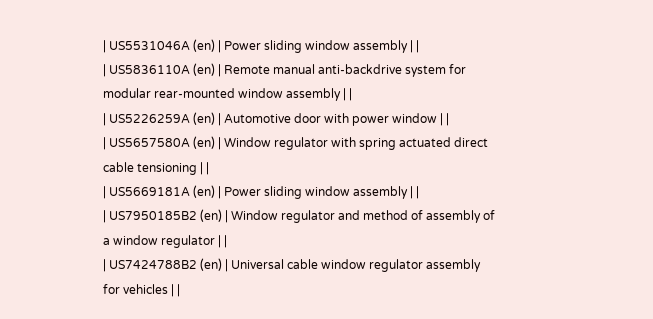| US5531046A (en) | Power sliding window assembly | |
| US5836110A (en) | Remote manual anti-backdrive system for modular rear-mounted window assembly | |
| US5226259A (en) | Automotive door with power window | |
| US5657580A (en) | Window regulator with spring actuated direct cable tensioning | |
| US5669181A (en) | Power sliding window assembly | |
| US7950185B2 (en) | Window regulator and method of assembly of a window regulator | |
| US7424788B2 (en) | Universal cable window regulator assembly for vehicles | |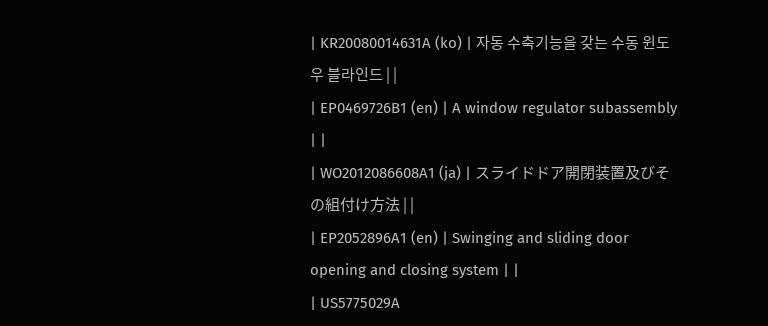| KR20080014631A (ko) | 자동 수축기능을 갖는 수동 윈도우 블라인드 | |
| EP0469726B1 (en) | A window regulator subassembly | |
| WO2012086608A1 (ja) | スライドドア開閉装置及びその組付け方法 | |
| EP2052896A1 (en) | Swinging and sliding door opening and closing system | |
| US5775029A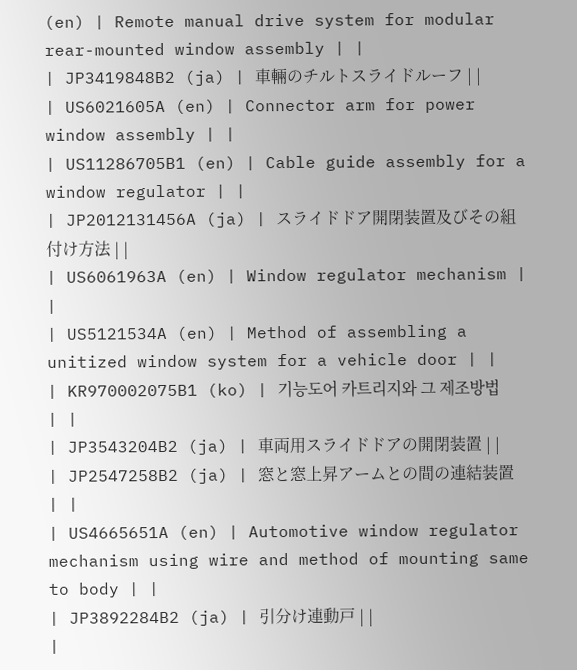(en) | Remote manual drive system for modular rear-mounted window assembly | |
| JP3419848B2 (ja) | 車輛のチルトスライドルーフ | |
| US6021605A (en) | Connector arm for power window assembly | |
| US11286705B1 (en) | Cable guide assembly for a window regulator | |
| JP2012131456A (ja) | スライドドア開閉装置及びその組付け方法 | |
| US6061963A (en) | Window regulator mechanism | |
| US5121534A (en) | Method of assembling a unitized window system for a vehicle door | |
| KR970002075B1 (ko) | 기능도어 카트리지와 그 제조방법 | |
| JP3543204B2 (ja) | 車両用スライドドアの開閉装置 | |
| JP2547258B2 (ja) | 窓と窓上昇アームとの間の連結装置 | |
| US4665651A (en) | Automotive window regulator mechanism using wire and method of mounting same to body | |
| JP3892284B2 (ja) | 引分け連動戸 | |
|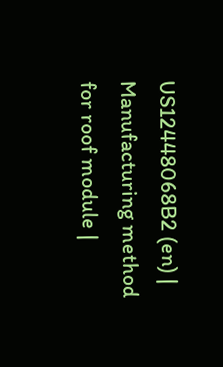US12448068B2 (en) | Manufacturing method for roof module |